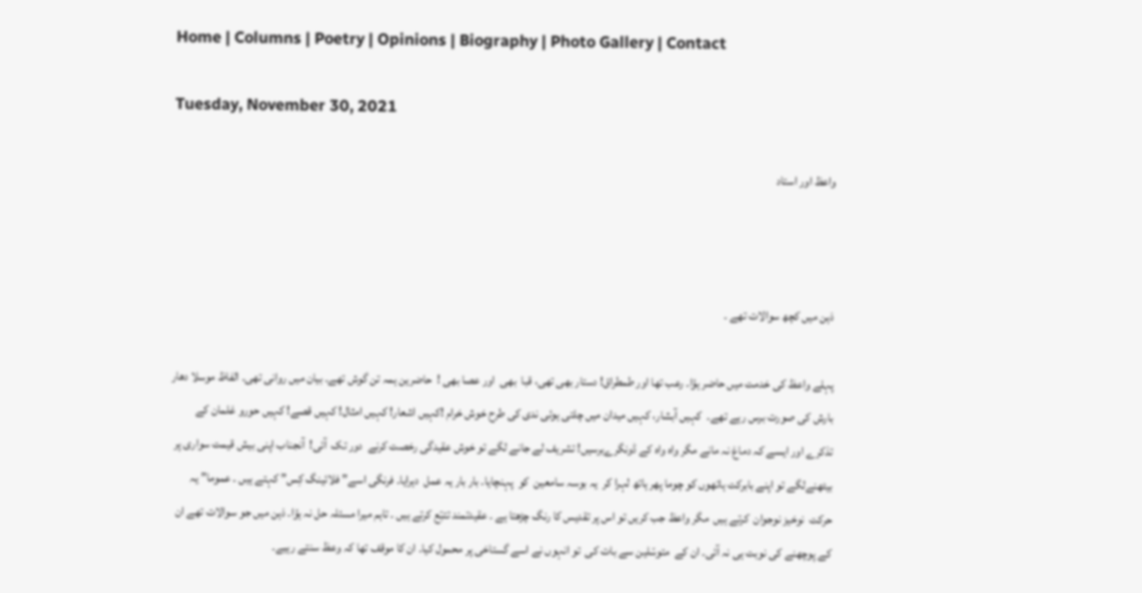Home | Columns | Poetry | Opinions | Biography | Photo Gallery | Contact

Tuesday, November 30, 2021

واعظ اور استاد



ذہن میں کچھ سوالات تھے ۔

پہلے واعظ کی خدمت میں حاضر ہؤا۔ رعب تھا اور طمطراق! دستار بھی تھی، قبا  بھی  اور عصا بھی !  حاضرین ہمہ تن گوش تھے۔ بیان میں روانی تھی۔ الفاظ موسلا دھار بارش کی صورت برس رہے تھے۔  کہیں آبشار، کہیں میدان میں چلتی ہوئی ندی کی طرح خوش خرام !کہیں اشعار! کہیں امثال! کہیں قصے! کہیں حورو غلمان کے تذکرے اور ایسے کہ دماغ نہ مانے مگر واہ واہ کے ڈونگرےبرسیں! تشریف لے جانے لگے تو خوش عقیدگی رخصت کرنے  دور تک  آئی!  آنجناب اپنی بیش قیمت سواری پر بیٹھنےلگے تو اپنے بابرکت ہاتھوں کو چوما پھر ہاتھ لہرا کر  یہ بوسہ سامعین  کو  پہنچایا۔ بار بار یہ عمل  دہرایا۔ فرنگی اسے” فلائینگ کِس” کہتے ہیں ۔ عموما” یہ حرکت  نوخیز نوجوان  کرتے ہیں  مگر واعظ جب کریں تو اس پر تقدیس کا رنگ چڑھتا ہے ۔ عقیدتمند تتبّع کرتے ہیں ۔ تاہم میرا مسئلہ حل نہ ہؤا۔ ذہن میں جو سوالات تھے ان کے پوچھنے کی نوبت ہی نہ آئی۔ ان کے  متوسّلین سے بات کی  تو انہوں نے اسے گستاخی پر محمول کیا۔ ان کا موقف تھا کہ وعظ سنتے رہیے۔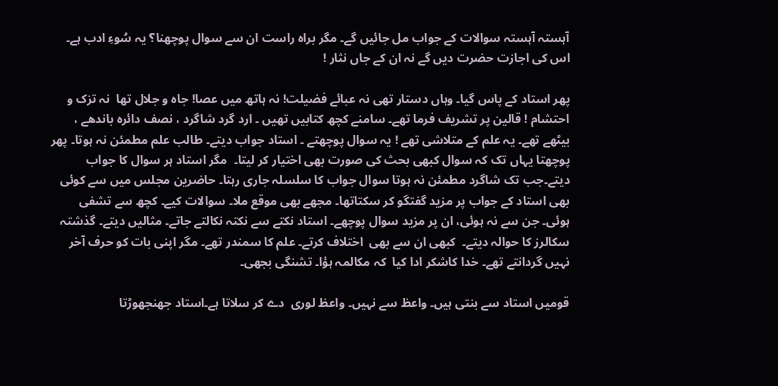آہستہ آہستہ سوالات کے جواب مل جائیں گے۔ مگر براہ راست ان سے سوال پوچھنا؟ یہ سُوءِ ادب ہے۔ اس کی اجازت حضرت دیں گے نہ ان کے جاں نثار !

پھر استاد کے پاس گیا۔ وہاں دستار تھی نہ عبائے فضیلت! نہ ہاتھ میں عصا! جاہ و جلال تھا  نہ تزک و احتشام ! قالین پر تشریف فرما تھے۔ سامنے کچھ کتابیں تھیں ۔ ارد گرد شاگرد ، نصف دائرہ باندھے ،   بیٹھے تھے۔ یہ علم کے متلاشی تھے ! یہ سوال پوچھتے ۔ استاد جواب دیتے۔ طالب علم مطمئن نہ ہوتا۔ پھر پوچھتا یہاں تک کہ سوال کبھی بحث کی صورت بھی اختیار کر لیتا۔  مگر استاد ہر سوال کا جواب دیتے۔جب تک شاگرد مطمئن نہ ہوتا سوال جواب کا سلسلہ جاری رہتا۔ حاضرین مجلس میں سے کوئی بھی استاد کے جواب پر مزید گفتگو کر سکتاتھا۔ مجھے بھی موقع ملا۔ سوالات کیے۔ کچھ سے تشفی ہوئی۔ جن سے نہ ہوئی، ان پر مزید سوال پوچھے۔ استاد نکتے سے نکتہ نکالتے جاتے۔ مثالیں دیتے۔ گذشتہ سکالرز کا حوالہ دیتے۔  کبھی ان سے بھی  اختلاف کرتے۔ علم کا سمندر تھے۔ مگر اپنی بات کو حرف آخر نہیں گردانتے تھے۔ خدا کاشکر ادا کیا  کہ مکالمہ ہؤا۔ تشنگی بجھی۔

قومیں استاد سے بنتی ہیں۔ واعظ سے نہیں۔ واعظ لوری  دے کر سلاتا ہے۔استاد جھنجھوڑتا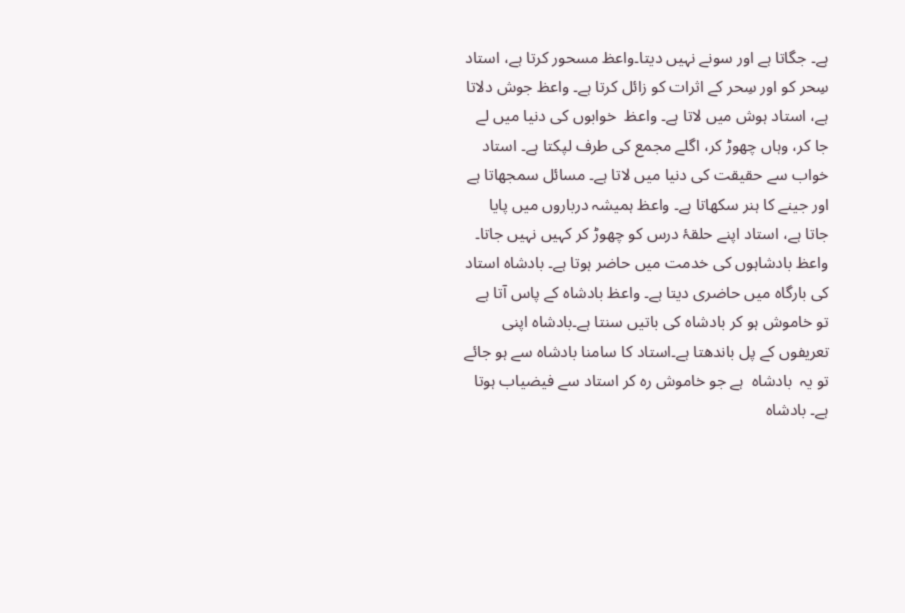ہے۔ جگاتا ہے اور سونے نہیں دیتا۔واعظ مسحور کرتا ہے، استاد سِحر کو اور سِحر کے اثرات کو زائل کرتا ہے۔ واعظ جوش دلاتا ہے، استاد ہوش میں لاتا ہے۔ واعظ  خوابوں کی دنیا میں لے جا کر، وہاں چھوڑ کر، اگلے مجمع کی طرف لپکتا ہے۔ استاد خواب سے حقیقت کی دنیا میں لاتا ہے۔ مسائل سمجھاتا ہے اور جینے کا ہنر سکھاتا ہے۔ واعظ ہمیشہ درباروں میں پایا جاتا ہے، استاد اپنے حلقۂ درس کو چھوڑ کر کہیں نہیں جاتا۔ واعظ بادشاہوں کی خدمت میں حاضر ہوتا ہے۔ بادشاہ استاد کی بارگاہ میں حاضری دیتا ہے۔ واعظ بادشاہ کے پاس آتا ہے تو خاموش ہو کر بادشاہ کی باتیں سنتا ہے۔بادشاہ اپنی تعریفوں کے پل باندھتا ہے۔استاد کا سامنا بادشاہ سے ہو جائے تو یہ  بادشاہ  ہے جو خاموش رہ کر استاد سے فیضیاب ہوتا ہے۔ بادشاہ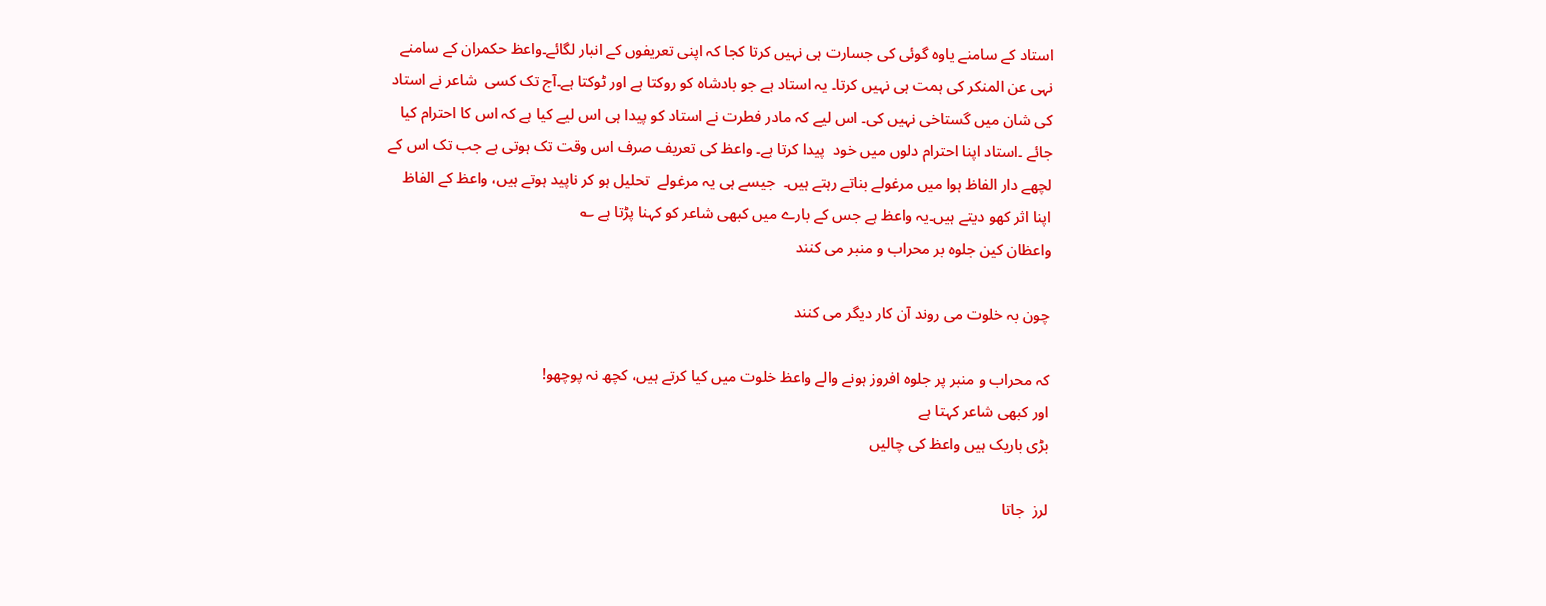استاد کے سامنے یاوہ گوئی کی جسارت ہی نہیں کرتا کجا کہ اپنی تعریفوں کے انبار لگائے۔واعظ حکمران کے سامنے نہی عن المنکر کی ہمت ہی نہیں کرتا۔ یہ استاد ہے جو بادشاہ کو روکتا ہے اور ٹوکتا ہے۔آج تک کسی  شاعر نے استاد کی شان میں گستاخی نہیں کی۔ اس لیے کہ مادر فطرت نے استاد کو پیدا ہی اس لیے کیا ہے کہ اس کا احترام کیا جائے ۔استاد اپنا احترام دلوں میں خود  پیدا کرتا ہے۔ واعظ کی تعریف صرف اس وقت تک ہوتی ہے جب تک اس کے لچھے دار الفاظ ہوا میں مرغولے بناتے رہتے ہیں۔  جیسے ہی یہ مرغولے  تحلیل ہو کر ناپید ہوتے ہیں، واعظ کے الفاظ اپنا اثر کھو دیتے ہیں۔یہ واعظ ہے جس کے بارے میں کبھی شاعر کو کہنا پڑتا ہے ؎
واعظان کین جلوہ بر محراب و منبر می کنند

چون بہ خلوت می روند آن کار دیگر می کنند

کہ محراب و منبر پر جلوہ افروز ہونے والے واعظ خلوت میں کیا کرتے ہیں، کچھ نہ پوچھو!
اور کبھی شاعر کہتا ہے
بڑی باریک ہیں واعظ کی چالیں

لرز  جاتا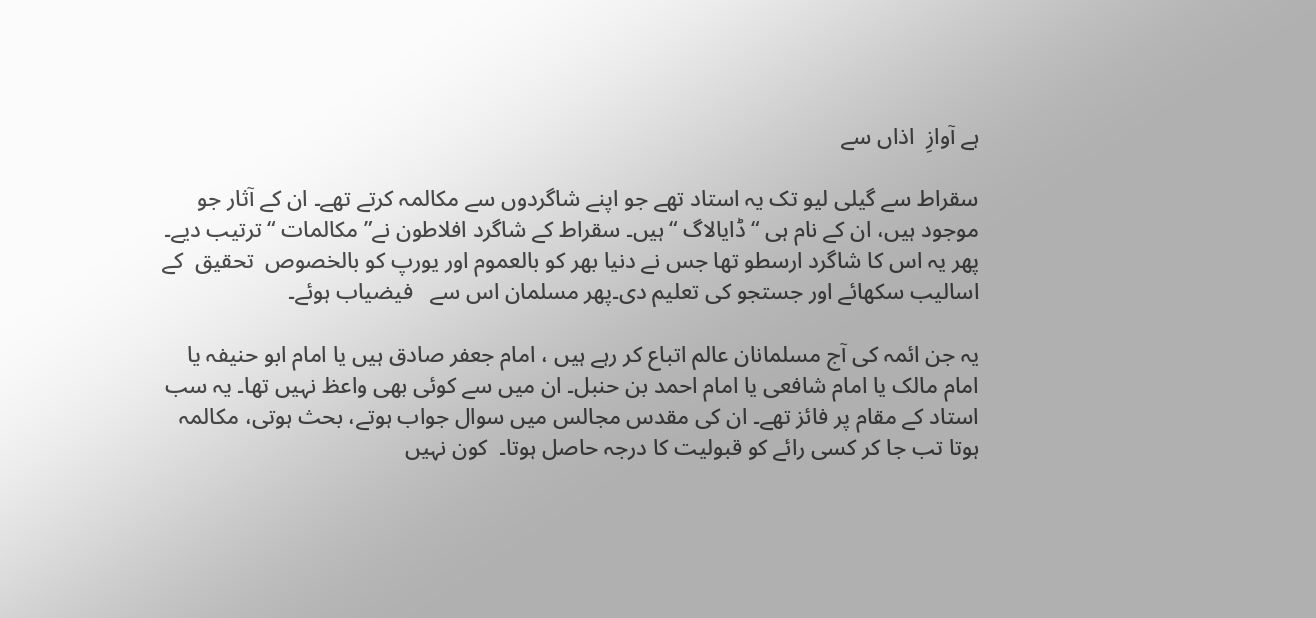ہے آوازِ  اذاں سے

سقراط سے گیلی لیو تک یہ استاد تھے جو اپنے شاگردوں سے مکالمہ کرتے تھے۔ ان کے آثار جو موجود ہیں، ان کے نام ہی “ ڈایالاگ “ ہیں۔ سقراط کے شاگرد افلاطون نے” مکالمات “ ترتیب دیے۔ پھر یہ اس کا شاگرد ارسطو تھا جس نے دنیا بھر کو بالعموم اور یورپ کو بالخصوص  تحقیق  کے اسالیب سکھائے اور جستجو کی تعلیم دی۔پھر مسلمان اس سے   فیضیاب ہوئے۔

یہ جن ائمہ کی آج مسلمانان عالم اتباع کر رہے ہیں ، امام جعفر صادق ہیں یا امام ابو حنیفہ یا امام مالک یا امام شافعی یا امام احمد بن حنبل۔ ان میں سے کوئی بھی واعظ نہیں تھا۔ یہ سب استاد کے مقام پر فائز تھے۔ ان کی مقدس مجالس میں سوال جواب ہوتے، بحث ہوتی، مکالمہ ہوتا تب جا کر کسی رائے کو قبولیت کا درجہ حاصل ہوتا۔  کون نہیں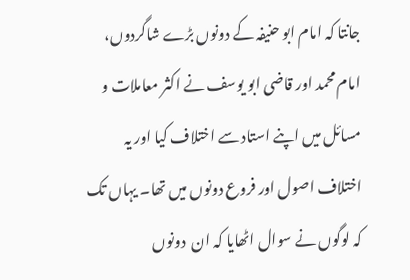جانتا کہ امام ابو حنیفہ کے دونوں بڑے شاگردوں، امام محمد اور قاضی ابو یوسف نے اکثر معاملات و مسائل میں اپنے استاد سے اختلاف کیا اور یہ اختلاف اصول اور فروع دونوں میں تھا۔ یہاں تک کہ لوگوں نے سوال اٹھایا کہ ان  دونوں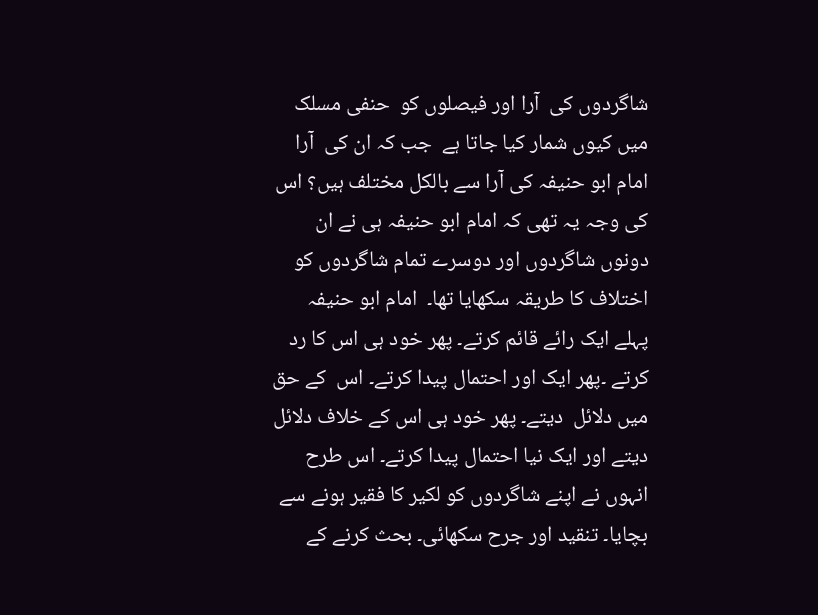شاگردوں کی  آرا اور فیصلوں کو  حنفی مسلک میں کیوں شمار کیا جاتا ہے  جب کہ ان کی  آرا امام ابو حنیفہ کی آرا سے بالکل مختلف ہیں؟ اس کی وجہ یہ تھی کہ امام ابو حنیفہ ہی نے ان دونوں شاگردوں اور دوسرے تمام شاگردوں کو اختلاف کا طریقہ سکھایا تھا۔  امام ابو حنیفہ پہلے ایک رائے قائم کرتے۔ پھر خود ہی اس کا رد کرتے ۔پھر ایک اور احتمال پیدا کرتے۔ اس  کے حق میں دلائل  دیتے۔ پھر خود ہی اس کے خلاف دلائل دیتے اور ایک نیا احتمال پیدا کرتے۔ اس طرح انہوں نے اپنے شاگردوں کو لکیر کا فقیر ہونے سے بچایا۔ تنقید اور جرح سکھائی۔ بحث کرنے کے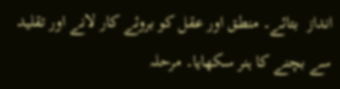انداز  بتائے۔ منطق اور عقل کو بروئے کار لانے اور تقلید سے بچنے کا ہنر سکھایا۔ مرحلہ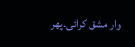وار مشق کرائی۔پھر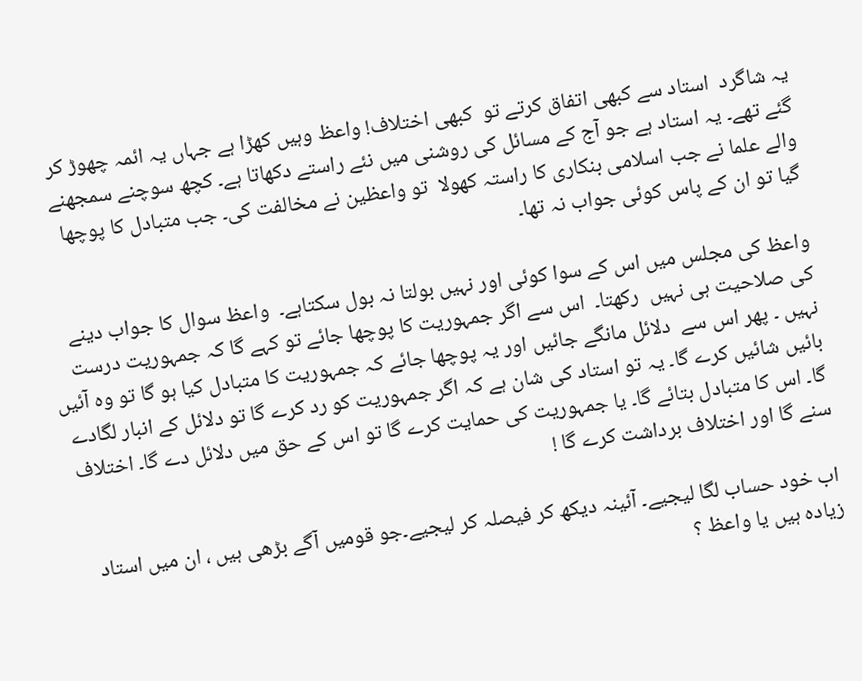یہ شاگرد  استاد سے کبھی اتفاق کرتے تو  کبھی اختلاف! واعظ وہیں کھڑا ہے جہاں یہ ائمہ چھوڑ کر گئے تھے۔ یہ استاد ہے جو آج کے مسائل کی روشنی میں نئے راستے دکھاتا ہے۔ کچھ سوچنے سمجھنے والے علما نے جب اسلامی بنکاری کا راستہ کھولا  تو واعظین نے مخالفت کی۔ جب متبادل کا پوچھا گیا تو ان کے پاس کوئی جواب نہ تھا۔

واعظ کی مجلس میں اس کے سوا کوئی اور نہیں بولتا نہ بول سکتاہے۔  واعظ سوال کا جواب دینے کی صلاحیت ہی نہیں  رکھتا۔  اس سے اگر جمہوریت کا پوچھا جائے تو کہے گا کہ جمہوریت درست نہیں ۔ پھر اس سے  دلائل مانگے جائیں اور یہ پوچھا جائے کہ جمہوریت کا متبادل کیا ہو گا تو وہ آئیں بائیں شائیں کرے گا۔ یہ تو استاد کی شان ہے کہ اگر جمہوریت کو رد کرے گا تو دلائل کے انبار لگادے گا۔ اس کا متبادل بتائے گا۔ یا جمہوریت کی حمایت کرے گا تو اس کے حق میں دلائل دے گا۔ اختلاف سنے گا اور اختلاف برداشت کرے گا !

اب خود حساب لگا لیجیے۔ آئینہ دیکھ کر فیصلہ کر لیجیے۔جو قومیں آگے بڑھی ہیں ، ان میں استاد زیادہ ہیں یا واعظ ؟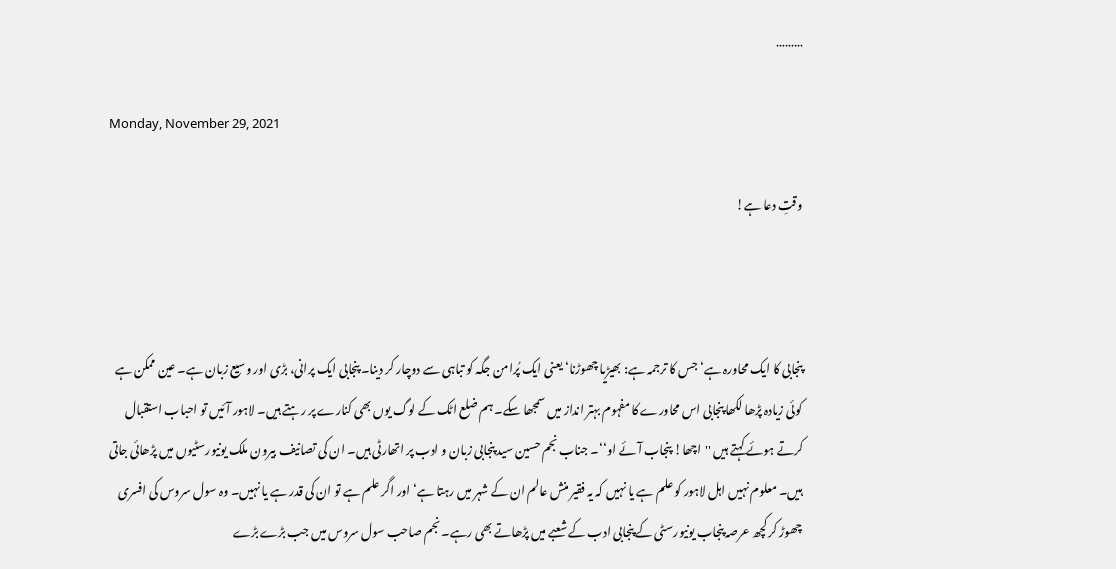………

Monday, November 29, 2021

وقتِ دعا ہے!



پنجابی کا ایک محاورہ ہے‘ جس کا ترجمہ ہے: بھیڑیا چھوڑنا‘ یعنی ایک پُرامن جگہ کو تباہی سے دوچار کر دینا۔ پنجابی ایک پرانی، بڑی اور وسیع زبان ہے۔ عین ممکن ہے کوئی زیادہ پڑھا لکھا پنجابی اس محاورے کا مفہوم بہتر انداز میں سمجھا سکے۔ ہم ضلع اٹک کے لوگ یوں بھی کنارے پر رہتے ہیں۔ لاہور آئیں تو احباب استقبال کرتے ہوئے کہتے ہیں ''اچھا! پنجاب آئے او‘‘۔ جناب نجم حسین سید پنجابی زبان و ادب پر اتھارٹی ہیں۔ ان کی تصانیف بیرون ملک یونیورسٹیوں میں پڑھائی جاتی ہیں۔ معلوم نہیں اہل لاہور کو علم ہے یا نہیں کہ یہ فقیر منش عالم ان کے شہر میں رہتا ہے‘ اور اگر علم ہے تو ان کی قدر ہے یا نہیں۔ وہ سول سروس کی افسری چھوڑ کر کچھ عرصہ پنجاب یونیورسٹی کے پنجابی ادب کے شعبے میں پڑھاتے بھی رہے۔ نجم صاحب سول سروس میں جب بڑے بڑے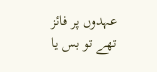عہدوں پر فائز تھے تو بس یا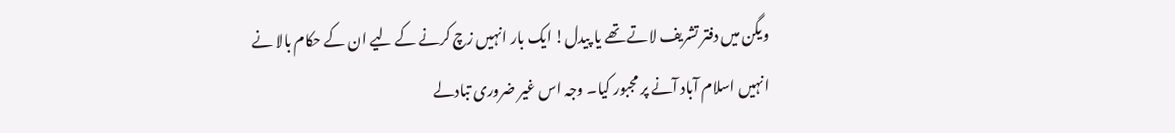ویگن میں دفتر تشریف لاتے تھے یا پیدل! ایک بار انہیں زچ کرنے کے لیے ان کے حکام بالا نے انہیں اسلام آباد آنے پر مجبور کیا۔ وجہ اس غیر ضروری تبادلے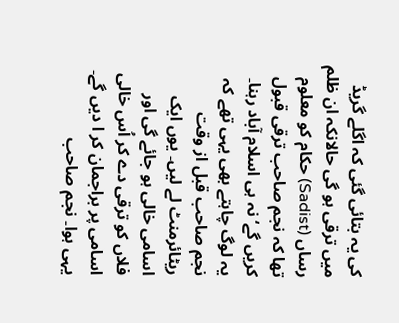کی یہ بتائی گئی کہ اگلے گریڈ میں ترقی ہو گی حالانکہ ان ظلم رساں (Sadist) حکام کو معلوم تھا کہ نجم صاحب ترقی قبول کریں گے‘ نہ ہی اسلام آباد رہنا۔ یہ لوگ چاہتے بھی یہی تھے کہ نجم صاحب قبل از وقت ریٹائرمنٹ لے لیں۔ یوں ایک اسامی خالی ہو جائے گی اور فلاں کو ترقی دے کر اُس خالی اسامی پر براجمان کر ا دیں گے۔ یہی ہوا۔ نجم صاحب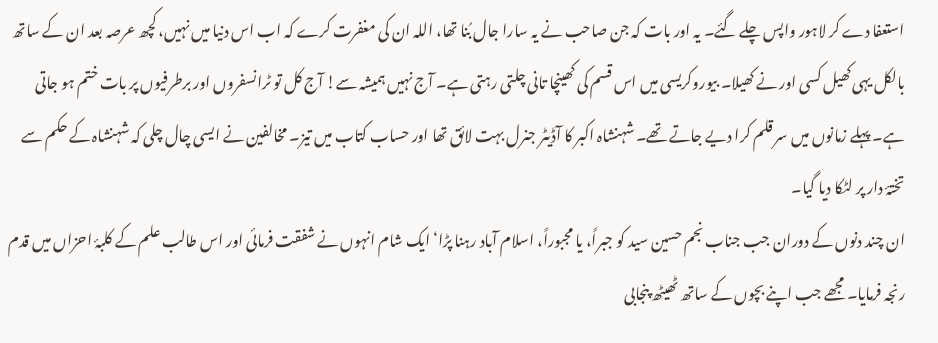استعفا دے کر لاہور واپس چلے گئے۔ یہ اور بات کہ جن صاحب نے یہ سارا جال بُنا تھا، اللہ ان کی مغفرت کرے کہ اب اس دنیا میں نہیں، کچھ عرصہ بعد ان کے ساتھ بالکل یہی کھیل کسی اور نے کھیلا۔ بیوروکریسی میں اس قسم کی کھینچا تانی چلتی رہتی ہے۔ آج نہیں ہمیشہ سے! آج کل تو ٹرانسفروں اور برطرفیوں پر بات ختم ہو جاتی ہے۔ پہلے زمانوں میں سر قلم کرا دیے جاتے تھے۔ شہنشاہ اکبر کا آڈیٹر جنرل بہت لائق تھا اور حساب کتاب میں تیز۔ مخالفین نے ایسی چال چلی کہ شہنشاہ کے حکم سے تختۂ دار پر لٹکا دیا گیا۔
ان چند دنوں کے دوران جب جناب نجم حسین سید کو جبراً، یا مجبوراً، اسلام آباد رہنا پڑا‘ ایک شام انہوں نے شفقت فرمائی اور اس طالب علم کے کلبۂ احزاں میں قدم رنجہ فرمایا۔ مجھے جب اپنے بچوں کے ساتھ ٹھیٹھ پنجابی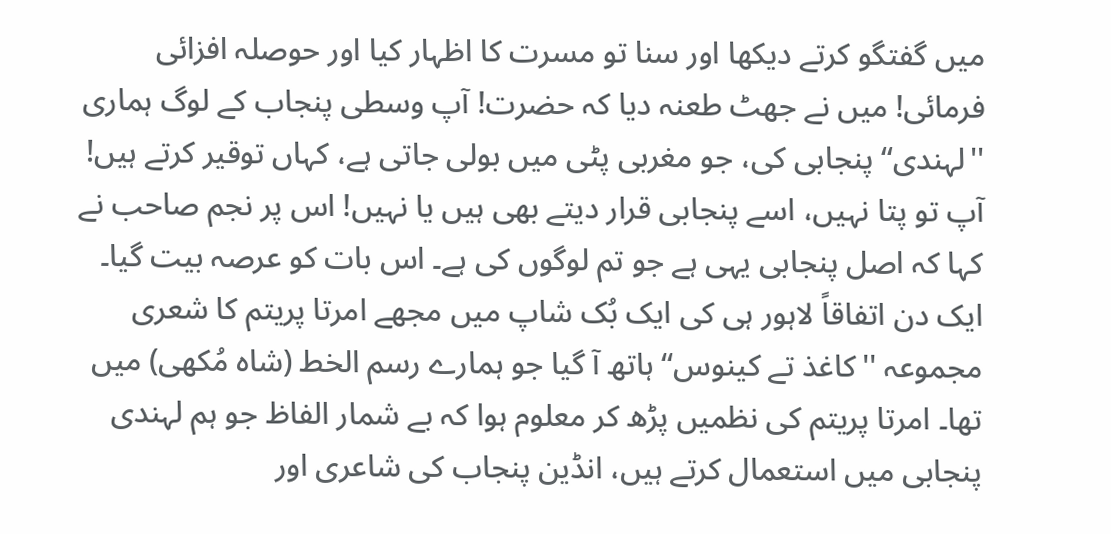میں گفتگو کرتے دیکھا اور سنا تو مسرت کا اظہار کیا اور حوصلہ افزائی فرمائی! میں نے جھٹ طعنہ دیا کہ حضرت! آپ وسطی پنجاب کے لوگ ہماری ''لہندی‘‘ پنجابی کی، جو مغربی پٹی میں بولی جاتی ہے، کہاں توقیر کرتے ہیں! آپ تو پتا نہیں، اسے پنجابی قرار دیتے بھی ہیں یا نہیں! اس پر نجم صاحب نے کہا کہ اصل پنجابی یہی ہے جو تم لوگوں کی ہے۔ اس بات کو عرصہ بیت گیا۔ ایک دن اتفاقاً لاہور ہی کی ایک بُک شاپ میں مجھے امرتا پریتم کا شعری مجموعہ ''کاغذ تے کینوس‘‘ ہاتھ آ گیا جو ہمارے رسم الخط (شاہ مُکھی) میں تھا۔ امرتا پریتم کی نظمیں پڑھ کر معلوم ہوا کہ بے شمار الفاظ جو ہم لہندی پنجابی میں استعمال کرتے ہیں، انڈین پنجاب کی شاعری اور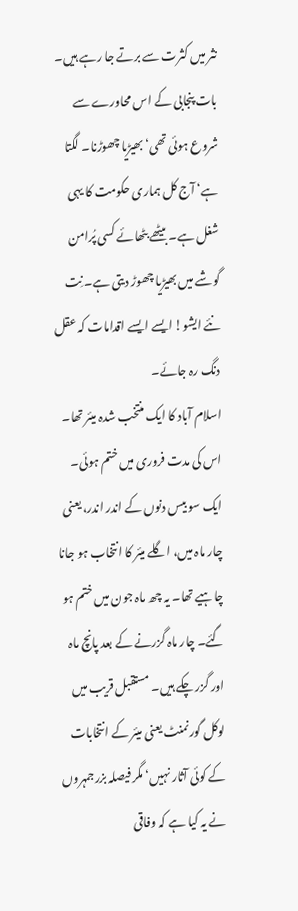نثر میں کثرت سے برتے جا رہے ہیں۔
بات پنجابی کے اس محاورے سے شروع ہوئی تھی‘ بھیڑیا چھوڑنا۔ لگتا ہے‘ آج کل ہماری حکومت کا یہی شغل ہے۔ بیٹھے بٹھائے کسی پُرامن گوشے میں بھیڑیا چھوڑ دیتی ہے۔ نِت نئے ایشو! ایسے ایسے اقدامات کہ عقل دنگ رہ جائے۔
اسلام آباد کا ایک منتخب شدہ میئر تھا۔ اس کی مدت فروری میں ختم ہوئی۔ ایک سو بیس دنوں کے اندر اندر، یعنی چار ماہ میں، اگلے میئر کا انتخاب ہو جانا چاہیے تھا۔ یہ چھ ماہ جون میں ختم ہو گئے۔ چار ماہ گزرنے کے بعد پانچ ماہ اور گزر چکے ہیں۔ مستقبل قریب میں لوکل گورنمنٹ یعنی میئر کے انتخابات کے کوئی آثار نہیں‘ مگر فیصلہ بزرجمہروں نے یہ کیا ہے کہ وفاقی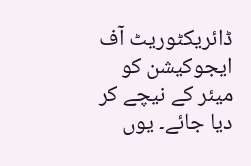ڈائریکٹوریٹ آف ایجوکیشن کو میئر کے نیچے کر دیا جائے۔ یوں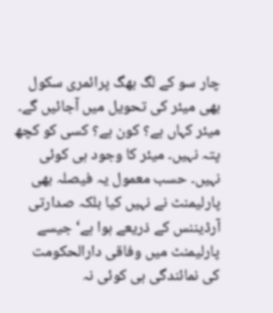چار سو کے لگ بھگ پرائمری سکول بھی میئر کی تحویل میں آجائیں گے۔ میئر کہاں ہے؟ کون ہے؟ کسی کو کچھ پتہ نہیں۔ میئر کا وجود ہی کوئی نہیں۔ حسب معمول یہ فیصلہ بھی پارلیمنٹ نے نہیں کیا بلکہ صدارتی آرڈیننس کے ذریعے ہوا ہے‘ جیسے پارلیمنٹ میں وفاقی دارالحکومت کی نمائندگی ہی کوئی نہ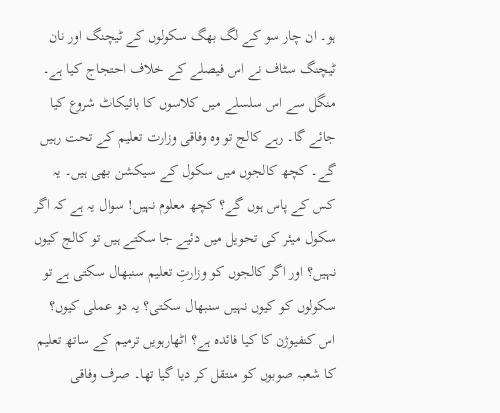ہو۔ ان چار سو کے لگ بھگ سکولوں کے ٹیچنگ اور نان ٹیچنگ سٹاف نے اس فیصلے کے خلاف احتجاج کیا ہے۔ منگل سے اس سلسلے میں کلاسوں کا بائیکاٹ شروع کیا جائے گا۔ رہے کالج تو وہ وفاقی وزارت تعلیم کے تحت رہیں گے۔ کچھ کالجوں میں سکول کے سیکشن بھی ہیں۔ یہ کس کے پاس ہوں گے؟ کچھ معلوم نہیں! سوال یہ ہے کہ اگر سکول میئر کی تحویل میں دئیے جا سکتے ہیں تو کالج کیوں نہیں؟ اور اگر کالجوں کو وزارتِ تعلیم سنبھال سکتی ہے تو سکولوں کو کیوں نہیں سنبھال سکتی؟ یہ دو عملی کیوں؟ اس کنفیوژن کا کیا فائدہ ہے؟ اٹھارہویں ترمیم کے ساتھ تعلیم کا شعبہ صوبوں کو منتقل کر دیا گیا تھا۔ صرف وفاقی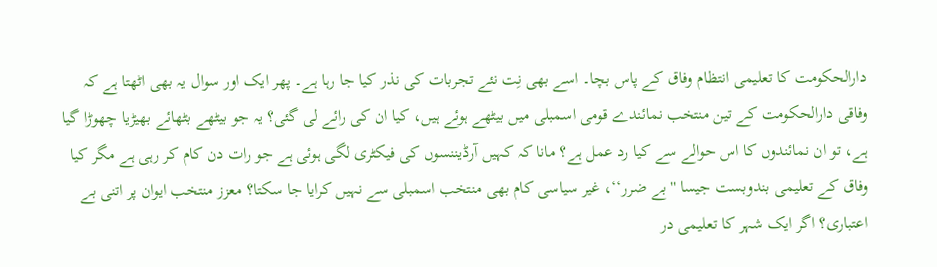دارالحکومت کا تعلیمی انتظام وفاق کے پاس بچا۔ اسے بھی نِت نئے تجربات کی نذر کیا جا رہا ہے۔ پھر ایک اور سوال یہ بھی اٹھتا ہے کہ وفاقی دارالحکومت کے تین منتخب نمائندے قومی اسمبلی میں بیٹھے ہوئے ہیں، کیا ان کی رائے لی گئی؟ یہ جو بیٹھے بٹھائے بھیڑیا چھوڑا گیا ہے، تو ان نمائندوں کا اس حوالے سے کیا رد عمل ہے؟ مانا کہ کہیں آرڈیننسوں کی فیکٹری لگی ہوئی ہے جو رات دن کام کر رہی ہے مگر کیا وفاق کے تعلیمی بندوبست جیسا ''بے ضرر‘‘، غیر سیاسی کام بھی منتخب اسمبلی سے نہیں کرایا جا سکتا؟ معزز منتخب ایوان پر اتنی بے اعتباری؟ اگر ایک شہر کا تعلیمی در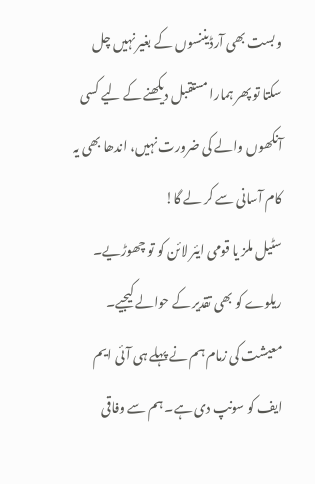و بست بھی آرڈیننسوں کے بغیر نہیں چل سکتا تو پھر ہمارا مستقبل دیکھنے کے لیے کسی آنکھوں والے کی ضرورت نہیں، اندھا بھی یہ کام آسانی سے کر لے گا!
سٹیل ملز یا قومی ایئر لائن کو تو چھوڑیے۔ ریلوے کو بھی تقدیر کے حوالے کیجیے۔ معیشت کی زمام ہم نے پہلے ہی آئی ایم ایف کو سونپ دی ہے۔ ہم سے وفاقی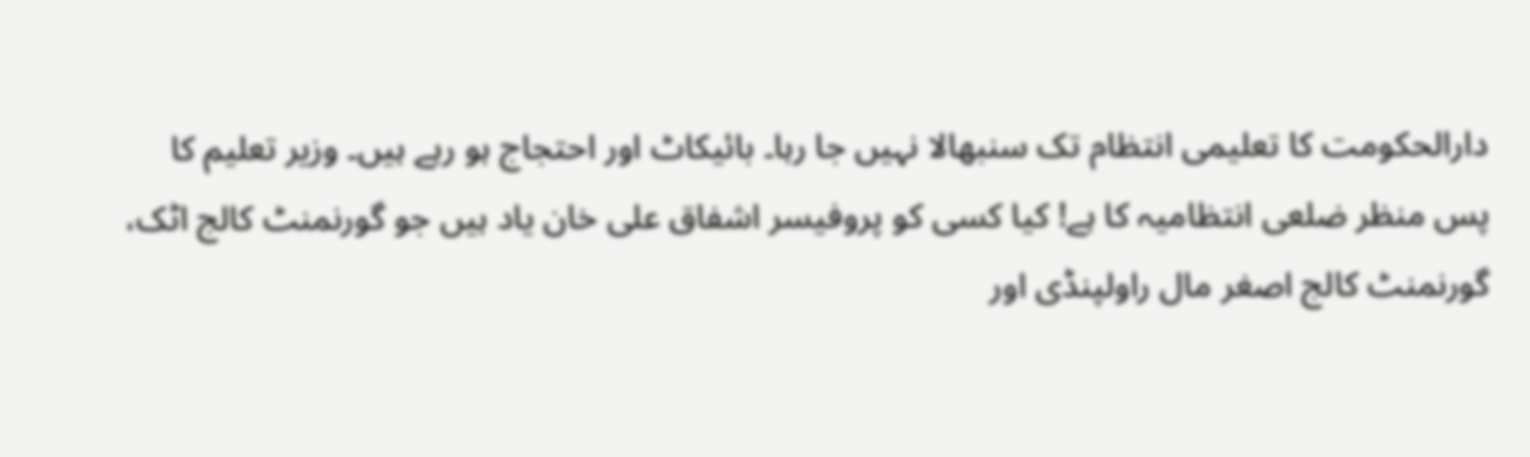دارالحکومت کا تعلیمی انتظام تک سنبھالا نہیں جا رہا۔ بائیکاٹ اور احتجاج ہو رہے ہیں۔ وزیر تعلیم کا پس منظر ضلعی انتظامیہ کا ہے! کیا کسی کو پروفیسر اشفاق علی خان یاد ہیں جو گورنمنٹ کالج اٹک، گورنمنٹ کالج اصغر مال راولپنڈی اور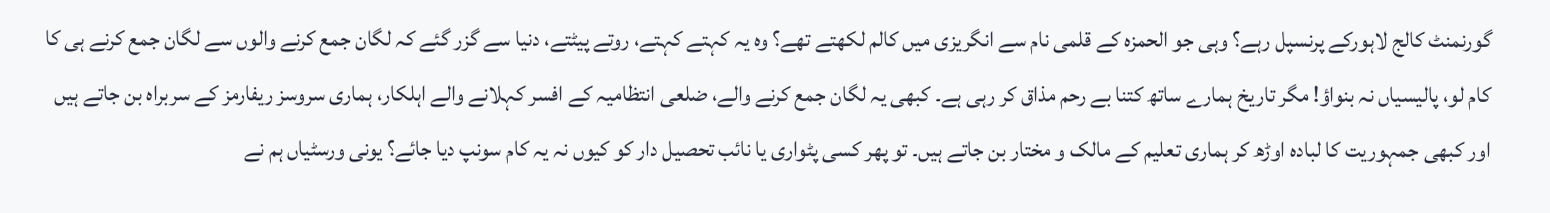گورنمنٹ کالج لاہورکے پرنسپل رہے؟ وہی جو الحمزہ کے قلمی نام سے انگریزی میں کالم لکھتے تھے؟ وہ یہ کہتے کہتے، روتے پیٹتے، دنیا سے گزر گئے کہ لگان جمع کرنے والوں سے لگان جمع کرنے ہی کا کام لو، پالیسیاں نہ بنواؤ! مگر تاریخ ہمارے ساتھ کتنا بے رحم مذاق کر رہی ہے۔ کبھی یہ لگان جمع کرنے والے، ضلعی انتظامیہ کے افسر کہلانے والے اہلکار، ہماری سروسز ریفارمز کے سربراہ بن جاتے ہیں اور کبھی جمہوریت کا لبادہ اوڑھ کر ہماری تعلیم کے مالک و مختار بن جاتے ہیں۔ تو پھر کسی پٹواری یا نائب تحصیل دار کو کیوں نہ یہ کام سونپ دیا جائے؟ یونی ورسٹیاں ہم نے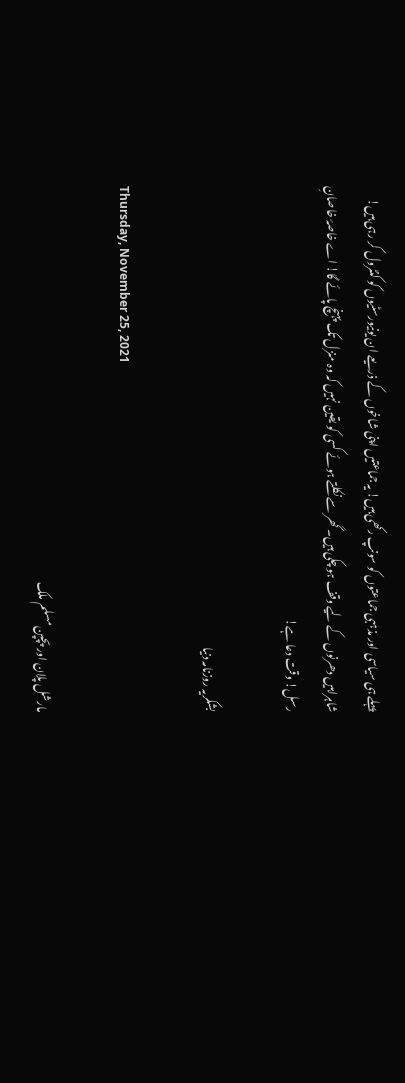پہلے ہی سیاسی اور مذہبی جماعتوں کو سونپ رکھی ہیں! یہ جماعتیں اپنی شاخوں کے ذریعے ان یونیورسٹیوں کو کنٹرول کر رہی ہیں! شاہراہیں دھرنوں کے لیے وقف ہو چکی ہیں۔ گھر سے نکلتے ہوئے کسی کو یقین نہیں کہ وہ منزل تک پہنچ پائے گا! اے خاصۂ خاصانِ رسل! وقت دعا ہے!

بشکریہ روزنامہ دنیا

Thursday, November 25, 2021

مارشل پلان اور پچپن مسلم ملک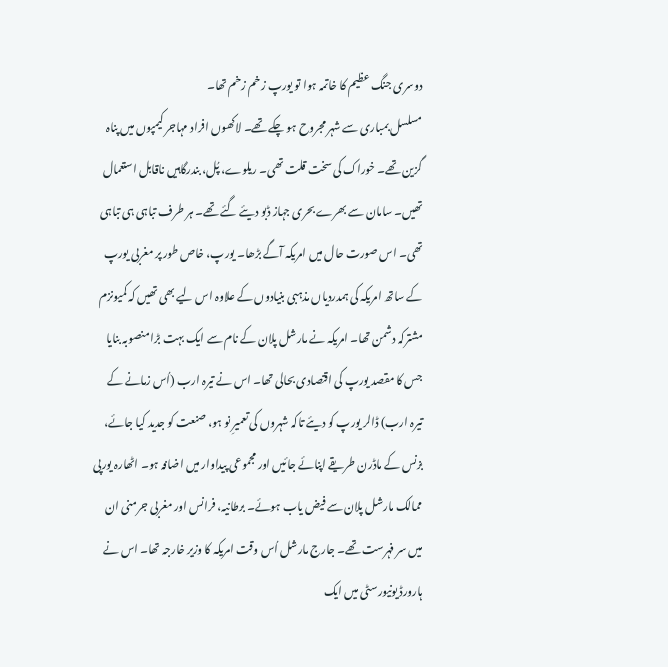دوسری جنگ عظیم کا خاتمہ ہوا تو یورپ زخم زخم تھا۔
مسلسل بمباری سے شہر مجروح ہو چکے تھے۔ لاکھوں افراد مہاجر کیمپوں میں پناہ گزین تھے۔ خوراک کی سخت قلت تھی۔ ریلوے، پُل، بندرگاہیں ناقابل استعمال تھیں۔ سامان سے بھرے بحری جہاز ڈبو دیئے گئے تھے۔ ہر طرف تباہی ہی تباہی تھی۔ اس صورت حال میں امریکہ آگے بڑھا۔ یورپ، خاص طور پر مغربی یورپ کے ساتھ امریکہ کی ہمدردیاں مذہبی بنیادوں کے علاوہ اس لیے بھی تھیں کہ کمیونزم مشترکہ دشمن تھا۔ امریکہ نے مارشل پلان کے نام سے ایک بہت بڑا منصوبہ بنایا جس کا مقصد یورپ کی اقتصادی بحالی تھا۔ اس نے تیرہ ارب (اُس زمانے کے تیرہ ارب) ڈالر یورپ کو دیئے تاکہ شہروں کی تعمیرِ نو ہو، صنعت کو جدید کیا جائے، بزنس کے ماڈرن طریقے اپنائے جائیں اور مجموعی پیداوار میں اضافہ ہو۔ اٹھارہ یورپی ممالک مارشل پلان سے فیض یاب ہوئے۔ برطانیہ، فرانس اور مغربی جرمنی ان میں سر فہرست تھے۔ جارج مارشل اُس وقت امریکہ کا وزیر خارجہ تھا۔ اس نے ہارورڈ یونیورسٹی میں ایک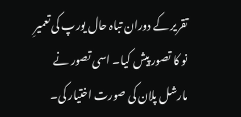تقریر کے دوران تباہ حال یورپ کی تعمیرِ نو کا تصور پیش کیا۔ اسی تصور نے مارشل پلان کی صورت اختیار کی۔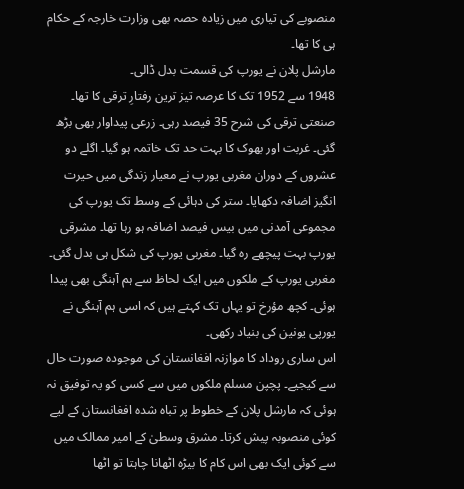منصوبے کی تیاری میں زیادہ حصہ بھی وزارت خارجہ کے حکام ہی کا تھا۔
مارشل پلان نے یورپ کی قسمت بدل ڈالی۔
1948 سے 1952 تک کا عرصہ تیز ترین رفتارِ ترقی کا تھا۔ صنعتی ترقی کی شرح 35 فیصد رہی۔ زرعی پیداوار بھی بڑھ گئی۔ غربت اور بھوک کا بہت حد تک خاتمہ ہو گیا۔ اگلے دو عشروں کے دوران مغربی یورپ نے معیار زندگی میں حیرت انگیز اضافہ دکھایا۔ ستر کی دہائی کے وسط تک یورپ کی مجموعی آمدنی میں بیس فیصد اضافہ ہو رہا تھا۔ مشرقی یورپ بہت پیچھے رہ گیا۔ مغربی یورپ کی شکل ہی بدل گئی۔ مغربی یورپ کے ملکوں میں ایک لحاظ سے ہم آہنگی بھی پیدا ہوئی۔ کچھ مؤرخ تو یہاں تک کہتے ہیں کہ اسی ہم آہنگی نے یورپی یونین کی بنیاد رکھی۔
اس ساری روداد کا موازنہ افغانستان کی موجودہ صورت حال سے کیجیے۔ پچپن مسلم ملکوں میں سے کسی کو یہ توفیق نہ ہوئی کہ مارشل پلان کے خطوط پر تباہ شدہ افغانستان کے لیے کوئی منصوبہ پیش کرتا۔ مشرق وسطیٰ کے امیر ممالک میں سے کوئی ایک بھی اس کام کا بیڑہ اٹھانا چاہتا تو اٹھا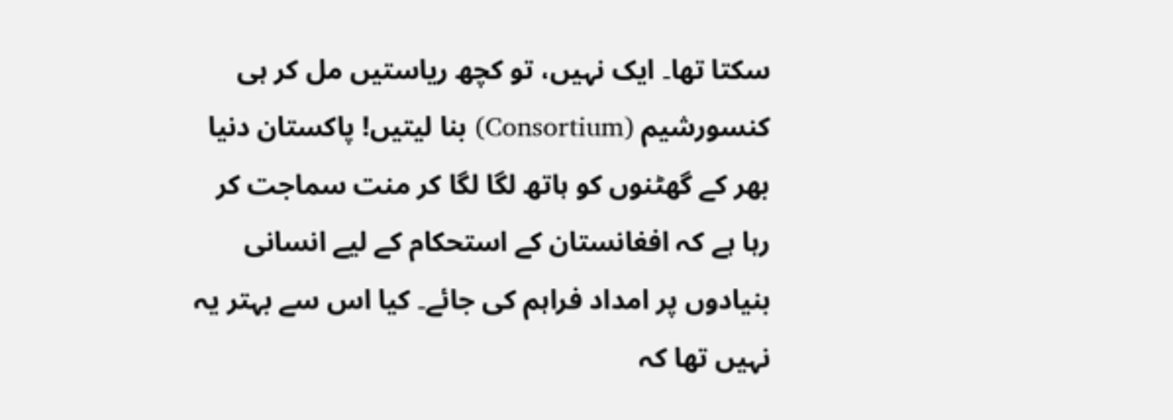سکتا تھا۔ ایک نہیں، تو کچھ ریاستیں مل کر ہی کنسورشیم (Consortium) بنا لیتیں! پاکستان دنیا بھر کے گھٹنوں کو ہاتھ لگا لگا کر منت سماجت کر رہا ہے کہ افغانستان کے استحکام کے لیے انسانی بنیادوں پر امداد فراہم کی جائے۔ کیا اس سے بہتر یہ نہیں تھا کہ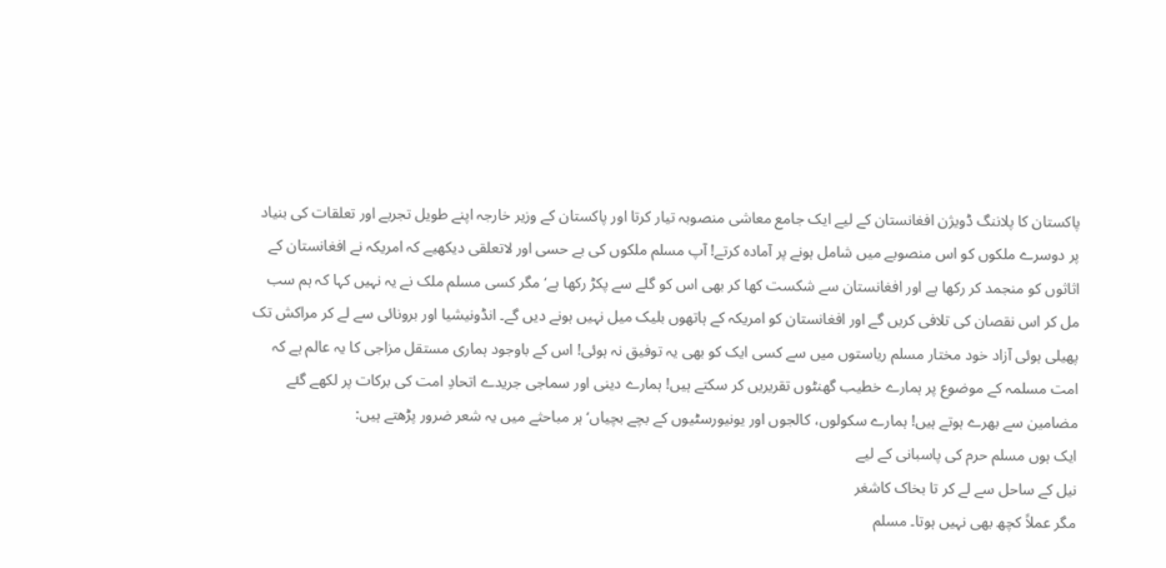پاکستان کا پلاننگ ڈویژن افغانستان کے لیے ایک جامع معاشی منصوبہ تیار کرتا اور پاکستان کے وزیر خارجہ اپنے طویل تجربے اور تعلقات کی بنیاد پر دوسرے ملکوں کو اس منصوبے میں شامل ہونے پر آمادہ کرتے! آپ مسلم ملکوں کی بے حسی اور لاتعلقی دیکھیے کہ امریکہ نے افغانستان کے اثاثوں کو منجمد کر رکھا ہے اور افغانستان سے شکست کھا کر بھی اس کو گلے سے پکڑ رکھا ہے‘ مگر کسی مسلم ملک نے یہ نہیں کہا کہ ہم سب مل کر اس نقصان کی تلافی کریں گے اور افغانستان کو امریکہ کے ہاتھوں بلیک میل نہیں ہونے دیں گے۔ انڈونیشیا اور برونائی سے لے کر مراکش تک پھیلی ہوئی آزاد خود مختار مسلم ریاستوں میں سے کسی ایک کو بھی یہ توفیق نہ ہوئی! اس کے باوجود ہماری مستقل مزاجی کا یہ عالم ہے کہ امت مسلمہ کے موضوع پر ہمارے خطیب گھنٹوں تقریریں کر سکتے ہیں! ہمارے دینی اور سماجی جریدے اتحادِ امت کی برکات پر لکھے گئے مضامین سے بھرے ہوتے ہیں! ہمارے سکولوں، کالجوں اور یونیورسٹیوں کے بچے بچیاں‘ ہر مباحثے میں یہ شعر ضرور پڑھتے ہیں:
ایک ہوں مسلم حرم کی پاسبانی کے لیے
نیل کے ساحل سے لے کر تا بخاک کاشغر
مگر عملاً کچھ بھی نہیں ہوتا۔ مسلم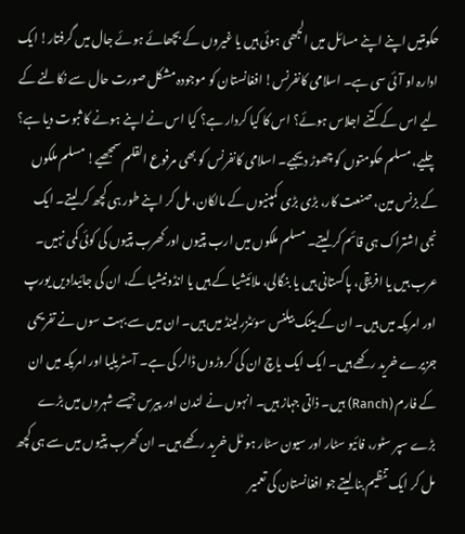حکومتیں اپنے اپنے مسائل میں الجھی ہوئی ہیں یا غیروں کے بچھائے ہوئے جال میں گرفتار! ایک ادارہ او آئی سی ہے۔ اسلامی کانفرنس! افغانستان کو موجودہ مشکل صورت حال سے نکالنے کے لیے اس کے کتنے اجلاس ہوئے؟ اس کا کیا کردار ہے؟ کیا اس نے اپنے ہونے کا ثبوت دیا ہے؟
چلیے، مسلم حکومتوں کو چھوڑ دیجیے۔ اسلامی کانفرنس کو بھی مرفوع القلم سمجھیے! مسلم ملکوں کے بزنس مین، صنعت کار، بڑی بڑی کمپنیوں کے مالکان، مل کر اپنے طور ہی کچھ کر لیتے۔ ایک نجی اشتراک ہی قائم کر لیتے۔ مسلم ملکوں میں ارب پتیوں اور کھرب پتیوں کی کوئی کمی نہیں۔ عرب ہیں یا افریقی، پاکستانی ہیں یا بنگالی، ملائیشیا کے ہیں یا انڈونیشیا کے، ان کی جائیدادیں یورپ اور امریکہ میں ہیں۔ ان کے بینک بیلنس سوئٹزرلینڈ میں ہیں۔ ان میں سے بہت سوں نے تفریحی جزیرے خرید رکھے ہیں۔ ایک ایک یاچ ان کی کروڑوں ڈالر کی ہے۔ آسٹریلیا اور امریکہ میں ان کے فارم (Ranch) ہیں۔ ذاتی جہاز ہیں۔ انہوں نے لندن اور پیرس جیسے شہروں میں بڑے بڑے سپر سٹور، فائیو سٹار اور سیون سٹار ہو ٹل خرید رکھے ہیں۔ ان کھرب پتیوں میں سے ہی کچھ مل کر ایک تنظیم بنا لیتے جو افغانستان کی تعمیر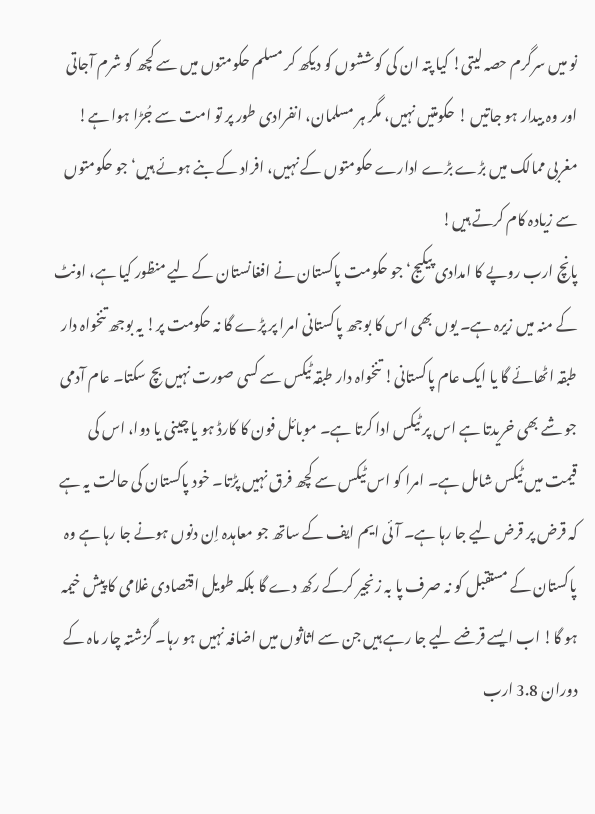نو میں سرگرم حصہ لیتی! کیا پتہ ان کی کوششوں کو دیکھ کر مسلم حکومتوں میں سے کچھ کو شرم آجاتی اور وہ بیدار ہو جاتیں ! حکومتیں نہیں، مگر ہر مسلمان، انفرادی طور پر تو امت سے جُڑا ہوا ہے! مغربی ممالک میں بڑے بڑے ادارے حکومتوں کے نہیں، افراد کے بنے ہوئے ہیں‘ جو حکومتوں سے زیادہ کام کرتے ہیں!
پانچ ارب روپے کا امدادی پیکیج‘ جو حکومت پاکستان نے افغانستان کے لیے منظور کیا ہے، اونٹ کے منہ میں زیرہ ہے۔ یوں بھی اس کا بوجھ پاکستانی امرا پر پڑے گا نہ حکومت پر! یہ بوجھ تنخواہ دار طبقہ اٹھائے گا یا ایک عام پاکستانی! تنخواہ دار طبقہ ٹیکس سے کسی صورت نہیں بچ سکتا۔ عام آدمی جو شے بھی خریدتا ہے اس پر ٹیکس ادا کرتا ہے۔ موبائل فون کا کارڈ ہو یا چینی یا دوا، اس کی قیمت میں ٹیکس شامل ہے۔ امرا کو اس ٹیکس سے کچھ فرق نہیں پڑتا۔ خود پاکستان کی حالت یہ ہے کہ قرض پر قرض لیے جا رہا ہے۔ آئی ایم ایف کے ساتھ جو معاہدہ اِن دنوں ہونے جا رہا ہے وہ پاکستان کے مستقبل کو نہ صرف پا بہ زنجیر کرکے رکھ دے گا بلکہ طویل اقتصادی غلامی کا پیش خیمہ ہو گا! اب ایسے قرضے لیے جا رہے ہیں جن سے اثاثوں میں اضافہ نہیں ہو رہا۔ گزشتہ چار ماہ کے دوران 3.8 ارب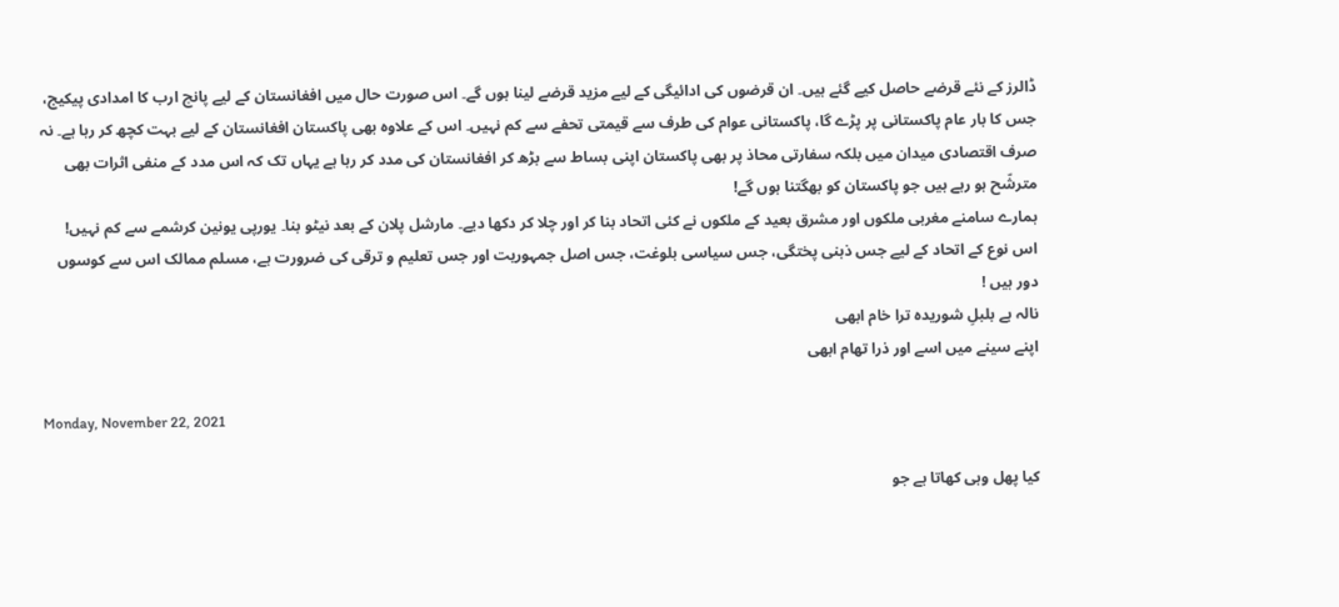ڈالرز کے نئے قرضے حاصل کیے گئے ہیں۔ ان قرضوں کی ادائیگی کے لیے مزید قرضے لینا ہوں گے۔ اس صورت حال میں افغانستان کے لیے پانچ ارب کا امدادی پیکیج، جس کا بار عام پاکستانی پر پڑے گا، پاکستانی عوام کی طرف سے قیمتی تحفے سے کم نہیں۔ اس کے علاوہ بھی پاکستان افغانستان کے لیے بہت کچھ کر رہا ہے۔ نہ صرف اقتصادی میدان میں بلکہ سفارتی محاذ پر بھی پاکستان اپنی بساط سے بڑھ کر افغانستان کی مدد کر رہا ہے یہاں تک کہ اس مدد کے منفی اثرات بھی مترشّح ہو رہے ہیں جو پاکستان کو بھگتنا ہوں گے!
ہمارے سامنے مغربی ملکوں اور مشرق بعید کے ملکوں نے کئی اتحاد بنا کر اور چلا کر دکھا دیے۔ مارشل پلان کے بعد نیٹو بنا۔ یورپی یونین کرشمے سے کم نہیں! اس نوع کے اتحاد کے لیے جس ذہنی پختگی، جس سیاسی بلوغت، جس اصل جمہوریت اور جس تعلیم و ترقی کی ضرورت ہے، مسلم ممالک اس سے کوسوں دور ہیں !
نالہ ہے بلبلِ شوریدہ ترا خام ابھی
اپنے سینے میں اسے اور ذرا تھام ابھی

Monday, November 22, 2021

کیا پھل وہی کھاتا ہے جو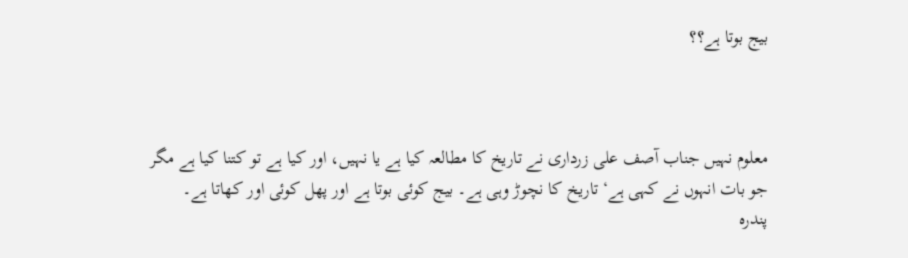بیج بوتا ہے؟؟



معلوم نہیں جناب آصف علی زرداری نے تاریخ کا مطالعہ کیا ہے یا نہیں، اور کیا ہے تو کتنا کیا ہے مگر جو بات انہوں نے کہی ہے‘ تاریخ کا نچوڑ وہی ہے۔ بیج کوئی بوتا ہے اور پھل کوئی اور کھاتا ہے۔
پندرہ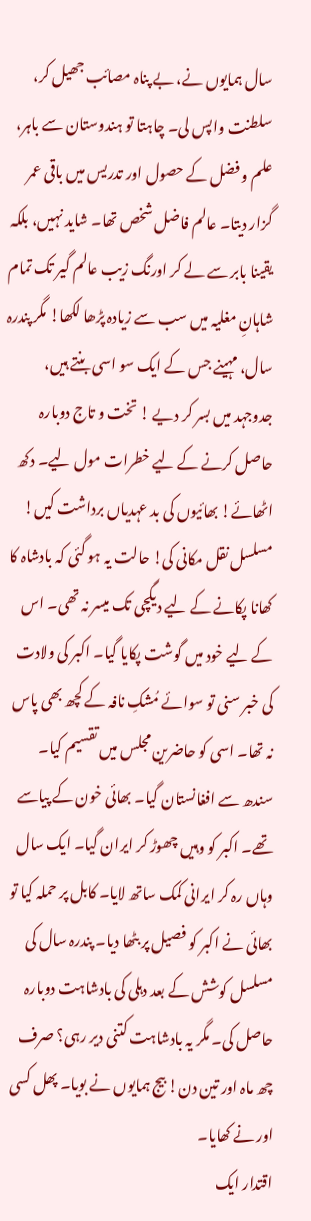سال ہمایوں نے، بے پناہ مصائب جھیل کر، سلطنت واپس لی۔ چاہتا تو ہندوستان سے باہر، علم و فضل کے حصول اور تدریس میں باقی عمر گزار دیتا۔ عالم فاضل شخص تھا۔ شاید نہیں، بلکہ یقینا بابر سے لے کر اورنگ زیب عالم گیر تک تمام شاہانِ مغلیہ میں سب سے زیادہ پڑھا لکھا! مگر پندرہ سال، مہینے جس کے ایک سو اسی بنتے ہیں، جدوجہد میں بسر کر دیے ! تخت و تاج دوبارہ حاصل کرنے کے لیے خطرات مول لیے۔ دکھ اٹھائے! بھائیوں کی بد عہدیاں برداشت کیں! مسلسل نقل مکانی کی! حالت یہ ہو گئی کہ بادشاہ کا کھانا پکانے کے لیے دیگچی تک میسر نہ تھی۔ اس کے لیے خود میں گوشت پکایا گیا۔ اکبر کی ولادت کی خبر سنی تو سوائے مُشکِ نافہ کے کچھ بھی پاس نہ تھا۔ اسی کو حاضرین مجلس میں تقسیم کیا۔ سندھ سے افغانستان گیا۔ بھائی خون کے پیاسے تھے۔ اکبر کو وہیں چھوڑ کر ایران گیا۔ ایک سال وہاں رہ کر ایرانی کمک ساتھ لایا۔ کابل پر حملہ کیا تو بھائی نے اکبر کو فصیل پر بٹھا دیا۔ پندرہ سال کی مسلسل کوشش کے بعد دہلی کی بادشاہت دوبارہ حاصل کی۔ مگر یہ بادشاہت کتنی دیر رہی؟ صرف چھ ماہ اور تین دن! بیج ہمایوں نے بویا۔ پھل کسی اور نے کھایا۔
اقتدار ایک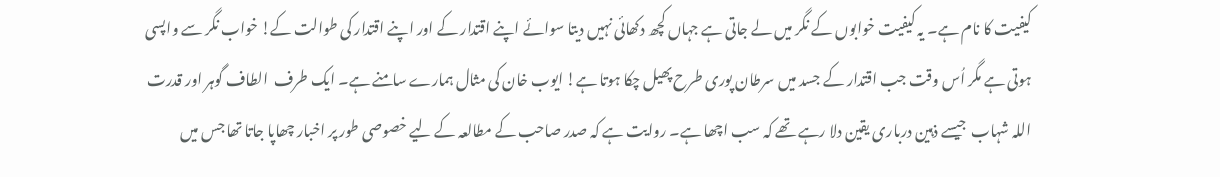کیفیت کا نام ہے۔ یہ کیفیت خوابوں کے نگر میں لے جاتی ہے جہاں کچھ دکھائی نہیں دیتا سوائے اپنے اقتدار کے اور اپنے اقتدار کی طوالت کے! خواب نگر سے واپسی ہوتی ہے مگر اُس وقت جب اقتدار کے جسد میں سرطان پوری طرح پھیل چکا ہوتا ہے! ایوب خان کی مثال ہمارے سامنے ہے۔ ایک طرف  الطاف گوہر اور قدرت اللہ شہاب  جیسے ذہین درباری یقین دلا رہے تھے کہ سب اچھا ہے۔ روایت ہے کہ صدر صاحب کے مطالعہ کے لیے خصوصی طور پر اخبار چھاپا جاتا تھا جس میں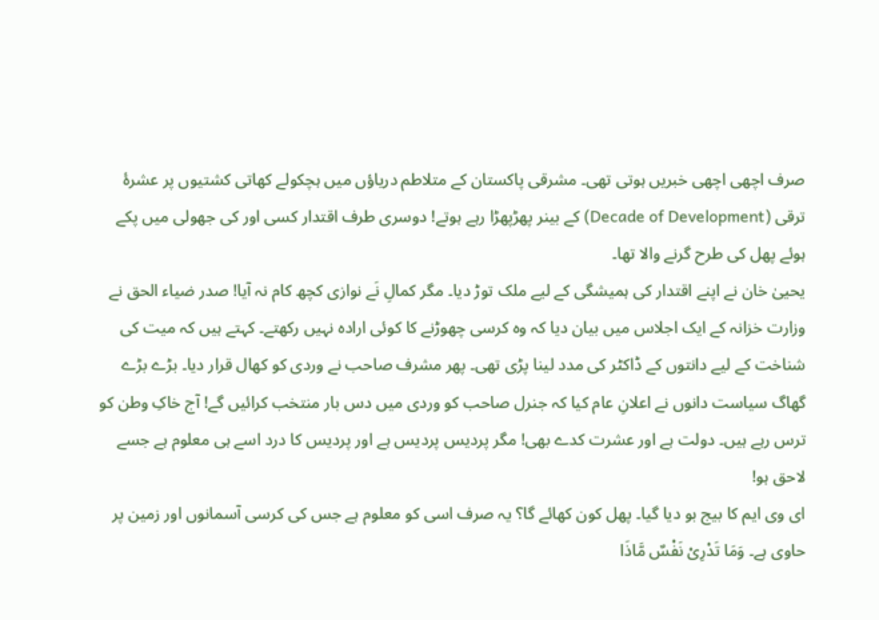صرف اچھی اچھی خبریں ہوتی تھی۔ مشرقی پاکستان کے متلاطم دریاؤں میں ہچکولے کھاتی کشتیوں پر عشرۂ ترقی (Decade of Development) کے بینر پھڑپھڑا رہے ہوتے! دوسری طرف اقتدار کسی اور کی جھولی میں پکے ہوئے پھل کی طرح گرنے والا تھا۔
یحییٰ خان نے اپنے اقتدار کی ہمیشگی کے لیے ملک توڑ دیا۔ مگر کمالِ نَے نوازی کچھ کام نہ آیا! صدر ضیاء الحق نے وزارت خزانہ کے ایک اجلاس میں بیان دیا کہ وہ کرسی چھوڑنے کا کوئی ارادہ نہیں رکھتے۔ کہتے ہیں کہ میت کی شناخت کے لیے دانتوں کے ڈاکٹر کی مدد لینا پڑی تھی۔ پھر مشرف صاحب نے وردی کو کھال قرار دیا۔ بڑے بڑے گھاگ سیاست دانوں نے اعلانِ عام کیا کہ جنرل صاحب کو وردی میں دس بار منتخب کرائیں گے! آج خاکِ وطن کو ترس رہے ہیں۔ دولت ہے اور عشرت کدے بھی! مگر پردیس پردیس ہے اور پردیس کا درد اسے ہی معلوم ہے جسے لاحق ہو!
ای وی ایم کا بیج بو دیا گیا۔ پھل کون کھائے گا؟ یہ صرف اسی کو معلوم ہے جس کی کرسی آسمانوں اور زمین پر حاوی ہے۔ وَمَا تَدْرِیْ نَفْسٌ مَّاذَا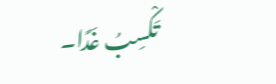تَکْسِبُ غَدًا۔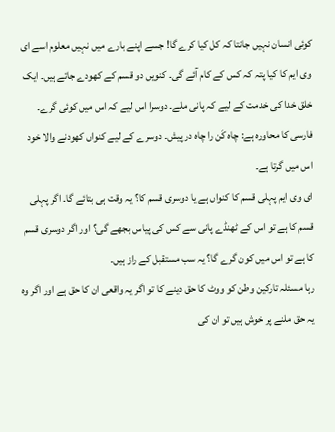کوئی انسان نہیں جانتا کہ کل کیا کرے گا! جسے اپنے بارے میں نہیں معلوم اسے ای وی ایم کا کیا پتہ کہ کس کے کام آئے گی۔ کنویں دو قسم کے کھودے جاتے ہیں۔ ایک خلق خدا کی خدمت کے لیے کہ پانی ملے۔ دوسرا اس لیے کہ اس میں کوئی گرے۔ فارسی کا محاورہ ہے: چاہ کَن را چاہ در پیش۔ دوسرے کے لیے کنواں کھودنے والا خود اس میں گرتا ہے۔
ای وی ایم پہلی قسم کا کنواں ہے یا دوسری قسم کا؟ یہ وقت ہی بتائے گا۔ اگر پہلی قسم کا ہے تو اس کے ٹھنڈے پانی سے کس کی پیاس بجھے گی؟ اور اگر دوسری قسم کا ہے تو اس میں کون گرے گا؟ یہ سب مستقبل کے راز ہیں۔
رہا مسئلہ تارکین وطن کو ووٹ کا حق دینے کا تو اگر یہ واقعی ان کا حق ہے اور اگر وہ یہ حق ملنے پر خوش ہیں تو ان کی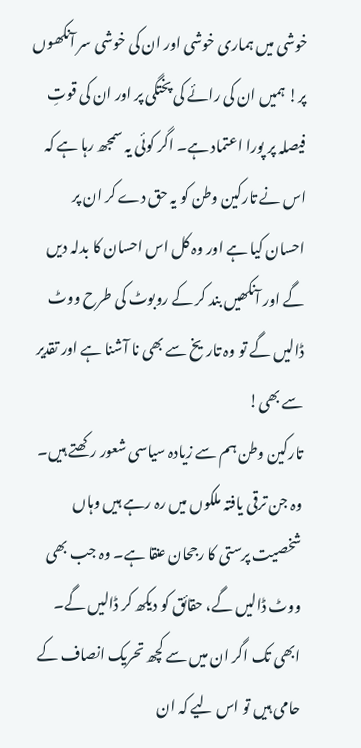خوشی میں ہماری خوشی اور ان کی خوشی سر آنکھوں پر! ہمیں ان کی رائے کی پختگی پر اور ان کی قوتِ فیصلہ پر پورا اعتماد ہے۔ اگر کوئی یہ سمجھ رہا ہے کہ اس نے تارکین وطن کو یہ حق دے کر ان پر احسان کیا ہے اور وہ کل اس احسان کا بدلہ دیں گے اور آنکھیں بند کر کے روبوٹ کی طرح ووٹ ڈالیں گے تو وہ تاریخ سے بھی نا آشنا ہے اور تقدیر سے بھی!
تارکین وطن ہم سے زیادہ سیاسی شعور رکھتے ہیں۔ وہ جن ترقی یافتہ ملکوں میں رہ رہے ہیں وہاں شخصیت پرستی کا رجحان عنقا ہے۔ وہ جب بھی ووٹ ڈالیں گے، حقائق کو دیکھ کر ڈالیں گے۔ ابھی تک اگر ان میں سے کچھ تحریک انصاف کے حامی ہیں تو اس لیے کہ ان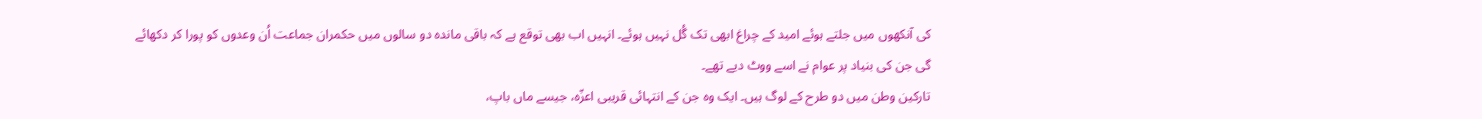کی آنکھوں میں جلتے ہوئے امید کے چراغ ابھی تک گُل نہیں ہوئے۔ انہیں اب بھی توقع ہے کہ باقی ماندہ دو سالوں میں حکمران جماعت اُن وعدوں کو پورا کر دکھائے گی جن کی بنیاد پر عوام نے اسے ووٹ دیے تھے۔
تارکین وطن میں دو طرح کے لوگ ہیں۔ ایک وہ جن کے انتہائی قریبی اعزّہ، جیسے ماں باپ،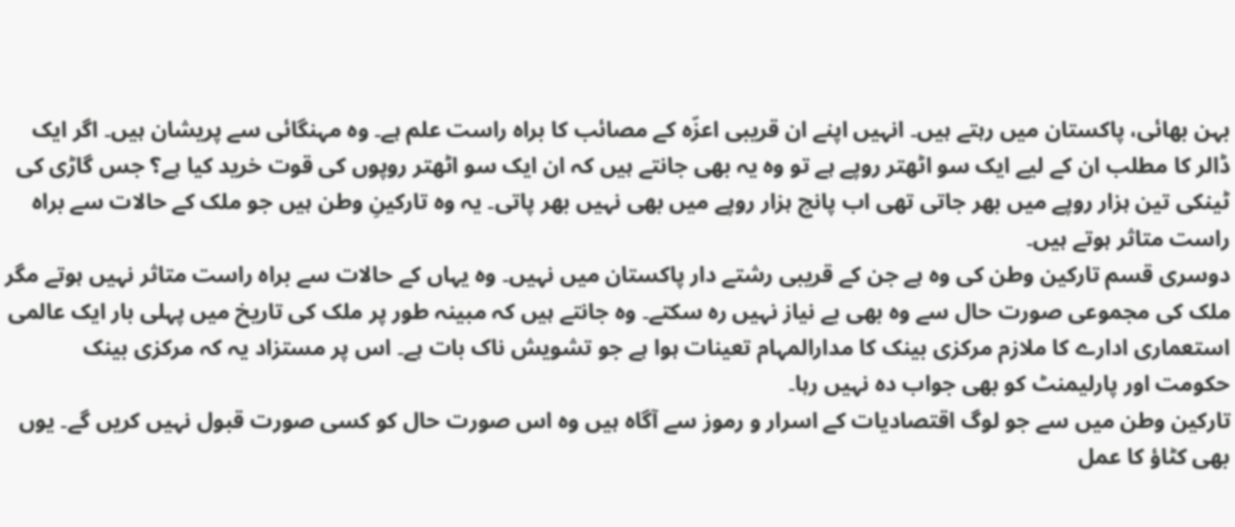بہن بھائی، پاکستان میں رہتے ہیں۔ انہیں اپنے ان قریبی اعزّہ کے مصائب کا براہ راست علم ہے۔ وہ مہنگائی سے پریشان ہیں۔ اگر ایک ڈالر کا مطلب ان کے لیے ایک سو اٹھتر روپے ہے تو وہ یہ بھی جانتے ہیں کہ ان ایک سو اٹھتر روپوں کی قوت خرید کیا ہے؟ جس گاڑی کی ٹینکی تین ہزار روپے میں بھر جاتی تھی اب پانچ ہزار روپے میں بھی نہیں بھر پاتی۔ یہ وہ تارکینِ وطن ہیں جو ملک کے حالات سے براہ راست متاثر ہوتے ہیں۔
دوسری قسم تارکین وطن کی وہ ہے جن کے قریبی رشتے دار پاکستان میں نہیں۔ وہ یہاں کے حالات سے براہ راست متاثر نہیں ہوتے مگر ملک کی مجموعی صورت حال سے وہ بھی بے نیاز نہیں رہ سکتے۔ وہ جانتے ہیں کہ مبینہ طور پر ملک کی تاریخ میں پہلی بار ایک عالمی استعماری ادارے کا ملازم مرکزی بینک کا مدارالمہام تعینات ہوا ہے جو تشویش ناک بات ہے۔ اس پر مستزاد یہ کہ مرکزی بینک حکومت اور پارلیمنٹ کو بھی جواب دہ نہیں رہا۔
تارکین وطن میں سے جو لوگ اقتصادیات کے اسرار و رموز سے آگاہ ہیں وہ اس صورت حال کو کسی صورت قبول نہیں کریں گے۔ یوں بھی کٹاؤ کا عمل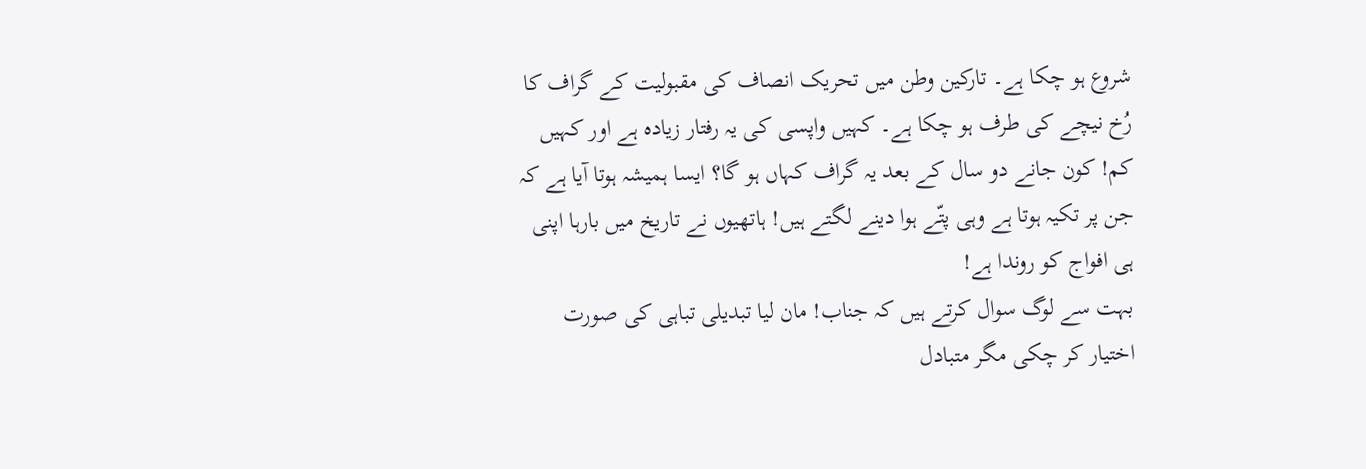شروع ہو چکا ہے۔ تارکین وطن میں تحریک انصاف کی مقبولیت کے گراف کا رُخ نیچے کی طرف ہو چکا ہے۔ کہیں واپسی کی یہ رفتار زیادہ ہے اور کہیں کم! کون جانے دو سال کے بعد یہ گراف کہاں ہو گا؟ ایسا ہمیشہ ہوتا آیا ہے کہ جن پر تکیہ ہوتا ہے وہی پتّے ہوا دینے لگتے ہیں! ہاتھیوں نے تاریخ میں بارہا اپنی ہی افواج کو روندا ہے!
بہت سے لوگ سوال کرتے ہیں کہ جناب! مان لیا تبدیلی تباہی کی صورت اختیار کر چکی مگر متبادل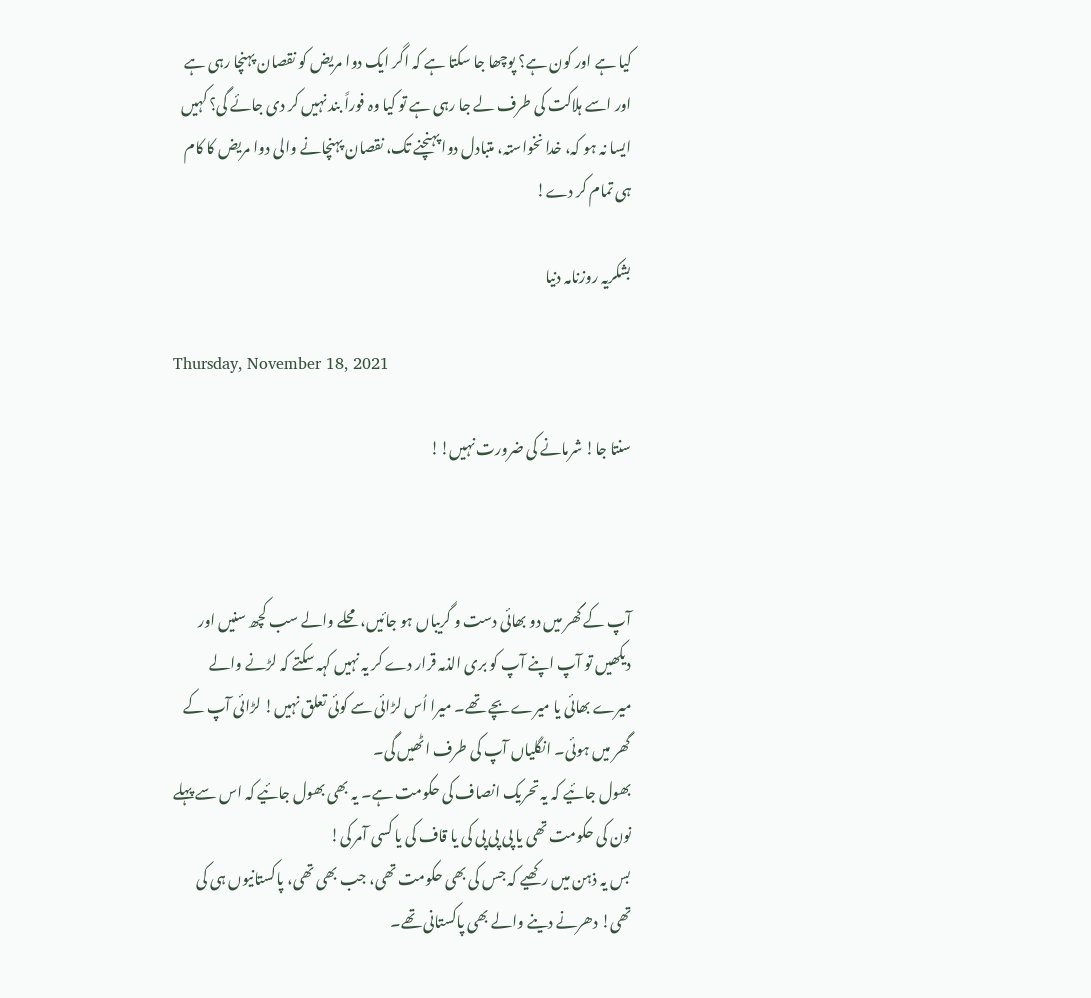کیا ہے اور کون ہے؟ پوچھا جا سکتا ہے کہ اگر ایک دوا مریض کو نقصان پہنچا رہی ہے اور اسے ہلاکت کی طرف لے جا رہی ہے تو کیا وہ فوراً بند نہیں کر دی جائے گی؟ کہیں ایسا نہ ہو کہ، خدا نخواستہ، متبادل دوا پہنچنے تک، نقصان پہنچانے والی دوا مریض کا کام ہی تمام کر دے!

بشکریہ روزنامہ دنیا

Thursday, November 18, 2021

سنتا جا! شرمانے کی ضرورت نہیں!!



آپ کے گھر میں دو بھائی دست و گریباں ہو جائیں، محلے والے سب کچھ سنیں اور دیکھیں تو آپ اپنے آپ کو بری الذمہ قرار دے کر یہ نہیں کہہ سکتے کہ لڑنے والے میرے بھائی یا میرے بچے تھے۔ میرا اُس لڑائی سے کوئی تعلق نہیں! لڑائی آپ کے گھر میں ہوئی۔ انگلیاں آپ کی طرف اٹھیں گی۔
بھول جائیے کہ یہ تحریک انصاف کی حکومت ہے۔ یہ بھی بھول جائیے کہ اس سے پہلے نون کی حکومت تھی یا پی پی پی کی یا قاف کی یا کسی آمر کی!
بس یہ ذہن میں رکھیے کہ جس کی بھی حکومت تھی، جب بھی تھی، پاکستانیوں ہی کی تھی! دھرنے دینے والے بھی پاکستانی تھے۔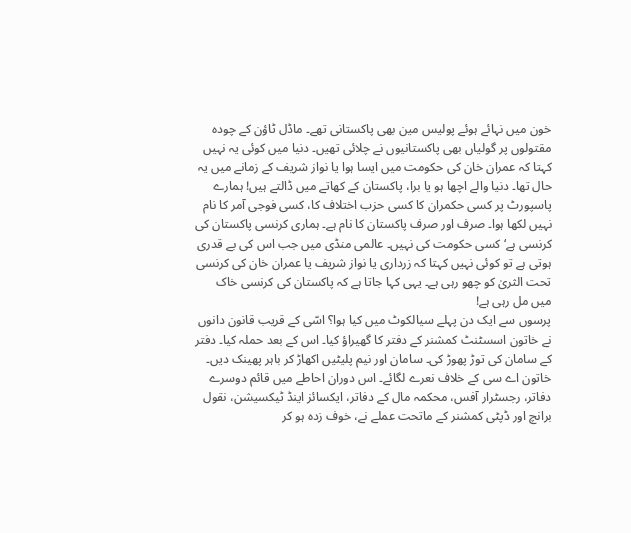خون میں نہائے ہوئے پولیس مین بھی پاکستانی تھے۔ ماڈل ٹاؤن کے چودہ مقتولوں پر گولیاں بھی پاکستانیوں نے چلائی تھیں۔ دنیا میں کوئی یہ نہیں کہتا کہ عمران خان کی حکومت میں ایسا ہوا یا نواز شریف کے زمانے میں یہ حال تھا۔ دنیا والے اچھا ہو یا برا، پاکستان کے کھاتے میں ڈالتے ہیں! ہمارے پاسپورٹ پر کسی حکمران کا کسی حزب اختلاف کا، کسی فوجی آمر کا نام نہیں لکھا ہوا۔ صرف اور صرف پاکستان کا نام ہے۔ ہماری کرنسی پاکستان کی کرنسی ہے‘ کسی حکومت کی نہیں۔ عالمی منڈی میں جب اس کی بے قدری ہوتی ہے تو کوئی نہیں کہتا کہ زرداری یا نواز شریف یا عمران خان کی کرنسی تحت الثریٰ کو چھو رہی ہے۔ یہی کہا جاتا ہے کہ پاکستان کی کرنسی خاک میں مل رہی ہے!
پرسوں سے ایک دن پہلے سیالکوٹ میں کیا ہوا؟ اسّی کے قریب قانون دانوں نے خاتون اسسٹنٹ کمشنر کے دفتر کا گھیراؤ کیا۔ اس کے بعد حملہ کیا۔ دفتر کے سامان کی توڑ پھوڑ کی۔ سامان اور نیم پلیٹیں اکھاڑ کر باہر پھینک دیں۔ خاتون اے سی کے خلاف نعرے لگائے۔ اس دوران احاطے میں قائم دوسرے دفاتر، رجسٹرار آفس، محکمہ مال کے دفاتر، ایکسائز اینڈ ٹیکسیشن، نقول برانچ اور ڈپٹی کمشنر کے ماتحت عملے نے، خوف زدہ ہو کر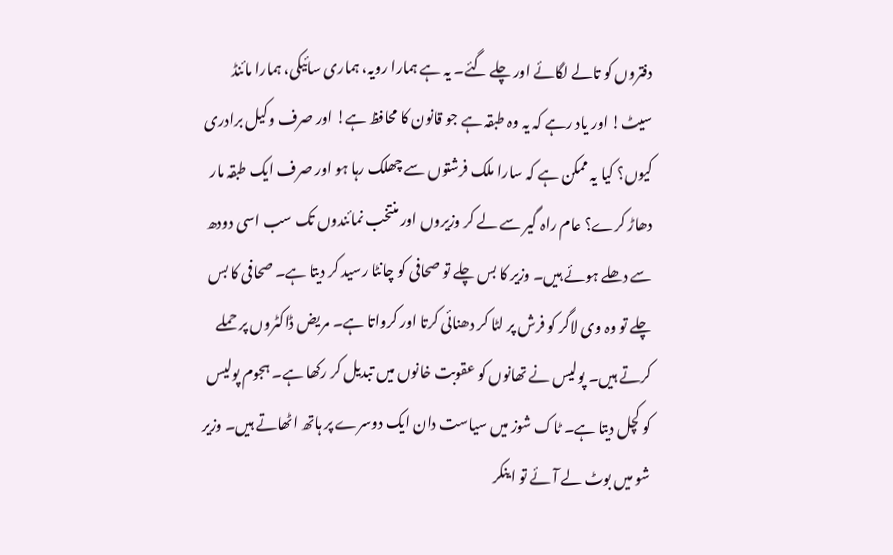دفتروں کو تالے لگائے اور چلے گئے۔ یہ ہے ہمارا رویہ، ہماری سائیکی، ہمارا مائنڈ سیٹ! اور یاد رہے کہ یہ وہ طبقہ ہے جو قانون کا محافظ ہے! اور صرف وکیل برادری کیوں؟ کیا یہ ممکن ہے کہ سارا ملک فرشتوں سے چھلک رہا ہو اور صرف ایک طبقہ مار دھاڑ کرے؟ عام راہ گیر سے لے کر وزیروں اور منتخب نمائندوں تک سب اسی دودھ سے دھلے ہوئے ہیں۔ وزیر کا بس چلے تو صحافی کو چانٹا رسید کر دیتا ہے۔ صحافی کا بس چلے تو وہ وی لاگر کو فرش پر لٹا کر دھنائی کرتا اور کرواتا ہے۔ مریض ڈاکٹروں پر حملے کرتے ہیں۔ پولیس نے تھانوں کو عقوبت خانوں میں تبدیل کر رکھا ہے۔ ہجوم پولیس کو کچل دیتا ہے۔ ٹاک شوز میں سیاست دان ایک دوسرے پر ہاتھ اٹھاتے ہیں۔ وزیر شو میں بوٹ لے آئے تو اینکر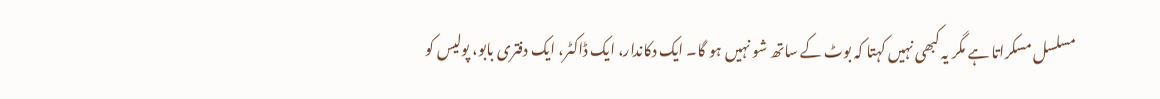مسلسل مسکراتا ہے مگر یہ کبھی نہیں کہتا کہ بوٹ کے ساتھ شو نہیں ہو گا۔ ایک دکاندار، ایک ڈاکٹر، ایک دفتری بابو، پولیس کو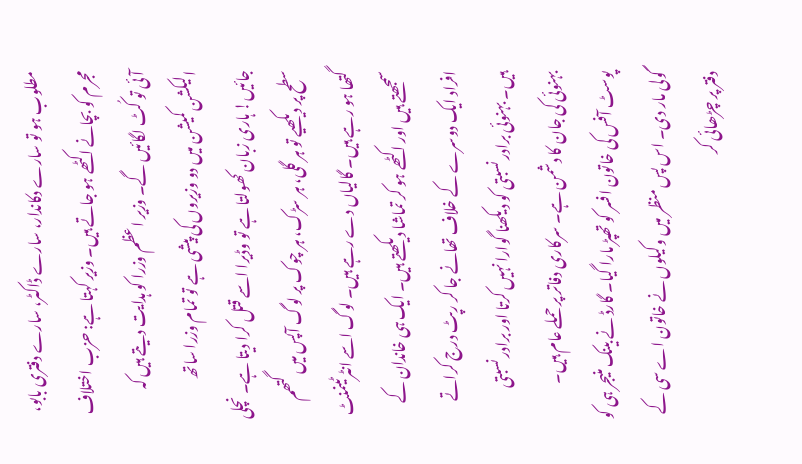مطلوب ہو تو سارے دکاندار، سارے ڈاکٹر، سارے دفتری بابو، مجرم کو بچانے اکٹھے ہو جاتے ہیں۔ وزیر کہتا ہے: حزب اختلاف آئی تو کُٹ لگائیں گے۔ وزیر اعظم وزرا کو ہدایت دیتے ہیں کہ الیکشن کمیشن میں دو وزیروں کی پیشی ہے تو تمام وزرا ساتھ جائیں! ہاری زبان کھولتا ہے تو وڈیرا اسے قتل کرا دیتا ہے۔ نچلی سطح پر دیکھیے تو ہر گلی، ہر سڑک، ہر چوک پر لوگ آپس میں گتھم گتھا ہو رہے ہیں۔ گالیاں دے رہے ہیں۔ لوگ اسے انٹرٹینمنٹ سمجھتے ہیں اور اکٹھے ہو کر تماشا دیکھتے ہیں۔ ایک ہی خاندان کے افراد ایک دوسرے کے خلاف تھانے جا کر رپٹ درج کراتے ہیں۔ بہنوئی برادر نسبتی کو دیکھنا گوارا نہیں کرتا اور برادر نسبتی بہنوئی کی جان کا دشمن ہے۔ سرکاری دفاتر پر حملے عام ہیں۔ پوسٹ آفس کی خاتون افسر کو تھپڑ مارا گیا۔ گارڈ نے بینک منیجر ہی کو گولی مار دی۔ اس پس منظر میں وکیلوں نے خاتون اے سی کے دفتر پر چڑھائی کر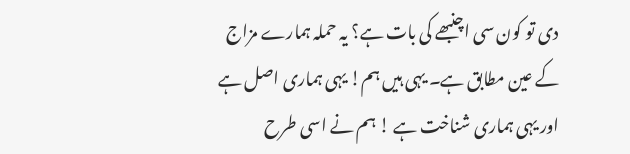دی تو کون سی اچنبھے کی بات ہے؟ یہ حملہ ہمارے مزاج کے عین مطابق ہے۔ یہی ہیں ہم! یہی ہماری اصل ہے اور یہی ہماری شناخت ہے ! ہم نے اسی طرح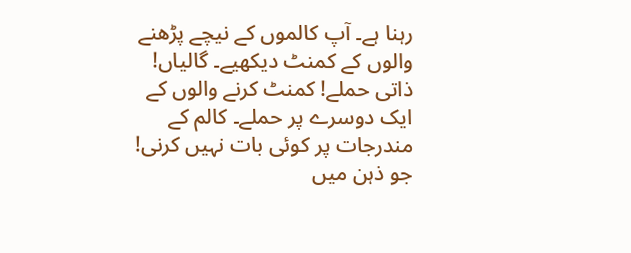رہنا ہے۔ آپ کالموں کے نیچے پڑھنے والوں کے کمنٹ دیکھیے۔ گالیاں! ذاتی حملے! کمنٹ کرنے والوں کے ایک دوسرے پر حملے۔ کالم کے مندرجات پر کوئی بات نہیں کرنی! جو ذہن میں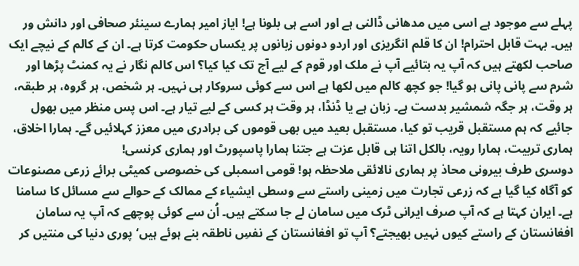پہلے سے موجود ہے اسی میں مدھانی ڈالنی ہے اور اسے ہی بلونا ہے! ایاز امیر ہمارے سینئر صحافی اور دانش ور ہیں۔ بہت قابل احترام! ان کا قلم انگریزی اور اردو دونوں زبانوں پر یکساں حکومت کرتا ہے۔ ان کے کالم کے نیچے ایک صاحب لکھتے ہیں کہ آپ یہ بتائیے آپ نے ملک اور قوم کے لیے آج تک کیا کیا؟ اس کالم نگار نے یہ کمنٹ پڑھا اور شرم سے پانی پانی ہو گیا! جو کچھ کالم میں لکھا ہے اس سے کوئی سروکار ہی نہیں۔ ہر شخص، ہر گروہ، ہر طبقہ، ہر وقت، ہر جگہ شمشیر بدست ہے۔ زبان ہے یا ڈنڈا، ہر وقت ہر کسی کے لیے تیار ہے۔ اس پس منظر میں بھول جائیے کہ ہم مستقبل قریب تو کیا، مستقبل بعید میں بھی قوموں کی برادری میں معزز کہلائیں گے۔ ہمارا اخلاق، ہماری تربیت، ہمارا رویہ، بالکل اتنا ہی قابل عزت ہے جتنا ہمارا پاسپورٹ اور ہماری کرنسی!
دوسری طرف بیرونی محاذ پر ہماری نالائقی ملاحظہ ہو! قومی اسمبلی کی خصوصی کمیٹی برائے زرعی مصنوعات کو آگاہ کیا گیا ہے کہ زرعی تجارت میں زمینی راستے سے وسطی ایشیاء کے ممالک کے حوالے سے مسائل کا سامنا ہے۔ ایران کہتا ہے کہ آپ صرف ایرانی ٹرک میں سامان لے جا سکتے ہیں۔ اُن سے کوئی پوچھے کہ آپ یہ سامان افغانستان کے راستے کیوں نہیں بھیجتے؟ آپ تو افغانستان کے نفسِ ناطقہ بنے ہوئے ہیں‘ پوری دنیا کی منتیں کر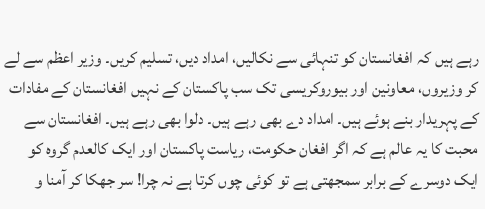رہے ہیں کہ افغانستان کو تنہائی سے نکالیں، امداد دیں، تسلیم کریں۔ وزیر اعظم سے لے کر وزیروں، معاونین اور بیوروکریسی تک سب پاکستان کے نہیں افغانستان کے مفادات کے پہریدار بنے ہوئے ہیں۔ امداد دے بھی رہے ہیں۔ دلوا بھی رہے ہیں۔ افغانستان سے محبت کا یہ عالم ہے کہ اگر افغان حکومت، ریاست پاکستان اور ایک کالعدم گروہ کو ایک دوسرے کے برابر سمجھتی ہے تو کوئی چوں کرتا ہے نہ چرا! سر جھکا کر آمنا و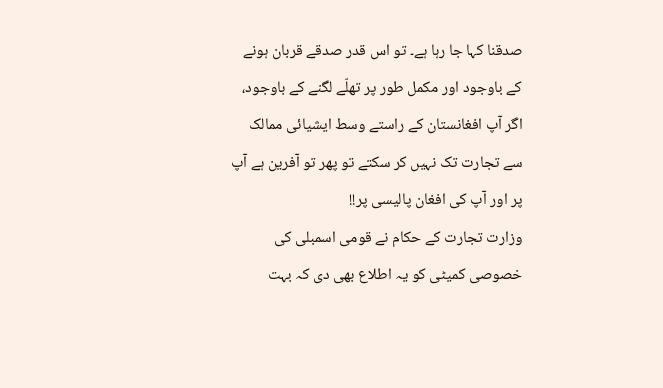صدقنا کہا جا رہا ہے۔ تو اس قدر صدقے قربان ہونے کے باوجود اور مکمل طور پر تھلّے لگنے کے باوجود، اگر آپ افغانستان کے راستے وسط ایشیائی ممالک سے تجارت تک نہیں کر سکتے تو پھر تو آفرین ہے آپ پر اور آپ کی افغان پالیسی پر!!
وزارت تجارت کے حکام نے قومی اسمبلی کی خصوصی کمیٹی کو یہ اطلاع بھی دی کہ بہت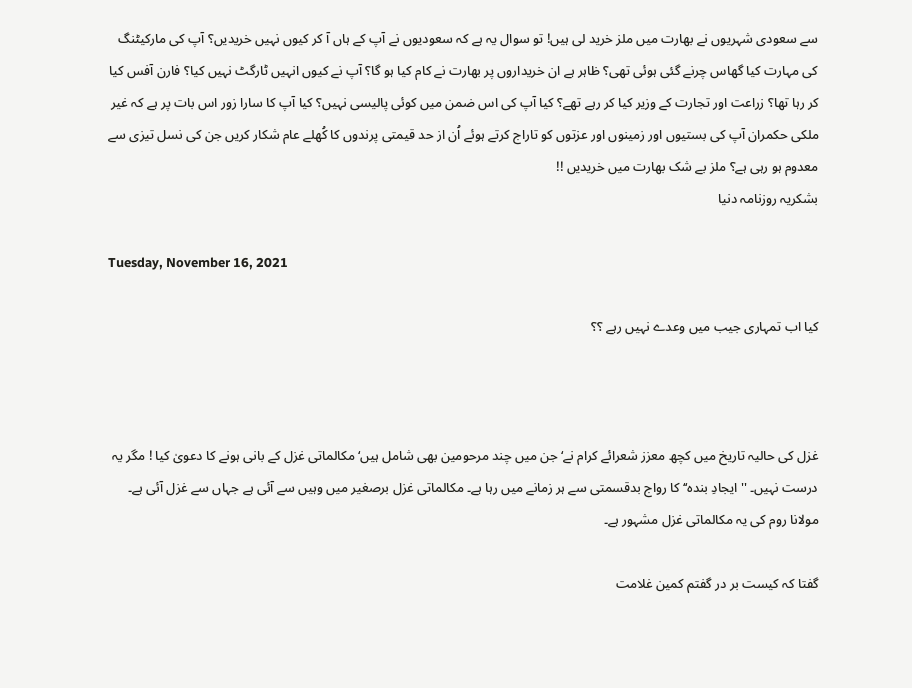سے سعودی شہریوں نے بھارت میں ملز خرید لی ہیں! تو سوال یہ ہے کہ سعودیوں نے آپ کے ہاں آ کر کیوں نہیں خریدیں؟ آپ کی مارکیٹنگ کی مہارت کیا گھاس چرنے گئی ہوئی تھی؟ ظاہر ہے ان خریداروں پر بھارت نے کام کیا ہو گا؟ آپ نے کیوں انہیں ٹارگٹ نہیں کیا؟ فارن آفس کیا کر رہا تھا؟ زراعت اور تجارت کے وزیر کیا کر رہے تھے؟ کیا آپ کی اس ضمن میں کوئی پالیسی نہیں؟ کیا آپ کا سارا زور اس بات پر ہے کہ غیر ملکی حکمران آپ کی بستیوں اور زمینوں اور عزتوں کو تاراج کرتے ہوئے اُن از حد قیمتی پرندوں کا کُھلے عام شکار کریں جن کی نسل تیزی سے معدوم ہو رہی ہے؟ ملز بے شک بھارت میں خریدیں !!
بشکریہ روزنامہ دنیا

Tuesday, November 16, 2021

کیا اب تمہاری جیب میں وعدے نہیں رہے ؟؟



غزل کی حالیہ تاریخ میں کچھ معزز شعرائے کرام نے‘ جن میں چند مرحومین بھی شامل ہیں‘ مکالماتی غزل کے بانی ہونے کا دعویٰ کیا ! مگر یہ درست نہیں۔ '' ایجادِ بندہ‘‘ کا رواج بدقسمتی سے ہر زمانے میں رہا ہے۔ مکالماتی غزل برصغیر میں وہیں سے آئی ہے جہاں سے غزل آئی ہے۔ مولانا روم کی یہ مکالماتی غزل مشہور ہے۔

گفتا کہ کیست بر در گفتم کمین غلامت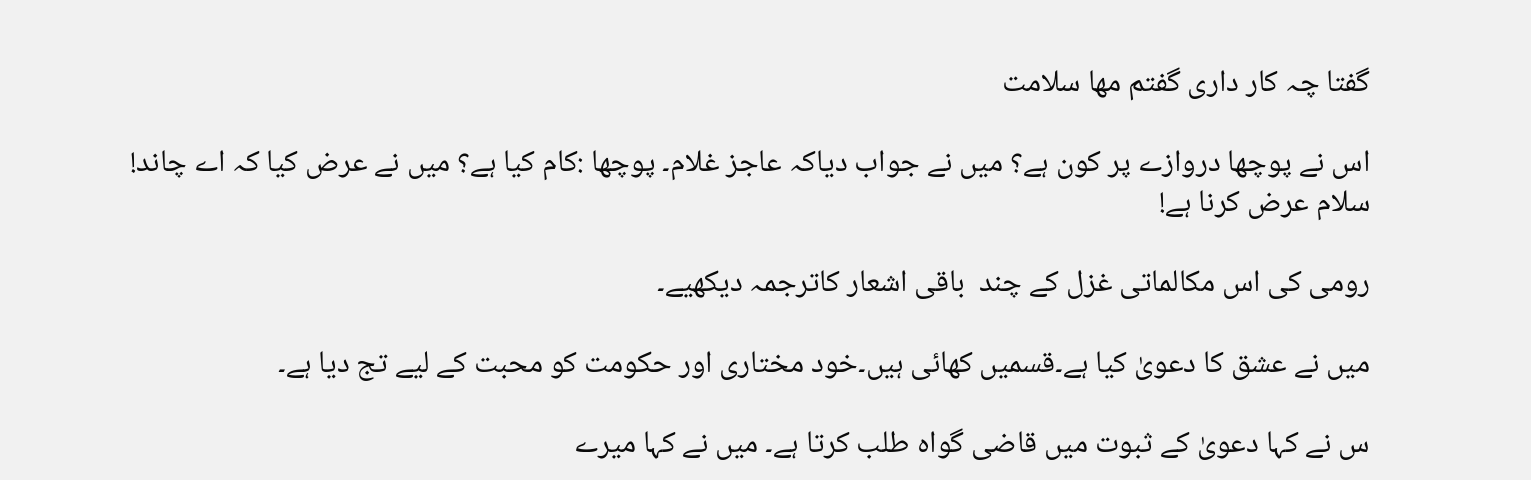گفتا چہ کار داری گفتم مھا سلامت

اس نے پوچھا دروازے پر کون ہے؟ میں نے جواب دیاکہ عاجز غلام۔ پوچھا :کام کیا ہے؟ میں نے عرض کیا کہ اے چاند! سلام عرض کرنا ہے!

رومی کی اس مکالماتی غزل کے چند  باقی اشعار کاترجمہ دیکھیے۔

میں نے عشق کا دعویٰ کیا ہے۔قسمیں کھائی ہیں۔خود مختاری اور حکومت کو محبت کے لیے تج دیا ہے۔

س نے کہا دعویٰ کے ثبوت میں قاضی گواہ طلب کرتا ہے۔ میں نے کہا میرے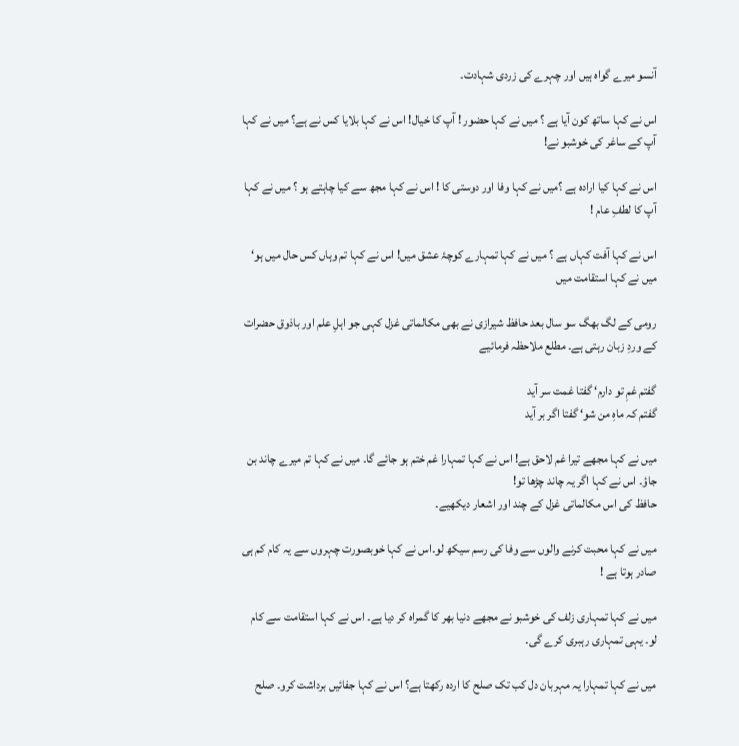آنسو میرے گواہ ہیں اور چہرے کی زردی شہادت۔

اس نے کہا ساتھ کون آیا ہے ؟ میں نے کہا حضور ! آپ کا خیال! اس نے کہا بلایا کس نے ہے؟ میں نے کہا آپ کے ساغر کی خوشبو نے!

اس نے کہا کیا ارادہ ہے ؟میں نے کہا وفا اور دوستی کا ! اس نے کہا مجھ سے کیا چاہتے ہو ؟ میں نے کہا آپ کا لطفِ عام !

اس نے کہا آفت کہاں ہے ؟ میں نے کہا تمہارے کوچۂ عشق میں! اس نے کہا تم وہاں کس حال میں ہو‘ میں نے کہا استقامت میں

رومی کے لگ بھگ سو سال بعد حافظ شیرازی نے بھی مکالماتی غزل کہی جو اہلِ علم اور باذوق حضرات کے وردِ زبان رہتی ہے۔ مطلع ملاحظہ فرمائیے

گفتم غمِ تو دارم‘ گفتا غمت سر آید
گفتم کہ ماہِ من شو‘ گفتا اگر بر آید

میں نے کہا مجھے تیرا غم لاحق ہے! اس نے کہا تمہارا غم ختم ہو جائے گا۔ میں نے کہا تم میرے چاند بن جاؤ۔ اس نے کہا اگر یہ چاند چڑھا تو!
حافظ کی اس مکالماتی غزل کے چند اور اشعار دیکھیے۔

میں نے کہا محبت کرنے والوں سے وفا کی رسم سیکھ لو۔اس نے کہا خوبصورت چہروں سے یہ کام کم ہی صادر ہوتا ہے !

میں نے کہا تمہاری زلف کی خوشبو نے مجھے دنیا بھر کا گمراہ کر دیا ہے۔ اس نے کہا استقامت سے کام لو۔ یہی تمہاری رہبری کرے گی۔

میں نے کہا تمہارا یہ مہربان دل کب تک صلح کا اردہ رکھتا ہے؟ اس نے کہا جفائیں برداشت کرو۔ صلح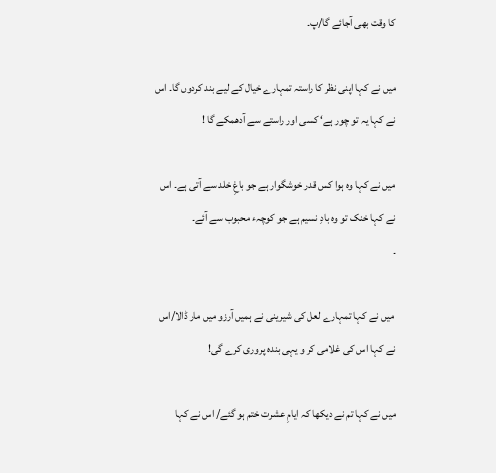کا وقت بھی آجائے گا/پ۔

میں نے کہا اپنی نظر کا راستہ تمہارے خیال کے لیے بند کردوں گا۔ اس نے کہا یہ تو چور ہے‘ کسی اور راستے سے آدھمکے گا !

میں نے کہا وہ ہوا کس قدر خوشگوار ہے جو باغِ خلد سے آتی ہے۔ اس نے کہا خنک تو وہ بادِ نسیم ہے جو کوچہء محبوب سے آئے۔
۔

 میں نے کہا تمہارے لعل کی شیرینی نے ہمیں آرزو میں مار ڈالا/اس نے کہا اس کی غلامی کر و یہی بندہ پروری کرے گی!

میں نے کہا تم نے دیکھا کہ ایامِ عشرت ختم ہو گئے/ اس نے کہا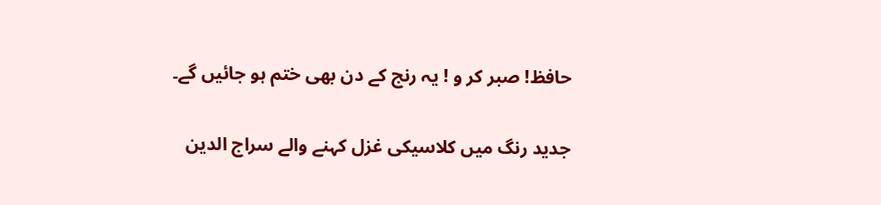حافظ! صبر کر و ! یہ رنج کے دن بھی ختم ہو جائیں گے۔

جدید رنگ میں کلاسیکی غزل کہنے والے سراج الدین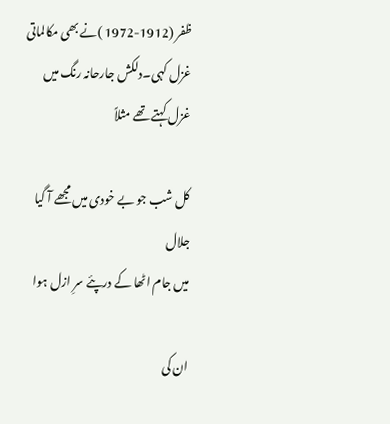ظفر (1912-1972 )نے بھی مکالماتی غزل کہی۔دلکش جارحانہ رنگ میں غزل کہتے تھے مثلاً

کل شب جو بے خودی میں مجھے آ گیا جلال
میں جام اٹھا کے درپئے سرِ ازل ہوا

ان کی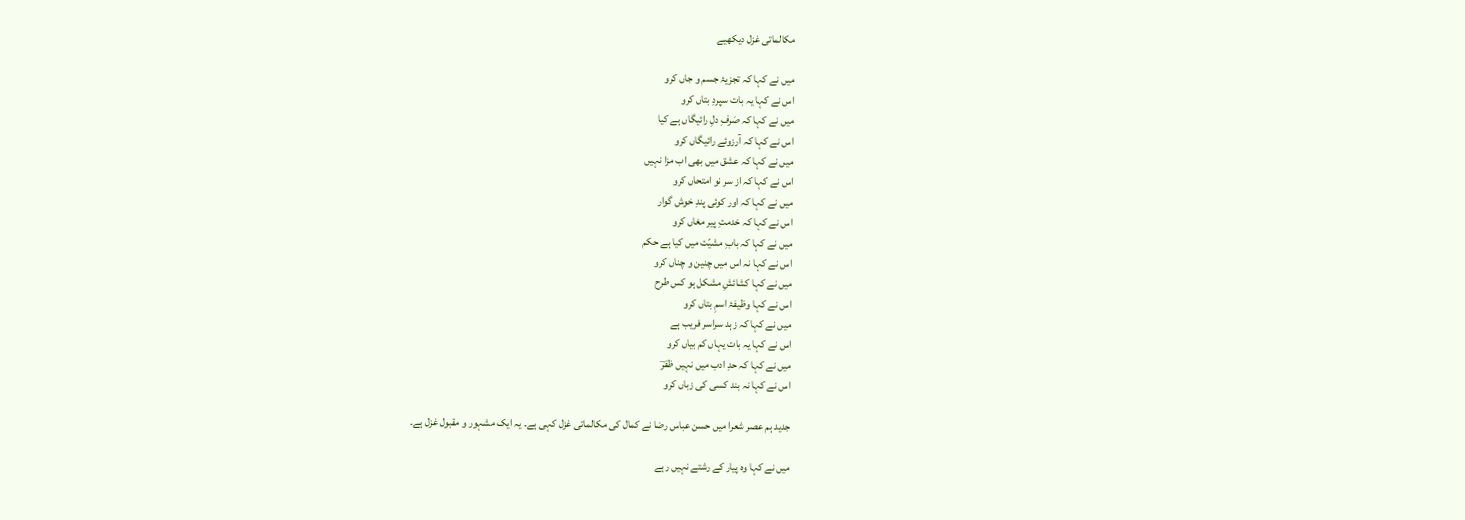مکالماتی غزل دیکھیے

میں نے کہا کہ تجزیۂ جسم و جاں کرو
اس نے کہا یہ بات سپردِ بتاں کرو
میں نے کہا کہ صَرفِ دلِ رائیگاں ہے کیا
اس نے کہا کہ آرزوئے رائیگاں کرو
میں نے کہا کہ عشق میں بھی اب مزا نہیں
اس نے کہا کہ از سر نو امتحاں کرو
میں نے کہا کہ اور کوئی پندِ خوش گوار
اس نے کہا کہ خدمتِ پیر مغاں کرو
میں نے کہا کہ بابِ مشیّت میں کیا ہے حکم
اس نے کہا نہ اس میں چنین و چناں کرو
میں نے کہا کشائشِ مشکل ہو کس طرح
اس نے کہا وظیفۂ اسمِ بتاں کرو
میں نے کہا کہ زہد سراسر فریب ہے
اس نے کہا یہ بات یہاں کم بیاں کرو
میں نے کہا کہ حدِ ادب میں نہیں ظفرؔ
اس نے کہا نہ بند کسی کی زباں کرو

جدید ہم عصر شعرا میں حسن عباس رضا نے کمال کی مکالماتی غزل کہی ہے۔ یہ ایک مشہور و مقبول غزل ہے۔

میں نے کہا وہ پیار کے رشتے نہیں رہے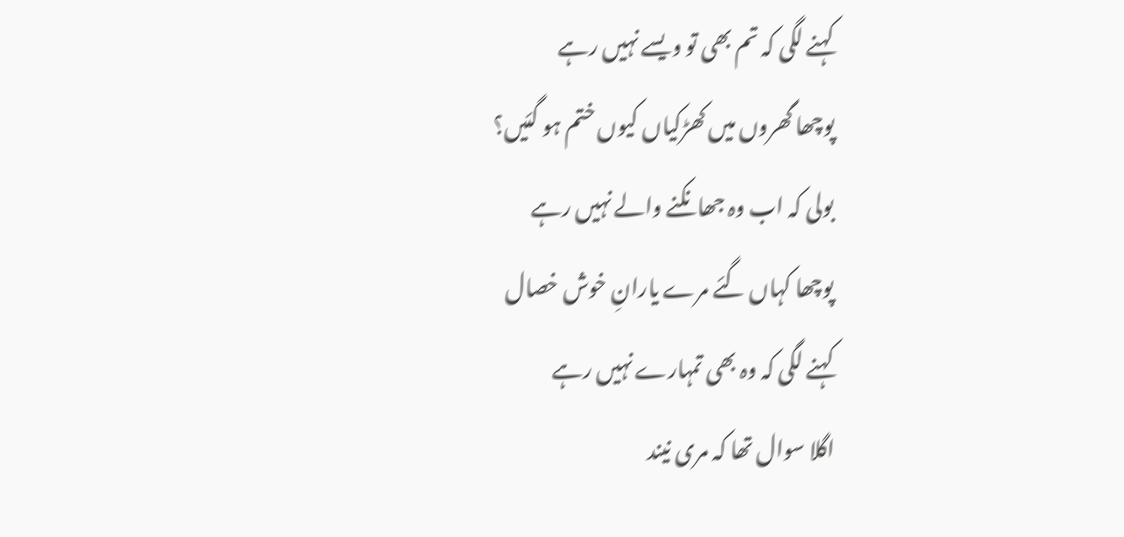کہنے لگی کہ تم بھی تو ویسے نہیں رہے
پوچھا گھروں میں کھڑکیاں کیوں ختم ہو گئیں؟
بولی کہ اب وہ جھانکنے والے نہیں رہے
پوچھا کہاں گئے مرے یارانِ خوش خصال
کہنے لگی کہ وہ بھی تمہارے نہیں رہے
اگلا سوال تھا کہ مری نیند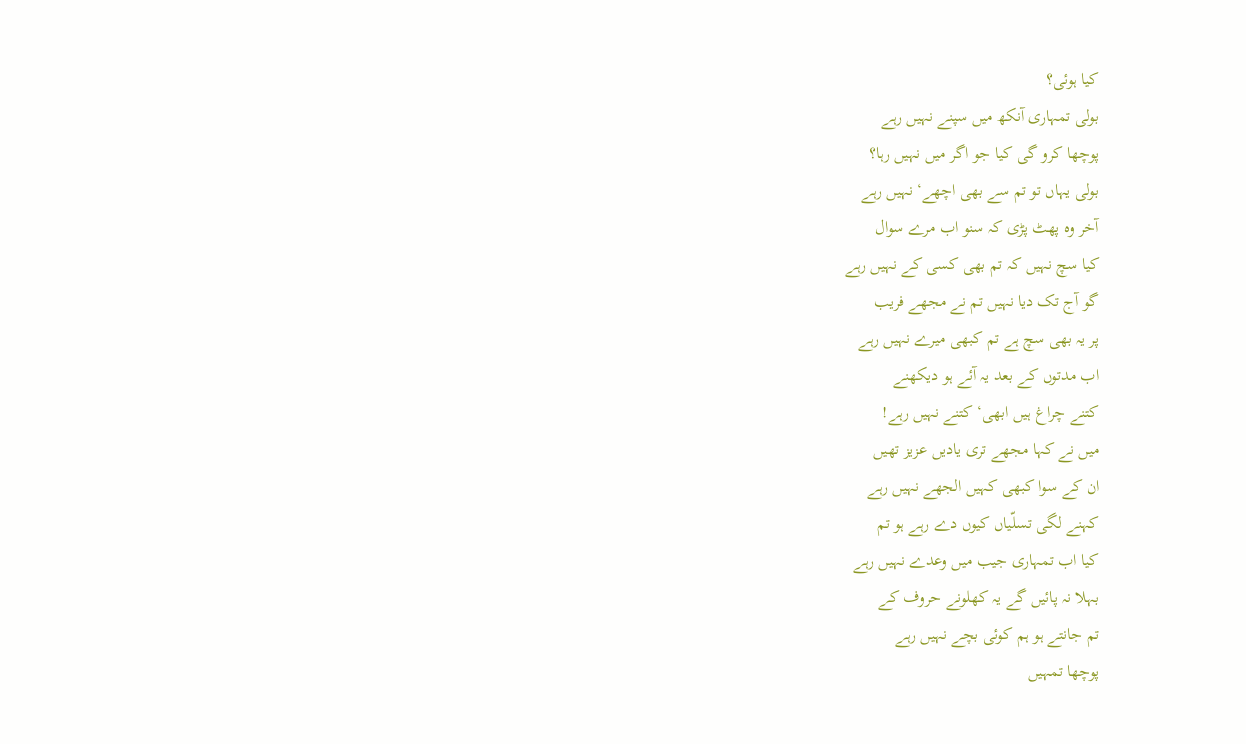کیا ہوئی؟
بولی تمہاری آنکھ میں سپنے نہیں رہے
پوچھا کرو گی کیا جو اگر میں نہیں رہا؟
بولی یہاں تو تم سے بھی اچھے‘ نہیں رہے
آخر وہ پھٹ پڑی کہ سنو اب مرے سوال
کیا سچ نہیں کہ تم بھی کسی کے نہیں رہے
گو آج تک دیا نہیں تم نے مجھے فریب
پر یہ بھی سچ ہے تم کبھی میرے نہیں رہے
اب مدتوں کے بعد یہ آئے ہو دیکھنے
کتنے چراغ ہیں ابھی‘ کتنے نہیں رہے!
میں نے کہا مجھے تری یادیں عزیز تھیں
ان کے سوا کبھی کہیں الجھے نہیں رہے
کہنے لگی تسلّیاں کیوں دے رہے ہو تم
کیا اب تمہاری جیب میں وعدے نہیں رہے
بہلا نہ پائیں گے یہ کھلونے حروف کے
تم جانتے ہو ہم کوئی بچے نہیں رہے
پوچھا تمہیں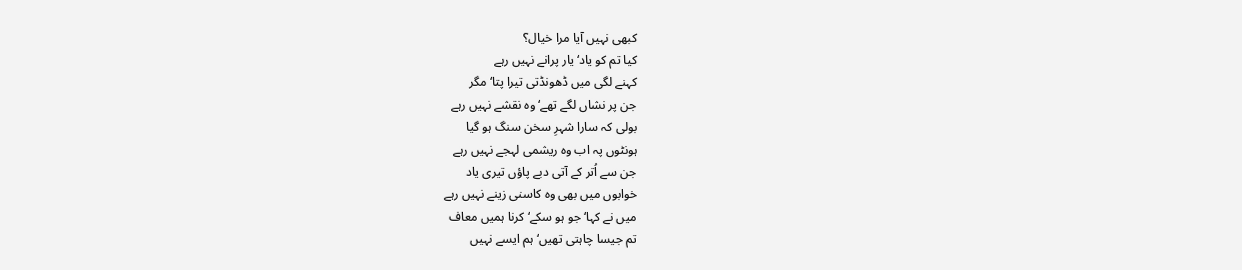کبھی نہیں آیا مرا خیال؟
کیا تم کو یاد‘ یار پرانے نہیں رہے
کہنے لگی میں ڈھونڈتی تیرا پتا‘ مگر
جن پر نشاں لگے تھے‘ وہ نقشے نہیں رہے
بولی کہ سارا شہرِ سخن سنگ ہو گیا
ہونٹوں پہ اب وہ ریشمی لہجے نہیں رہے
جن سے اُتر کے آتی دبے پاؤں تیری یاد
خوابوں میں بھی وہ کاسنی زینے نہیں رہے
میں نے کہا‘ جو ہو سکے‘ کرنا ہمیں معاف
تم جیسا چاہتی تھیں‘ ہم ایسے نہیں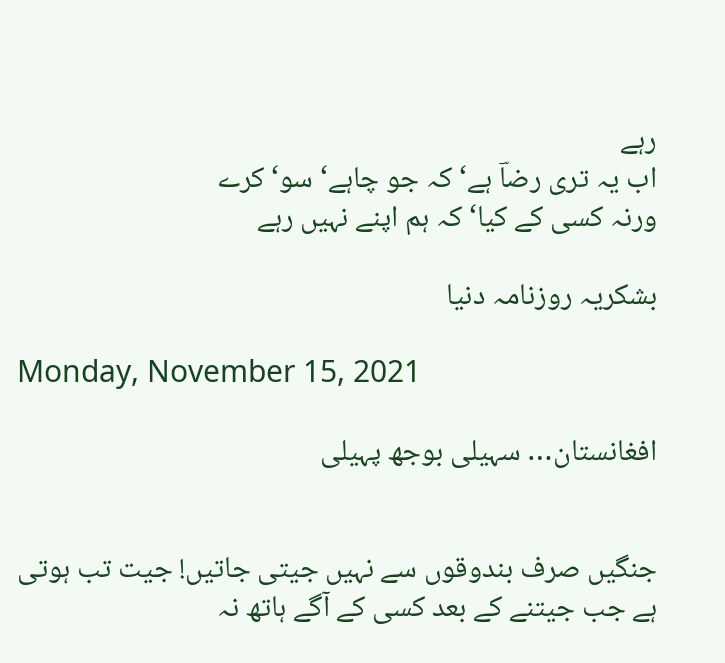رہے
اب یہ تری رضاؔ ہے‘ کہ جو چاہے‘ سو‘ کرے
ورنہ کسی کے کیا‘ کہ ہم اپنے نہیں رہے

بشکریہ روزنامہ دنیا

Monday, November 15, 2021

افغانستان… سہیلی بوجھ پہیلی


جنگیں صرف بندوقوں سے نہیں جیتی جاتیں! جیت تب ہوتی ہے جب جیتنے کے بعد کسی کے آگے ہاتھ نہ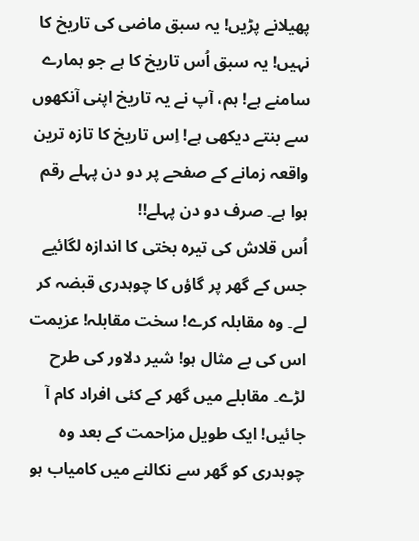پھیلانے پڑیں! یہ سبق ماضی کی تاریخ کا نہیں! یہ سبق اُس تاریخ کا ہے جو ہمارے سامنے ہے! ہم، آپ نے یہ تاریخ اپنی آنکھوں سے بنتے دیکھی ہے! اِس تاریخ کا تازہ ترین واقعہ زمانے کے صفحے پر دو دن پہلے رقم ہوا ہے۔ صرف دو دن پہلے!!
اُس قلاش کی تیرہ بختی کا اندازہ لگائیے جس کے گھر پر گاؤں کا چوہدری قبضہ کر لے۔ وہ مقابلہ کرے! سخت مقابلہ! عزیمت اس کی بے مثال ہو! شیر دلاور کی طرح لڑے۔ مقابلے میں گھر کے کئی افراد کام آ جائیں! ایک طویل مزاحمت کے بعد وہ چوہدری کو گھر سے نکالنے میں کامیاب ہو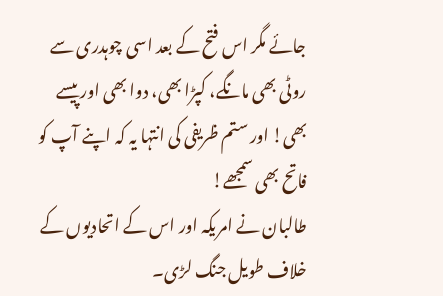جائے مگر اس فتح کے بعد اسی چوہدری سے روٹی بھی مانگے، کپڑا بھی، دوا بھی اور پیسے بھی! اور ستم ظریفی کی انتہا یہ کہ اپنے آپ کو فاتح بھی سمجھے!
طالبان نے امریکہ اور اس کے اتحادیوں کے خلاف طویل جنگ لڑی۔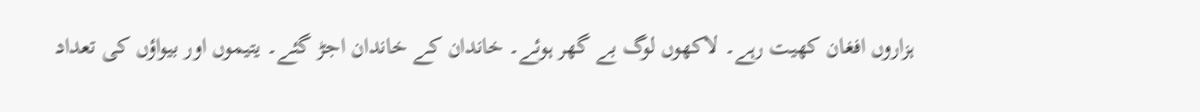ہزاروں افغان کھیت رہے۔ لاکھوں لوگ بے گھر ہوئے۔ خاندان کے خاندان اجڑ گئے۔ یتیموں اور بیواؤں کی تعداد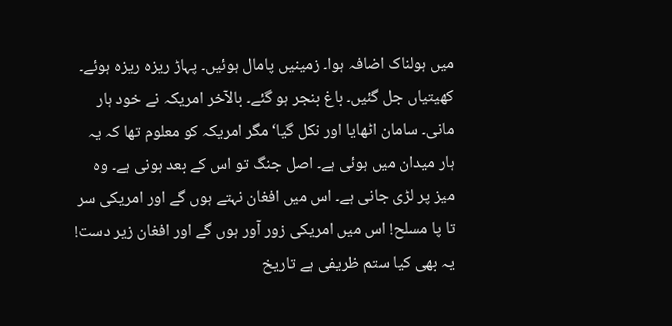میں ہولناک اضافہ ہوا۔ زمینیں پامال ہوئیں۔ پہاڑ ریزہ ریزہ ہوئے۔ کھیتیاں جل گئیں۔ باغ بنجر ہو گئے۔ بالآخر امریکہ نے خود ہار مانی۔ سامان اٹھایا اور نکل گیا‘ مگر امریکہ کو معلوم تھا کہ یہ ہار میدان میں ہوئی ہے۔ اصل جنگ تو اس کے بعد ہونی ہے۔ وہ میز پر لڑی جانی ہے۔ اس میں افغان نہتے ہوں گے اور امریکی سر تا پا مسلح! اس میں امریکی زور آور ہوں گے اور افغان زیر دست! یہ بھی کیا ستم ظریفی ہے تاریخ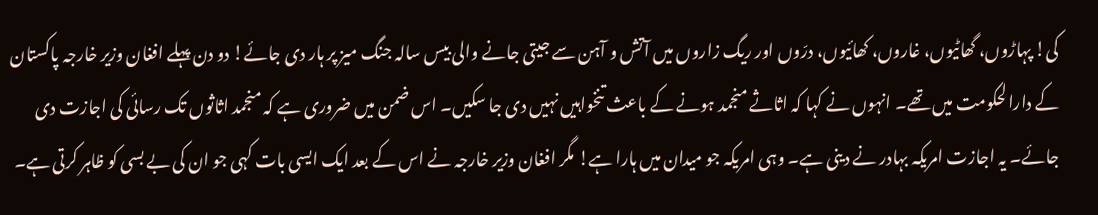کی! پہاڑوں، گھاٹیوں، غاروں، کھائیوں، درّوں اور ریگ زاروں میں آتش و آہن سے جیتی جانے والی بیس سالہ جنگ میز پر ہار دی جائے! دو دن پہلے افغان وزیر خارجہ پاکستان کے دارالحکومت میں تھے۔ انہوں نے کہا کہ اثاثے منجمد ہونے کے باعث تنخواہیں نہیں دی جا سکیں۔ اس ضمن میں ضروری ہے کہ منجمد اثاثوں تک رسائی کی اجازت دی جائے۔ یہ اجازت امریکہ بہادر نے دینی ہے۔ وہی امریکہ جو میدان میں ہارا ہے! مگر افغان وزیر خارجہ نے اس کے بعد ایک ایسی بات کہی جو ان کی بے بسی کو ظاہر کرتی ہے۔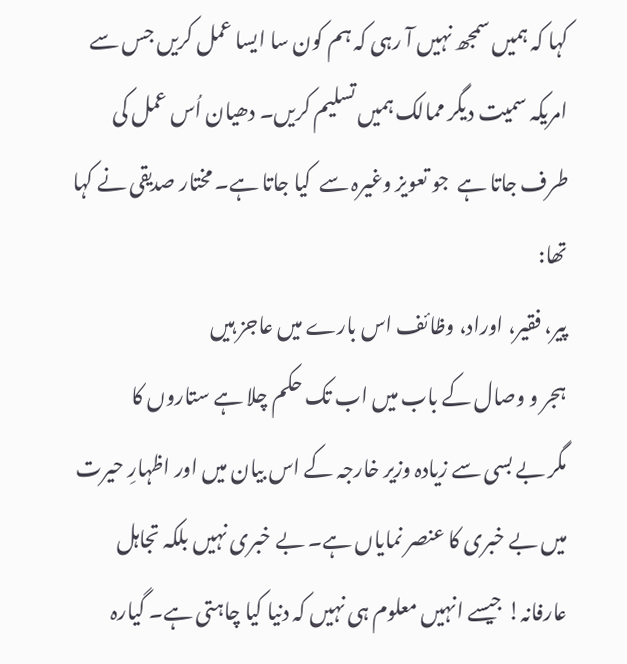کہا کہ ہمیں سمجھ نہیں آ رہی کہ ہم کون سا ایسا عمل کریں جس سے امریکہ سمیت دیگر ممالک ہمیں تسلیم کریں۔ دھیان اُس عمل کی طرف جاتا ہے  جو تعویز وغیرہ سے  کیا جاتا ہے۔ مختار صدیقی نے کہا تھا:
پیر، فقیر، اوراد، وظائف اس بارے میں عاجز ہیں
ہجر و وصال کے باب میں اب تک حکم چلا ہے ستاروں کا
مگر بے بسی سے زیادہ وزیر خارجہ کے اس بیان میں اور اظہارِ حیرت میں بے خبری کا عنصر نمایاں ہے۔ بے خبری نہیں بلکہ تجاہل عارفانہ! جیسے انہیں معلوم ہی نہیں کہ دنیا کیا چاہتی ہے۔ گیارہ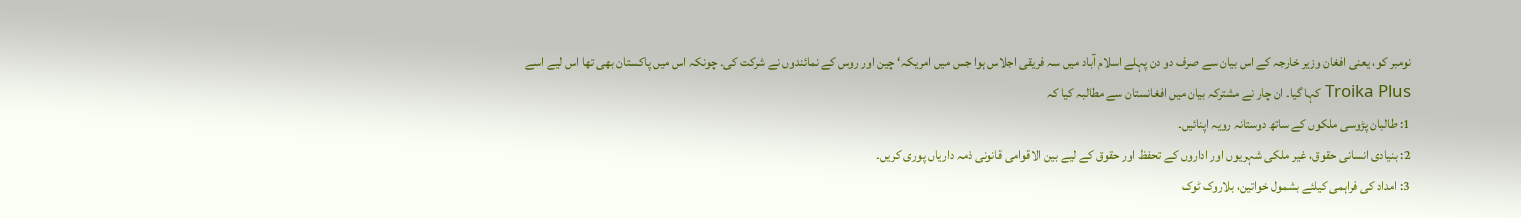نومبر کو، یعنی افغان وزیر خارجہ کے اس بیان سے صرف دو دن پہلے اسلام آباد میں سہ فریقی اجلاس ہوا جس میں امریکہ‘ چین اور روس کے نمائندوں نے شرکت کی۔ چونکہ اس میں پاکستان بھی تھا اس لیے اسے Troika Plus کہا گیا۔ ان چار نے مشترکہ بیان میں افغانستان سے مطالبہ کیا کہ
1: طالبان پڑوسی ملکوں کے ساتھ دوستانہ رویہ اپنائیں۔
2: بنیادی انسانی حقوق، غیر ملکی شہریوں اور اداروں کے تحفظ اور حقوق کے لیے بین الاقوامی قانونی ذمہ داریاں پوری کریں۔
3: امداد کی فراہمی کیلئے بشمول خواتین، بلاروک ٹوک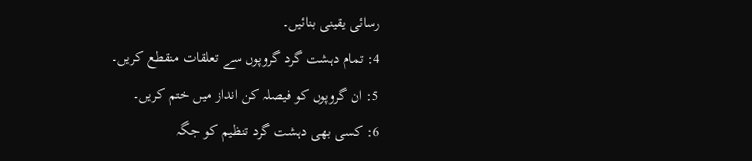رسائی یقینی بنائیں۔
4: تمام دہشت گرد گروپوں سے تعلقات منقطع کریں۔
5: ان گروپوں کو فیصلہ کن انداز میں ختم کریں۔
6: کسی بھی دہشت گرد تنظیم کو جگہ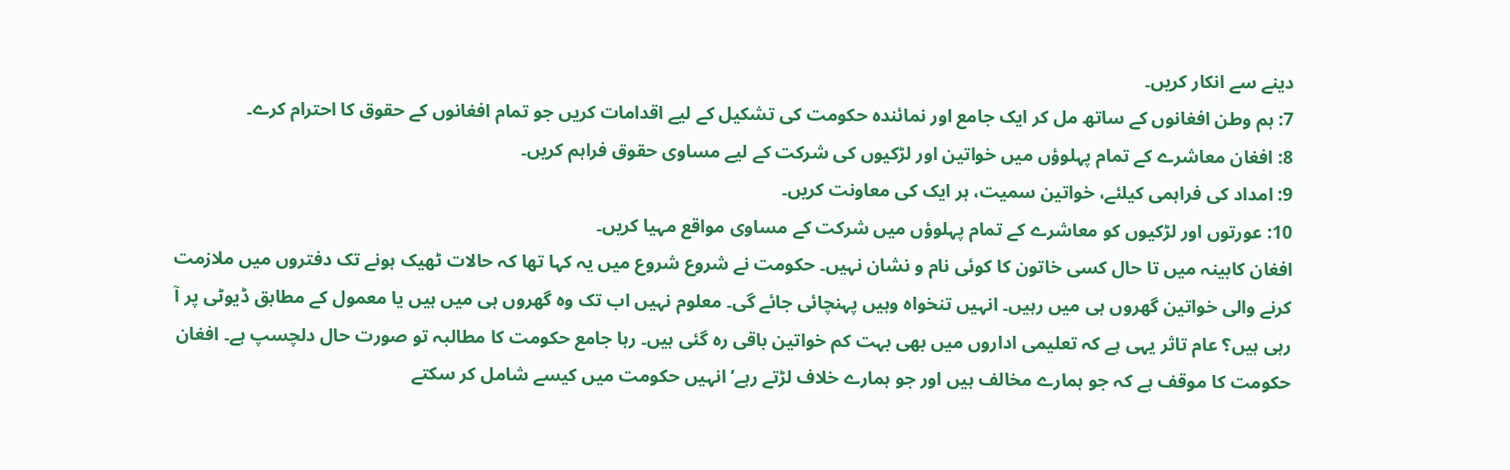دینے سے انکار کریں۔
7: ہم وطن افغانوں کے ساتھ مل کر ایک جامع اور نمائندہ حکومت کی تشکیل کے لیے اقدامات کریں جو تمام افغانوں کے حقوق کا احترام کرے۔
8: افغان معاشرے کے تمام پہلوؤں میں خواتین اور لڑکیوں کی شرکت کے لیے مساوی حقوق فراہم کریں۔
9: امداد کی فراہمی کیلئے، خواتین سمیت، ہر ایک کی معاونت کریں۔
10: عورتوں اور لڑکیوں کو معاشرے کے تمام پہلوؤں میں شرکت کے مساوی مواقع مہیا کریں۔
افغان کابینہ میں تا حال کسی خاتون کا کوئی نام و نشان نہیں۔ حکومت نے شروع شروع میں یہ کہا تھا کہ حالات ٹھیک ہونے تک دفتروں میں ملازمت کرنے والی خواتین گھروں ہی میں رہیں۔ انہیں تنخواہ وہیں پہنچائی جائے گی۔ معلوم نہیں اب تک وہ گھروں ہی میں ہیں یا معمول کے مطابق ڈیوٹی پر آ رہی ہیں؟ عام تاثر یہی ہے کہ تعلیمی اداروں میں بھی بہت کم خواتین باقی رہ گئی ہیں۔ رہا جامع حکومت کا مطالبہ تو صورت حال دلچسپ ہے۔ افغان حکومت کا موقف ہے کہ جو ہمارے مخالف ہیں اور جو ہمارے خلاف لڑتے رہے‘ انہیں حکومت میں کیسے شامل کر سکتے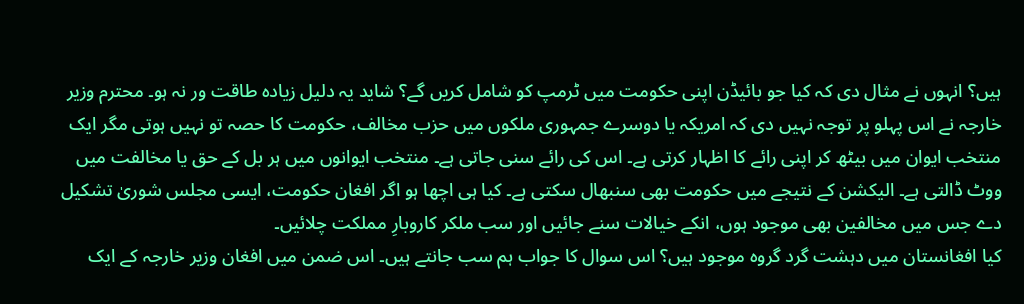ہیں؟ انہوں نے مثال دی کہ کیا جو بائیڈن اپنی حکومت میں ٹرمپ کو شامل کریں گے؟ شاید یہ دلیل زیادہ طاقت ور نہ ہو۔ محترم وزیر خارجہ نے اس پہلو پر توجہ نہیں دی کہ امریکہ یا دوسرے جمہوری ملکوں میں حزب مخالف، حکومت کا حصہ تو نہیں ہوتی مگر ایک منتخب ایوان میں بیٹھ کر اپنی رائے کا اظہار کرتی ہے۔ اس کی رائے سنی جاتی ہے۔ منتخب ایوانوں میں ہر بل کے حق یا مخالفت میں ووٹ ڈالتی ہے۔ الیکشن کے نتیجے میں حکومت بھی سنبھال سکتی ہے۔ کیا ہی اچھا ہو اگر افغان حکومت، ایسی مجلس شوریٰ تشکیل دے جس میں مخالفین بھی موجود ہوں، انکے خیالات سنے جائیں اور سب ملکر کاروبارِ مملکت چلائیں۔
کیا افغانستان میں دہشت گرد گروہ موجود ہیں؟ اس سوال کا جواب ہم سب جانتے ہیں۔ اس ضمن میں افغان وزیر خارجہ کے ایک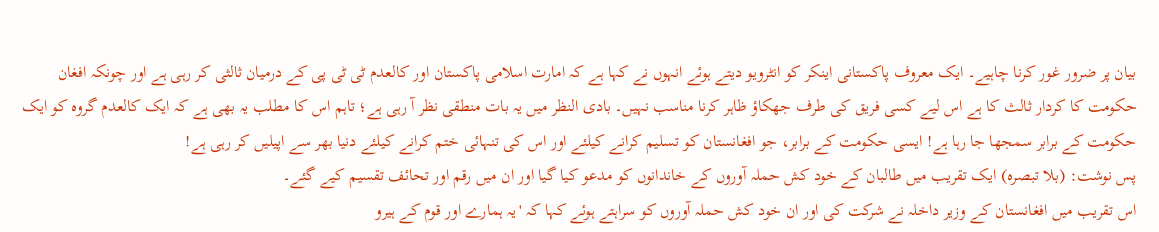بیان پر ضرور غور کرنا چاہیے۔ ایک معروف پاکستانی اینکر کو انٹرویو دیتے ہوئے انہوں نے کہا ہے کہ امارت اسلامی پاکستان اور کالعدم ٹی ٹی پی کے درمیان ثالثی کر رہی ہے اور چونکہ افغان حکومت کا کردار ثالث کا ہے اس لیے کسی فریق کی طرف جھکاؤ ظاہر کرنا مناسب نہیں۔ بادی النظر میں یہ بات منطقی نظر آ رہی ہے؛ تاہم اس کا مطلب یہ بھی ہے کہ ایک کالعدم گروہ کو ایک حکومت کے برابر سمجھا جا رہا ہے! ایسی حکومت کے برابر، جو افغانستان کو تسلیم کرانے کیلئے اور اس کی تنہائی ختم کرانے کیلئے دنیا بھر سے اپیلیں کر رہی ہے!
پس نوشت: (بلا تبصرہ) ایک تقریب میں طالبان کے خود کش حملہ آوروں کے خاندانوں کو مدعو کیا گیا اور ان میں رقم اور تحائف تقسیم کیے گئے۔
اس تقریب میں افغانستان کے وزیر داخلہ نے شرکت کی اور ان خود کش حملہ آوروں کو سراہتے ہوئے کہا کہ 'یہ ہمارے اور قوم کے ہیرو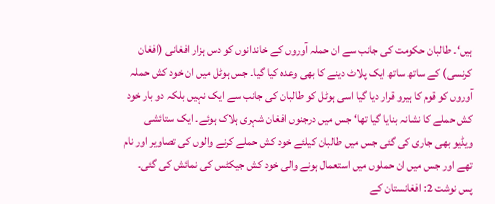ہیں‘۔ طالبان حکومت کی جانب سے ان حملہ آوروں کے خاندانوں کو دس ہزار افغانی (افغان کرنسی) کے ساتھ ساتھ ایک پلاٹ دینے کا بھی وعدہ کیا گیا۔ جس ہوٹل میں ان خود کش حملہ آوروں کو قوم کا ہیرو قرار دیا گیا اسی ہوٹل کو طالبان کی جانب سے ایک نہیں بلکہ دو بار خود کش حملے کا نشانہ بنایا گیا تھا‘ جس میں درجنوں افغان شہری ہلاک ہوئے۔ ایک ستائشی ویڈیو بھی جاری کی گئی جس میں طالبان کیلئے خود کش حملے کرنے والوں کی تصاویر اور نام تھے اور جس میں ان حملوں میں استعمال ہونے والی خود کش جیکٹس کی نمائش کی گئی۔
پس نوشت 2: افغانستان کے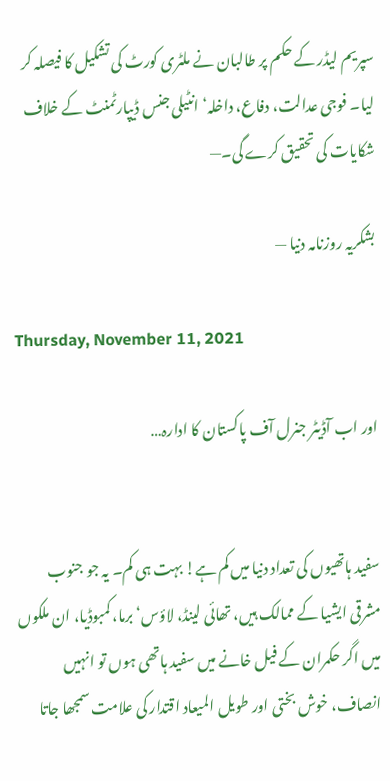سپریم لیڈر کے حکم پر طالبان نے ملٹری کورٹ کی تشکیل کا فیصلہ کر لیا۔ فوجی عدالت، دفاع، داخلہ‘ انٹیلی جنس ڈیپارٹمنٹ کے خلاف شکایات کی تحقیق کرے گی۔—

بشکریہ روزنامہ دنیا —

Thursday, November 11, 2021

اور اب آڈیٹر جنرل آف پاکستان کا ادارہ…


سفید ہاتھیوں کی تعداد دنیا میں کم ہے! بہت ہی کم۔ یہ جو جنوب مشرقی ایشیا کے ممالک ہیں، تھائی لینڈ، لاؤس‘ برما، کمبوڈیا، ان ملکوں میں اگر حکمران کے فیل خانے میں سفید ہاتھی ہوں تو انہیں انصاف، خوش بختی اور طویل المیعاد اقتدار کی علامت سمجھا جاتا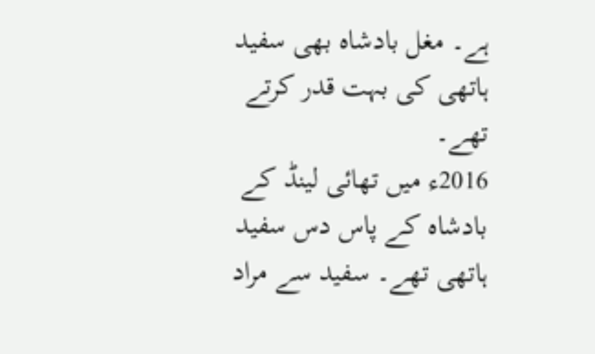ہے۔ مغل بادشاہ بھی سفید ہاتھی کی بہت قدر کرتے تھے۔
2016ء میں تھائی لینڈ کے بادشاہ کے پاس دس سفید ہاتھی تھے۔ سفید سے مراد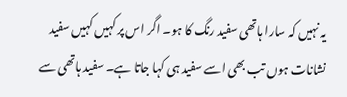یہ نہیں کہ سارا ہاتھی سفید رنگ کا ہو۔ اگر اس پر کہیں کہیں سفید نشانات ہوں تب بھی اسے سفید ہی کہا جاتا ہے۔ سفید ہاتھی سے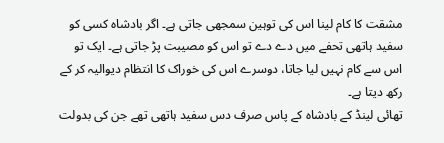مشقت کا کام لینا اس کی توہین سمجھی جاتی ہے۔ اگر بادشاہ کسی کو سفید ہاتھی تحفے میں دے دے تو اس کو مصیبت پڑ جاتی ہے۔ ایک تو اس سے کام نہیں لیا جاتا، دوسرے اس کی خوراک کا انتظام دیوالیہ کر کے رکھ دیتا ہے۔
تھائی لینڈ کے بادشاہ کے پاس صرف دس سفید ہاتھی تھے جن کی بدولت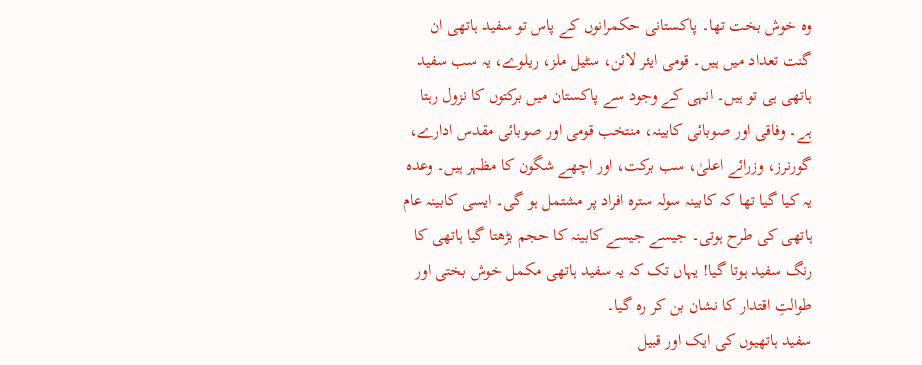وہ خوش بخت تھا۔ پاکستانی حکمرانوں کے پاس تو سفید ہاتھی ان گنت تعداد میں ہیں۔ قومی ایئر لائن، سٹیل ملز، ریلوے، یہ سب سفید ہاتھی ہی تو ہیں۔ انہی کے وجود سے پاکستان میں برکتوں کا نزول رہتا ہے۔ وفاقی اور صوبائی کابینہ، منتخب قومی اور صوبائی مقدس ادارے، گورنرز، وزرائے اعلیٰ، سب برکت، اور اچھے شگون کا مظہر ہیں۔ وعدہ یہ کیا گیا تھا کہ کابینہ سولہ سترہ افراد پر مشتمل ہو گی۔ ایسی کابینہ عام ہاتھی کی طرح ہوتی۔ جیسے جیسے کابینہ کا حجم بڑھتا گیا ہاتھی کا رنگ سفید ہوتا گیا! یہاں تک کہ یہ سفید ہاتھی مکمل خوش بختی اور طوالتِ اقتدار کا نشان بن کر رہ گیا۔
سفید ہاتھیوں کی ایک اور قبیل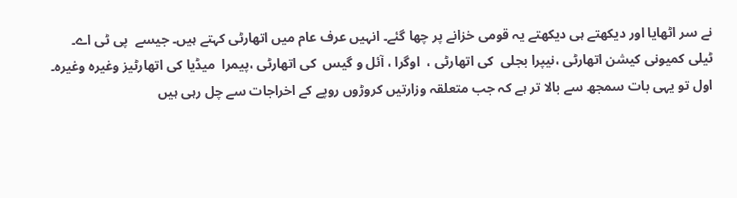نے سر اٹھایا اور دیکھتے ہی دیکھتے یہ قومی خزانے پر چھا گئے۔ انہیں عرف عام میں اتھارٹی کہتے ہیں۔ جیسے  پی ٹی اے۔ ٹیلی کمیونی کیشن اتھارٹی ،نیپرا بجلی  کی اتھارٹی ،  اوگرا ، آئل و گیس  کی اتھارٹی ،پیمرا  میڈیا کی اتھارٹیز وغیرہ وغیرہ۔
اول تو یہی بات سمجھ سے بالا تر ہے کہ جب متعلقہ وزارتیں کروڑوں روپے کے اخراجات سے چل رہی ہیں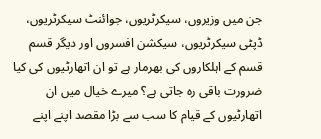جن میں وزیروں، سیکرٹریوں، جوائنٹ سیکرٹریوں، ڈپٹی سیکرٹریوں، سیکشن افسروں اور دیگر قسم قسم کے اہلکاروں کی بھرمار ہے تو ان اتھارٹیوں کی کیا ضرورت باقی رہ جاتی ہے؟ میرے خیال میں ان اتھارٹیوں کے قیام کا سب سے بڑا مقصد اپنے اپنے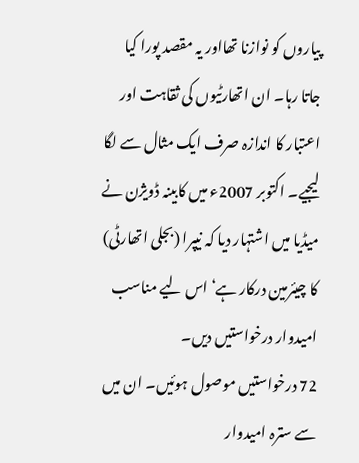پیاروں کو نوازنا تھااور یہ مقصد پورا کیا جاتا رہا۔ ان اتھارٹیوں کی ثقاہت اور اعتبار کا اندازہ صرف ایک مثال سے لگا لیجیے۔ اکتوبر 2007ء میں کابینہ ڈویژن نے میڈیا میں اشتہار دیا کہ نیپرا (بجلی اتھارٹی) کا چیئرمین درکار ہے‘ اس لیے مناسب امیدوار درخواستیں دیں۔
72 درخواستیں موصول ہوئیں۔ ان میں سے سترہ امیدوار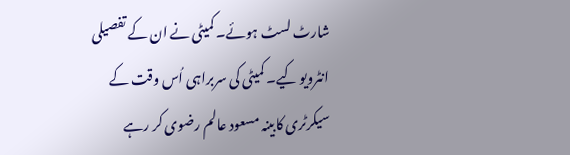شارٹ لسٹ ہوئے۔ کمیٹی نے ان کے تفصیلی انٹرویو کیے۔ کمیٹی کی سربراہی اُس وقت کے سیکرٹری کابینہ مسعود عالم رضوی کر رہے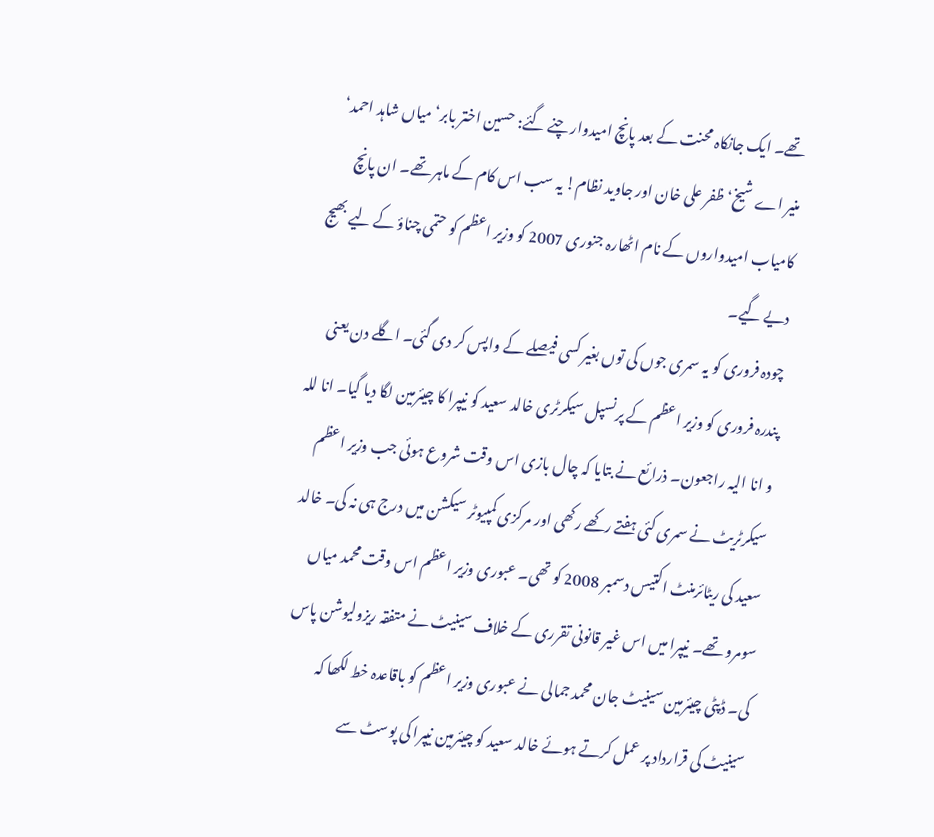تھے۔ ایک جانکاہ محنت کے بعد پانچ امیدوار چنے گئے: حسین اختر بابر‘ میاں شاہد احمد‘ منیر اے شیخ‘ ظفر علی خان اور جاوید نظام! یہ سب اس کام کے ماہر تھے۔ ان پانچ کامیاب امیدواروں کے نام اٹھارہ جنوری 2007 کو وزیر اعظم کو حتمی چناؤ کے لیے بھیج دیے گیے۔
چودہ فروری کو یہ سمری جوں کی توں بغیر کسی فیصلے کے واپس کر دی گئی۔ اگلے دن یعنی پندرہ فروری کو وزیر اعظم کے پرنسپل سیکرٹری خالد سعید کو نیپرا کا چیئرمین لگا دیا گیا۔ انا للہ و انا الیہ راجعون۔ ذرائع نے بتایا کہ چال بازی اس وقت شروع ہوئی جب وزیر اعظم سیکرٹریٹ نے سمری کئی ہفتے رکھے رکھی اور مرکزی کمپیوٹر سیکشن میں درج ہی نہ کی۔ خالد سعید کی ریٹائرمنٹ اکتیس دسمبر 2008 کو تھی۔ عبوری وزیر اعظم اس وقت محمد میاں سومرو تھے۔ نیپرا میں اس غیر قانونی تقرری کے خلاف سینیٹ نے متفقہ ریزولیوشن پاس کی۔ ڈپٹی چیئرمین سینیٹ جان محمد جمالی نے عبوری وزیر اعظم کو باقاعدہ خط لکھا کہ سینیٹ کی قرارداد پر عمل کرتے ہوئے خالد سعید کو چیئرمین نیپرا کی پوسٹ سے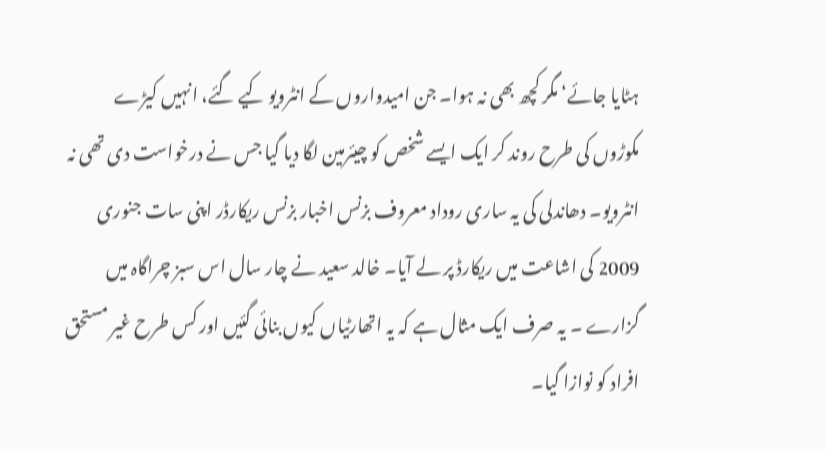ہٹایا جائے‘ مگر کچھ بھی نہ ہوا۔ جن امیدواروں کے انٹرویو کیے گئے، انہیں کیڑے مکوڑوں کی طرح روند کر ایک ایسے شخص کو چیئرمین لگا دیا گیا جس نے درخواست دی تھی نہ انٹرویو۔ دھاندلی کی یہ ساری روداد معروف بزنس اخبار بزنس ریکارڈر اپنی سات جنوری 2009 کی اشاعت میں ریکارڈ پر لے آیا۔ خالد سعید نے چار سال اس سبز چراگاہ میں گزارے ۔ یہ صرف ایک مثال ہے کہ یہ اتھارٹیاں کیوں بنائی گئیں اور کس طرح غیر مستحق افراد کو نوازا گیا۔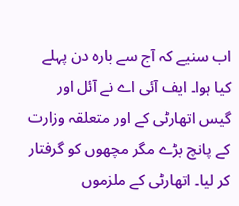اب سنیے کہ آج سے بارہ دن پہلے کیا ہوا۔ ایف آئی اے نے آئل اور گیس اتھارٹی کے اور متعلقہ وزارت کے پانچ بڑے مگر مچھوں کو گرفتار کر لیا۔ اتھارٹی کے ملزموں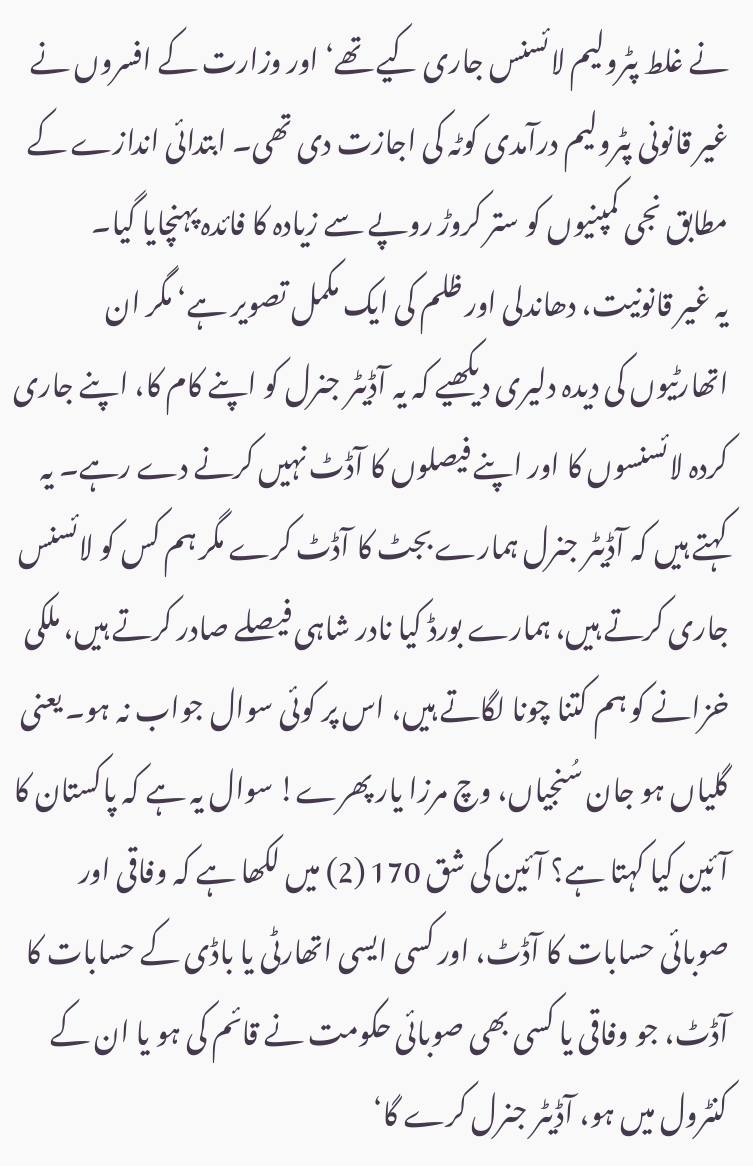نے غلط پٹرولیم لائسنس جاری کیے تھے‘ اور وزارت کے افسروں نے غیر قانونی پٹرولیم درآمدی کوٹہ کی اجازت دی تھی۔ ابتدائی اندازے کے مطابق نجی کمپنیوں کو ستر کروڑ روپے سے زیادہ کا فائدہ پہنچایا گیا۔
یہ غیر قانونیت، دھاندلی اور ظلم کی ایک مکمل تصویر ہے‘ مگر ان اتھارٹیوں کی دیدہ دلیری دیکھیے کہ یہ آڈیٹر جنرل کو اپنے کام کا، اپنے جاری کردہ لائسنسوں کا اور اپنے فیصلوں کا آڈٹ نہیں کرنے دے رہے۔ یہ کہتے ہیں کہ آڈیٹر جنرل ہمارے بجٹ کا آڈٹ کرے مگر ہم کس کو لائسنس جاری کرتے ہیں، ہمارے بورڈ کیا نادر شاہی فیصلے صادر کرتے ہیں، ملکی خزانے کو ہم کتنا چونا لگاتے ہیں، اس پر کوئی سوال جواب نہ ہو۔ یعنی گلیاں ہو جان سُنجیاں، وچ مرزا یار پھرے! سوال یہ ہے کہ پاکستان کا آئین کیا کہتا ہے؟ آئین کی شق 170 (2) میں لکھا ہے کہ وفاقی اور صوبائی حسابات کا آڈٹ، اور کسی ایسی اتھارٹی یا باڈی کے حسابات کا آڈٹ، جو وفاقی یا کسی بھی صوبائی حکومت نے قائم کی ہو یا ان کے کنٹرول میں ہو، آڈیٹر جنرل کرے گا‘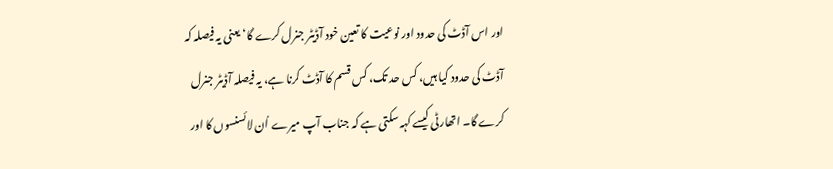اور اس آڈٹ کی حدود اور نوعیت کا تعین خود آڈیٹر جنرل کرے گا‘ یعنی یہ فیصلہ کہ آڈٹ کی حدود کیا ہیں، کس حد تک، کس قسم کا آڈٹ کرنا ہے، یہ فیصلہ آڈیٹر جنرل کرے گا۔ اتھارٹی کیسے کہہ سکتی ہے کہ جناب آپ میرے اُن لائسنسوں کا اور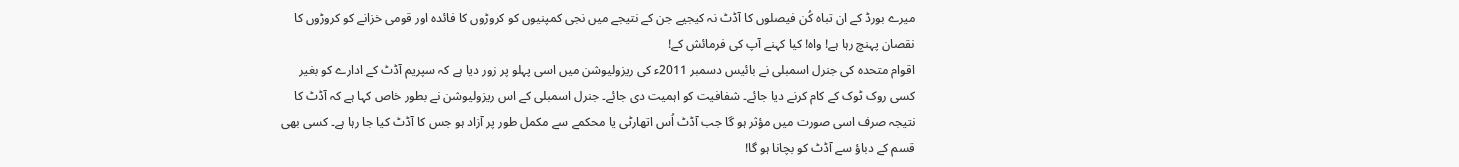میرے بورڈ کے ان تباہ کُن فیصلوں کا آڈٹ نہ کیجیے جن کے نتیجے میں نجی کمپنیوں کو کروڑوں کا فائدہ اور قومی خزانے کو کروڑوں کا نقصان پہنچ رہا ہے! واہ! کیا کہنے آپ کی فرمائش کے!
اقوام متحدہ کی جنرل اسمبلی نے بائیس دسمبر 2011ء کی ریزولیوشن میں اسی پہلو پر زور دیا ہے کہ سپریم آڈٹ کے ادارے کو بغیر کسی روک ٹوک کے کام کرنے دیا جائے۔ شفافیت کو اہمیت دی جائے۔ جنرل اسمبلی کے اس ریزولیوشن نے بطور خاص کہا ہے کہ آڈٹ کا نتیجہ صرف اسی صورت میں مؤثر ہو گا جب آڈٹ اُس اتھارٹی یا محکمے سے مکمل طور پر آزاد ہو جس کا آڈٹ کیا جا رہا ہے۔ کسی بھی قسم کے دباؤ سے آڈٹ کو بچانا ہو گا!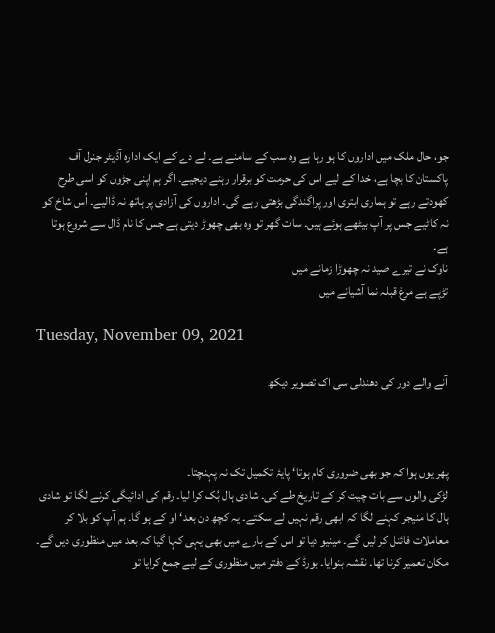جو، حال ملک میں اداروں کا ہو رہا ہے وہ سب کے سامنے ہے۔ لے دے کے ایک ادارہ آڈیٹر جنرل آف پاکستان کا بچا ہے، خدا کے لیے اس کی حرمت کو برقرار رہنے دیجیے۔ اگر ہم اپنی جڑوں کو اسی طرح کھودتے رہے تو ہماری ابتری اور پراگندگی بڑھتی رہے گی۔ اداروں کی آزادی پر ہاتھ نہ ڈالیے۔ اُس شاخ کو نہ کاٹیے جس پر آپ بیٹھے ہوئے ہیں۔ سات گھر تو وہ بھی چھوڑ دیتی ہے جس کا نام ڈال سے شروع ہوتا ہے۔
ناوک نے تیرے صید نہ چھوڑا زمانے میں
تڑپے ہے مرغ قبلہ نما آشیانے میں

Tuesday, November 09, 2021

آنے والے دور کی دھندلی سی اک تصویر دیکھ



پھر یوں ہوا کہ جو بھی ضروری کام ہوتا‘ پایۂ تکمیل تک نہ پہنچتا۔
لڑکی والوں سے بات چیت کر کے تاریخ طے کی۔ شادی ہال بُک کرا لیا۔ رقم کی ادائیگی کرنے لگا تو شادی ہال کا منیجر کہنے لگا کہ ابھی رقم نہیں لے سکتے۔ یہ کچھ دن بعد‘ او کے ہو گا۔ ہم آپ کو بلا کر معاملات فائنل کر لیں گے۔ مینیو دیا تو اس کے بارے میں بھی یہی کہا گیا کہ بعد میں منظوری دیں گے۔
مکان تعمیر کرنا تھا۔ نقشہ بنوایا۔ بورڈ کے دفتر میں منظوری کے لیے جمع کرایا تو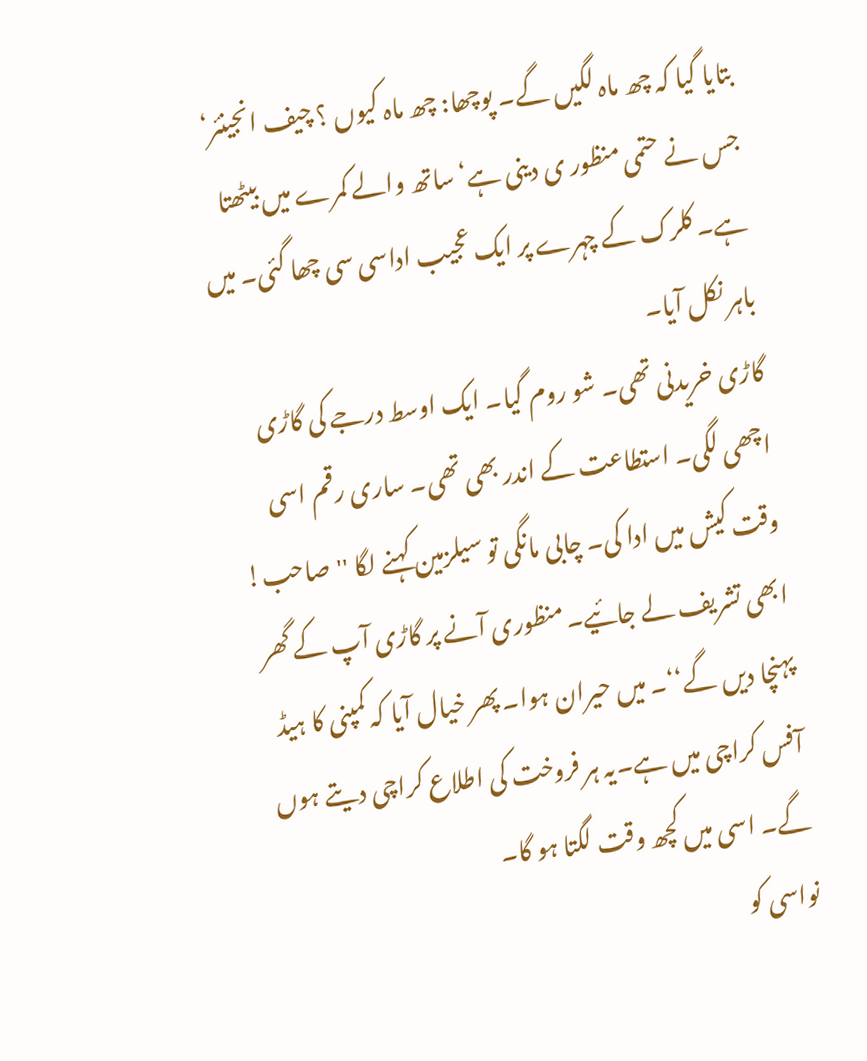بتایا گیا کہ چھ ماہ لگیں گے۔ پوچھا: چھ ماہ کیوں ؟ چیف انجینئر‘ جس نے حتمی منظور ی دینی ہے‘ ساتھ والے کمرے میں بیٹھتا ہے۔ کلرک کے چہرے پر ایک عجیب اداسی سی چھا گئی۔ میں باہر نکل آیا۔
گاڑی خریدنی تھی۔ شو روم گیا۔ ایک اوسط درجے کی گاڑی اچھی لگی۔ استطاعت کے اندر بھی تھی۔ ساری رقم اسی وقت کیش میں ادا کی۔ چابی مانگی تو سیلزمین کہنے لگا ''صاحب! ابھی تشریف لے جائیے۔ منظوری آنے پر گاڑی آپ کے گھر پہنچا دیں گے‘‘۔ میں حیران ہوا۔ پھر خیال آیا کہ کمپنی کا ہیڈ آفس کراچی میں ہے۔یہ ہر فروخت کی اطلاع کراچی دیتے ہوں گے۔ اسی میں کچھ وقت لگتا ہو گا۔
نواسی کو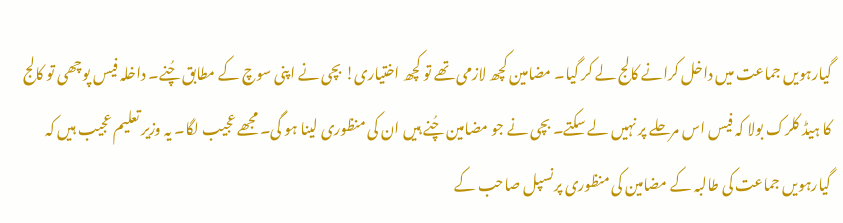گیارہویں جماعت میں داخل کرانے کالج لے کر گیا۔ مضامین کچھ لازمی تھے تو کچھ اختیاری! بچی نے اپنی سوچ کے مطابق چُنے۔ داخلہ فیس پوچھی تو کالج کا ہیڈ کلرک بولا کہ فیس اس مرحلے پر نہیں لے سکتے۔ بچی نے جو مضامین چُنے ہیں ان کی منظوری لینا ہو گی۔ مجھے عجیب لگا۔ یہ وزیر تعلیم عجیب ہیں کہ گیارہویں جماعت کی طالبہ کے مضامین کی منظوری پرنسپل صاحب کے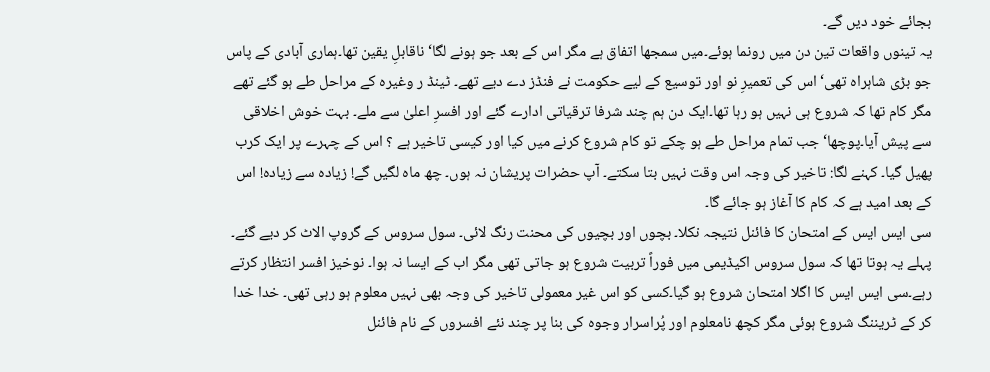بجائے خود دیں گے۔
یہ تینوں واقعات تین دن میں رونما ہوئے۔میں سمجھا اتفاق ہے مگر اس کے بعد جو ہونے لگا‘ ناقابلِ یقین تھا۔ہماری آبادی کے پاس جو بڑی شاہراہ تھی‘ اس کی تعمیرِ نو اور توسیع کے لیے حکومت نے فنڈز دے دیے تھے۔ ٹینڈ ر وغیرہ کے مراحل طے ہو گئے تھے مگر کام تھا کہ شروع ہی نہیں ہو رہا تھا۔ایک دن ہم چند شرفا ترقیاتی ادارے گئے اور افسرِ اعلیٰ سے ملے۔ بہت خوش اخلاقی سے پیش آیا۔پوچھا‘ جب تمام مراحل طے ہو چکے تو کام شروع کرنے میں کیا اور کیسی تاخیر ہے ؟ اس کے چہرے پر ایک کرب پھیل گیا۔ کہنے لگا: تاخیر کی وجہ اس وقت نہیں بتا سکتے۔ آپ حضرات پریشان نہ ہوں۔ چھ ماہ لگیں گے! زیادہ سے زیادہ! اس کے بعد امید ہے کہ کام کا آغاز ہو جائے گا۔
سی ایس ایس کے امتحان کا فائنل نتیجہ نکلا۔ بچوں اور بچیوں کی محنت رنگ لائی۔ سول سروس کے گروپ الاٹ کر دیے گئے۔ پہلے یہ ہوتا تھا کہ سول سروس اکیڈیمی میں فوراً تربیت شروع ہو جاتی تھی مگر اب کے ایسا نہ ہوا۔ نوخیز افسر انتظار کرتے رہے۔سی ایس ایس کا اگلا امتحان شروع ہو گیا۔کسی کو اس غیر معمولی تاخیر کی وجہ بھی نہیں معلوم ہو رہی تھی۔ خدا خدا کر کے ٹریننگ شروع ہوئی مگر کچھ نامعلوم اور پُراسرار وجوہ کی بنا پر چند نئے افسروں کے نام فائنل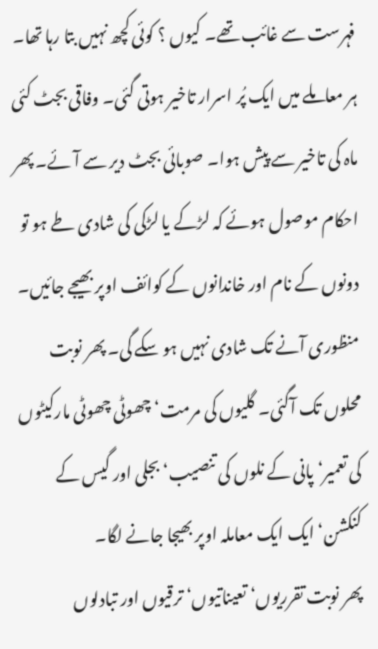فہرست سے غائب تھے۔ کیوں ؟ کوئی کچھ نہیں بتا رہا تھا۔
ہر معاملے میں ایک پُر اسرار تاخیر ہوتی گئی۔ وفاقی بجٹ کئی ماہ کی تاخیر سے پیش ہوا۔ صوبائی بجٹ دیر سے آئے۔ پھر احکام موصول ہوئے کہ لڑکے یا لڑکی کی شادی طے ہو تو دونوں کے نام اور خاندانوں کے کوائف اوپر بھیجے جائیں۔ منظوری آنے تک شادی نہیں ہو سکے گی۔ پھر نوبت محلوں تک آگئی۔ گلیوں کی مرمت‘ چھوٹی چھوٹی مارکیٹوں کی تعمیر‘ پانی کے نلوں کی تنصیب‘ بجلی اور گیس کے کنکشن‘ ایک ایک معاملہ اوپر بھیجا جانے لگا۔
پھر نوبت تقرریوں‘ تعیناتیوں‘ ترقیوں اور تبادلوں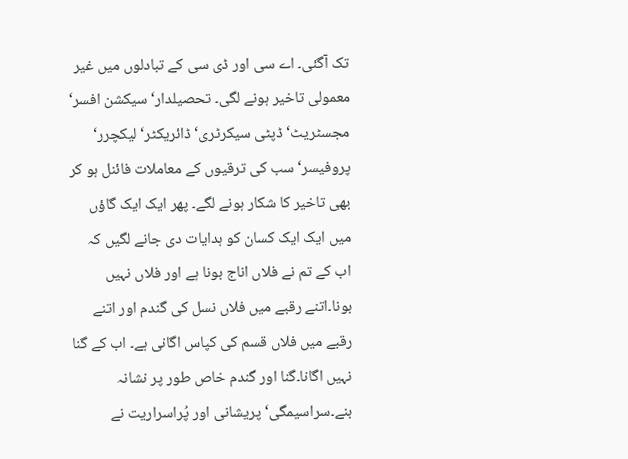تک آگئی۔ اے سی اور ڈی سی کے تبادلوں میں غیر معمولی تاخیر ہونے لگی۔ تحصیلدار‘ سیکشن افسر‘ مجسٹریٹ‘ ڈپٹی سیکرٹری‘ ڈائریکٹر‘ لیکچرر‘ پروفیسر‘ سب کی ترقیوں کے معاملات فائنل ہو کر بھی تاخیر کا شکار ہونے لگے۔ پھر ایک ایک گاؤں میں ایک ایک کسان کو ہدایات دی جانے لگیں کہ اب کے تم نے فلاں اناج بونا ہے اور فلاں نہیں بونا۔اتنے رقبے میں فلاں نسل کی گندم اور اتنے رقبے میں فلاں قسم کی کپاس اگانی ہے۔ اب کے گنا نہیں اگانا۔گنا اور گندم خاص طور پر نشانہ بنے۔سراسیمگی‘ پریشانی اور پُراسراریت نے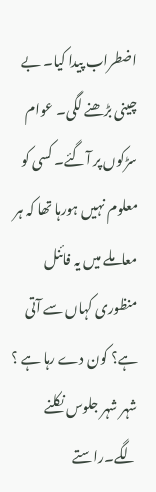اضطراب پیدا کیا۔ بے چینی بڑھنے لگی۔ عوام سڑکوں پر آگئے۔ کسی کو معلوم نہیں ہورہا تھا کہ ہر معاملے میں یہ فائنل منظوری کہاں سے آتی ہے؟ کون دے رہا ہے ؟ شہر شہر جلوس نکلنے لگے۔راستے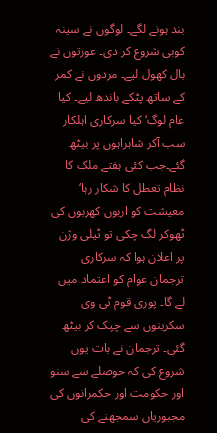بند ہونے لگے۔ لوگوں نے سینہ کوبی شروع کر دی۔ عورتوں نے بال کھول لیے۔ مردوں نے کمر کے ساتھ پٹکے باندھ لیے۔ کیا عام لوگ‘ کیا سرکاری اہلکار سب آکر شاہراہوں پر بیٹھ گئے۔جب کئی ہفتے ملک کا نظام تعطل کا شکار رہا‘ معیشت کو اربوں کھربوں کی ٹھوکر لگ چکی تو ٹیلی وژن پر اعلان ہوا کہ سرکاری ترجمان عوام کو اعتماد میں لے گا۔ پوری قوم ٹی وی سکرینوں سے چپک کر بیٹھ گئی۔ ترجمان نے بات یوں شروع کی کہ حوصلے سے سنو اور حکومت اور حکمرانوں کی مجبوریاں سمجھنے کی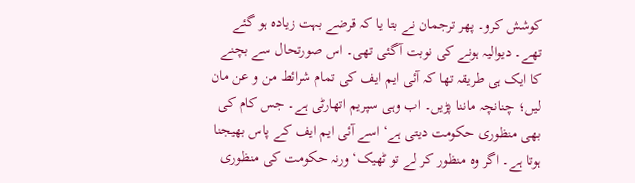کوشش کرو۔ پھر ترجمان نے بتا یا کہ قرضے بہت زیادہ ہو گئے تھے۔ دیوالیہ ہونے کی نوبت آگئی تھی۔ اس صورتحال سے بچنے کا ایک ہی طریقہ تھا کہ آئی ایم ایف کی تمام شرائط من و عن مان لیں؛ چنانچہ ماننا پڑیں۔ اب وہی سپریم اتھارٹی ہے۔ جس کام کی بھی منظوری حکومت دیتی ہے‘ اسے آئی ایم ایف کے پاس بھیجنا ہوتا ہے۔ اگر وہ منظور کر لے تو ٹھیک‘ ورنہ حکومت کی منظوری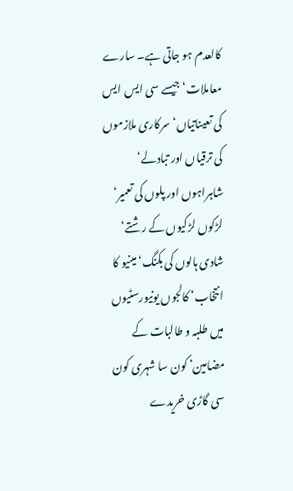کالعدم ہو جاتی ہے۔ سارے معاملات‘ جیسے سی ایس ایس کی تعیناتیاں‘ سرکاری ملازموں کی ترقیاں اور تبادلے‘ شاہراہوں اور پلوں کی تعمیر‘ لڑکوں لڑکیوں کے رشتے‘ شادی ہالوں کی بکنگ‘ مینیو کا انتخاب‘ کالجوں یونیورسٹیوں میں طلبہ و طالبات کے مضامین‘ کون سا شہری کون سی گاڑی خریدے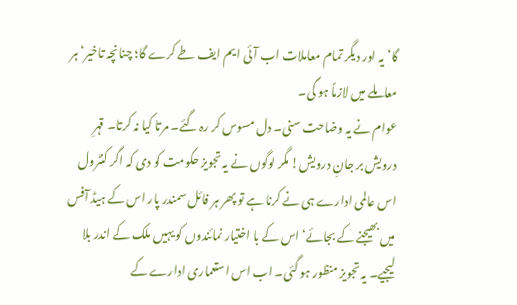گا‘ یہ اور دیگر تمام معاملات اب آئی ایم ایف طے کرے گا؛ چنانچہ تاخیر‘ ہر معاملے میں لازماً ہو گی۔
عوام نے یہ وضاحت سنی۔ دل مسوس کر رہ گئے۔ مرتا کیا نہ کرتا۔ قہرِ درویش بر جانِ درویش! مگر لوگوں نے یہ تجویز حکومت کو دی کہ اگر کنٹرول اس عالمی ادارے ہی نے کرنا ہے تو پھر ہر فائل سمندر پار اس کے ہیڈ آفس میں بھیجنے کے بجائے‘ اس کے با اختیار نمائندوں کو یہیں ملک کے اندر بلا لیجیے۔ یہ تجویز منظور ہو گئی۔ اب اس استعماری ادارے کے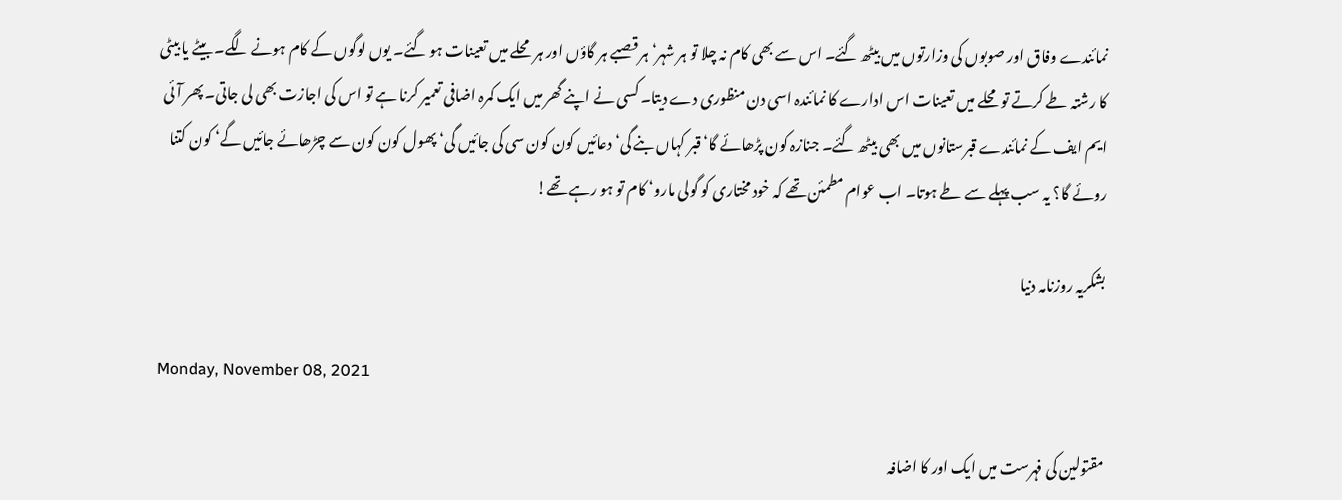نمائندے وفاق اور صوبوں کی وزارتوں میں بیٹھ گئے۔ اس سے بھی کام نہ چلا تو ہر شہر‘ ہر قصبے ہر گاؤں اور ہر محلے میں تعینات ہو گئے۔ یوں لوگوں کے کام ہونے لگے۔ بیٹے یا بیٹی کا رشتہ طے کرتے تو محلے میں تعینات اس ادارے کا نمائندہ اسی دن منظوری دے دیتا۔ کسی نے اپنے گھر میں ایک کمرہ اضافی تعمیر کرنا ہے تو اس کی اجازت بھی لی جاتی۔ پھر آئی ایم ایف کے نمائندے قبرستانوں میں بھی بیٹھ گئے۔ جنازہ کون پڑھائے گا‘ قبر کہاں بنے گی‘ دعائیں کون کون سی کی جائیں گی‘ پھول کون کون سے چڑھائے جائیں گے‘ کون کتنا روئے گا؟ یہ سب پہلے سے طے ہوتا۔ اب عوام مطمئن تھے کہ خود مختاری کو گولی مارو‘ کام تو ہو رہے تھے!

بشکریہ روزنامہ دنیا

Monday, November 08, 2021

مقتولین کی فہرست میں ایک اور کا اضافہ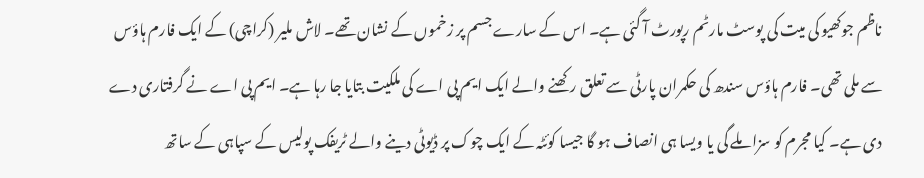ناظم جوکھیو کی میت کی پوسٹ مارٹم رپورٹ آ گئی ہے۔ اس کے سارے جسم پر زخموں کے نشان تھے۔ لاش ملیر (کراچی) کے ایک فارم ہاؤس سے ملی تھی۔ فارم ہاؤس سندھ کی حکمران پارٹی سے تعلق رکھنے والے ایک ایم پی اے کی ملکیت بتایا جا رہا ہے۔ ایم پی اے نے گرفتاری دے دی ہے۔ کیا مجرم کو سزا ملے گی یا ویسا ہی انصاف ہو گا جیسا کوئٹہ کے ایک چوک پر ڈیوٹی دینے والے ٹریفک پولیس کے سپاہی کے ساتھ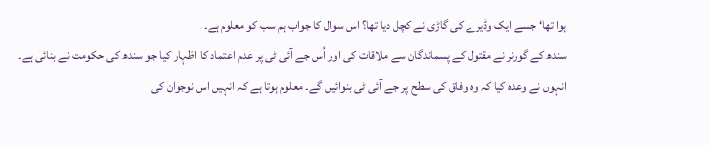ہوا تھا‘ جسے ایک وڈیرے کی گاڑی نے کچل دیا تھا؟ اس سوال کا جواب ہم سب کو معلوم ہے۔
سندھ کے گورنر نے مقتول کے پسماندگان سے ملاقات کی اور اُس جے آئی ٹی پر عدم اعتماد کا اظہار کیا جو سندھ کی حکومت نے بنائی ہے۔ انہوں نے وعدہ کیا کہ وہ وفاق کی سطح پر جے آئی ٹی بنوائیں گے۔ معلوم ہوتا ہے کہ انہیں اس نوجوان کی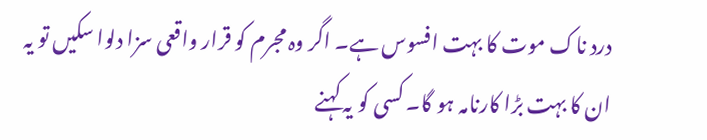درد ناک موت کا بہت افسوس ہے۔ اگر وہ مجرم کو قرار واقعی سزا دلوا سکیں تو یہ ان کا بہت بڑا کارنامہ ہو گا۔ کسی کو یہ کہنے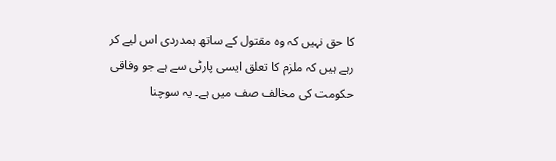کا حق نہیں کہ وہ مقتول کے ساتھ ہمدردی اس لیے کر رہے ہیں کہ ملزم کا تعلق ایسی پارٹی سے ہے جو وفاقی حکومت کی مخالف صف میں ہے۔ یہ سوچنا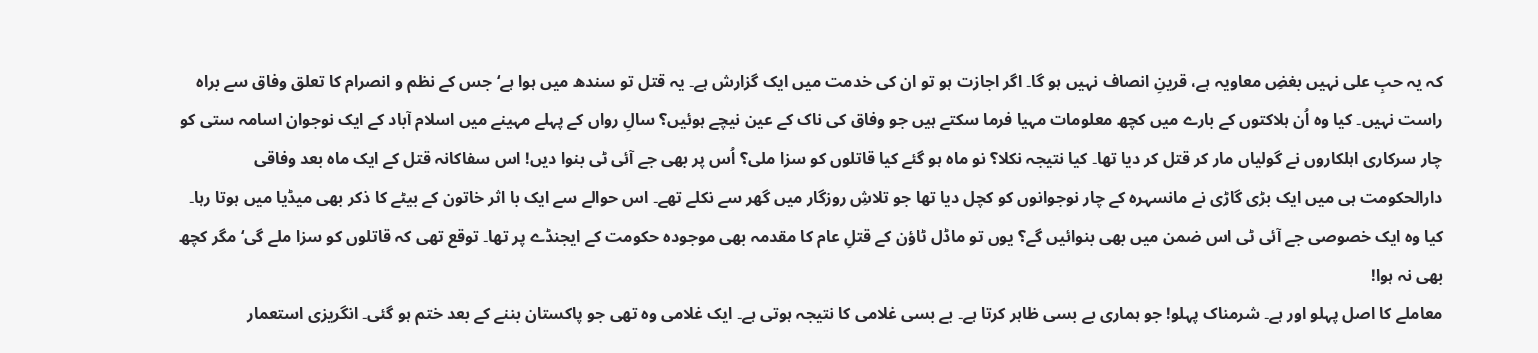کہ یہ حبِ علی نہیں بغضِ معاویہ ہے، قرینِ انصاف نہیں ہو گا۔ اگر اجازت ہو تو ان کی خدمت میں ایک گزارش ہے۔ یہ قتل تو سندھ میں ہوا ہے‘ جس کے نظم و انصرام کا تعلق وفاق سے براہ راست نہیں۔ کیا وہ اُن ہلاکتوں کے بارے میں کچھ معلومات مہیا فرما سکتے ہیں جو وفاق کی ناک کے عین نیچے ہوئیں؟ سالِ رواں کے پہلے مہینے میں اسلام آباد کے ایک نوجوان اسامہ ستی کو چار سرکاری اہلکاروں نے گولیاں مار کر قتل کر دیا تھا۔ کیا نتیجہ نکلا؟ نو ماہ ہو گئے کیا قاتلوں کو سزا ملی؟ اُس پر بھی جے آئی ٹی بنوا دیں! اس سفاکانہ قتل کے ایک ماہ بعد وفاقی دارالحکومت ہی میں ایک بڑی گاڑی نے مانسہرہ کے چار نوجوانوں کو کچل دیا تھا جو تلاشِ روزگار میں گھر سے نکلے تھے۔ اس حوالے سے ایک با اثر خاتون کے بیٹے کا ذکر بھی میڈیا میں ہوتا رہا۔ کیا وہ ایک خصوصی جے آئی ٹی اس ضمن میں بھی بنوائیں گے؟ یوں تو ماڈل ٹاؤن کے قتلِ عام کا مقدمہ بھی موجودہ حکومت کے ایجنڈے پر تھا۔ توقع تھی کہ قاتلوں کو سزا ملے گی‘ مگر کچھ بھی نہ ہوا!
معاملے کا اصل پہلو اور ہے۔ شرمناک پہلو! جو ہماری بے بسی ظاہر کرتا ہے۔ بے بسی غلامی کا نتیجہ ہوتی ہے۔ ایک غلامی وہ تھی جو پاکستان بننے کے بعد ختم ہو گئی۔ انگریزی استعمار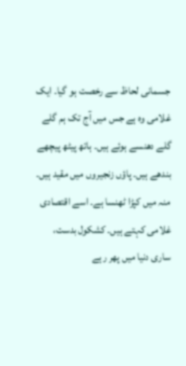جسمانی لحاظ سے رخصت ہو گیا۔ ایک غلامی وہ ہے جس میں آج تک ہم گلے گلے دھنسے ہوئے ہیں۔ ہاتھ پیٹھ پیچھے بندھے ہیں۔ پاؤں زنجیروں میں مقید ہیں۔ منہ میں کپڑا ٹھنسا ہے۔ اسے اقتصادی غلامی کہتے ہیں۔ کشکول بدست، ساری دنیا میں پھر رہے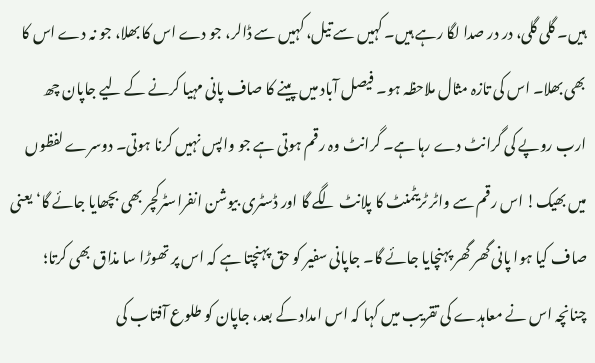ہیں۔ گلی گلی، در در صدا لگا رہے ہیں۔ کہیں سے تیل، کہیں سے ڈالر، جو دے اس کا بھلا، جو نہ دے اس کا بھی بھلا۔ اس کی تازہ مثال ملاحظہ ہو۔ فیصل آباد میں پینے کا صاف پانی مہیا کرنے کے لیے جاپان چھ ارب روپے کی گرانٹ دے رہا ہے۔ گرانٹ وہ رقم ہوتی ہے جو واپس نہیں کرنا ہوتی۔ دوسرے لفظوں میں بھیک! اس رقم سے واٹر ٹریٹمنٹ کا پلانٹ لگے گا اور ڈسٹری بیوشن انفراسٹرکچر بھی بچھایا جائے گا‘ یعنی صاف کیا ہوا پانی گھر گھر پہنچایا جائے گا۔ جاپانی سفیر کو حق پہنچتا ہے کہ اس پر تھوڑا سا مذاق بھی کرتا؛ چنانچہ اس نے معاہدے کی تقریب میں کہا کہ اس امداد کے بعد، جاپان کو طلوع آفتاب کی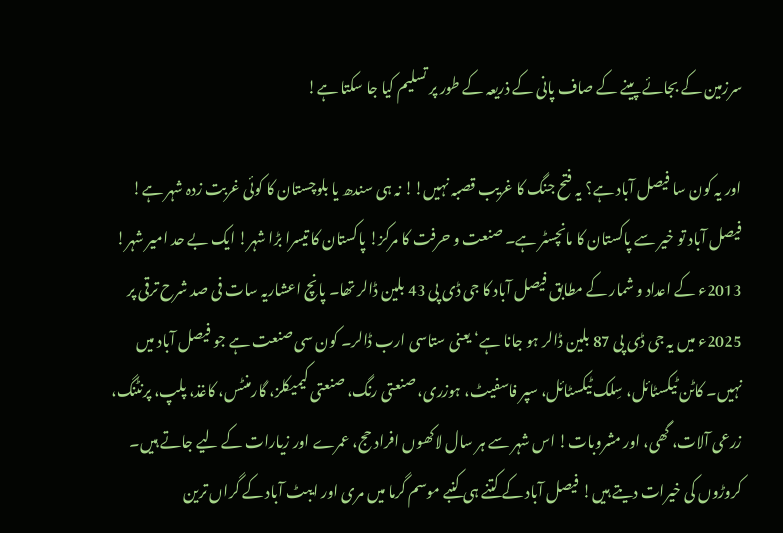سرزمین کے بجائے پینے کے صاف پانی کے ذریعہ کے طور پر تسلیم کیا جا سکتا ہے!

اور یہ کون سا فیصل آباد ہے؟ یہ فتح جنگ کا غریب قصبہ نہیں!! نہ ہی سندھ یا بلوچستان کا کوئی غربت زدہ شہر ہے! فیصل آباد تو خیر سے پاکستان کا مانچسٹر ہے۔ صنعت و حرفت کا مرکز! پاکستان کا تیسرا بڑا شہر! ایک بے حد امیر شہر!
2013ء کے اعداد و شمار کے مطابق فیصل آباد کا جی ڈی پی 43 بلین ڈالر تھا۔ پانچ اعشاریہ سات فی صد شرح ترقی پر 2025ء میں یہ جی ڈی پی 87 بلین ڈالر ہو جانا ہے‘ یعنی ستاسی ارب ڈالر۔ کون سی صنعت ہے جو فیصل آباد میں نہیں۔ کاٹن ٹیکسٹائل، سِلک ٹیکسٹائل، سپر فاسفیٹ، ہوزری، صنعتی رنگ، صنعتی کیمیکلز، گارمنٹس، کاغذ، پلپ، پرنٹنگ، زرعی آلات، گھی، اور مشروبات! اس شہر سے ہر سال لاکھوں افراد حج، عمرے اور زیارات کے لیے جاتے ہیں۔ کروڑوں کی خیرات دیتے ہیں! فیصل آباد کے کتنے ہی کنبے موسم گرما میں مری اور ایبٹ آباد کے گراں ترین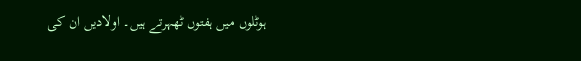ہوٹلوں میں ہفتوں ٹھہرتے ہیں۔ اولادیں ان کی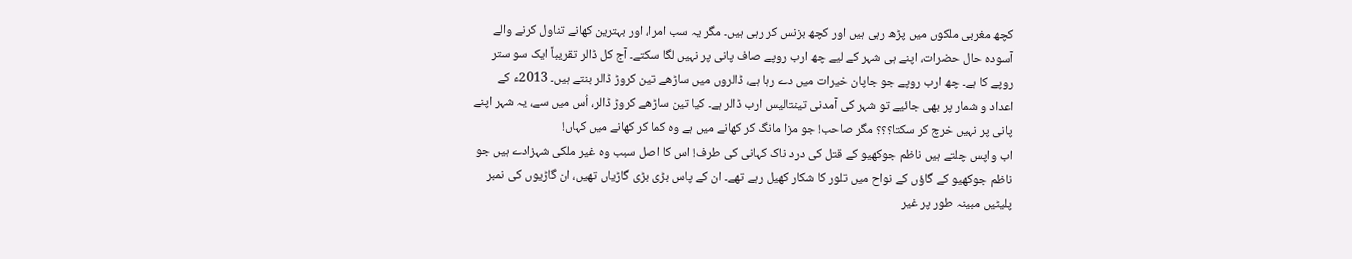کچھ مغربی ملکوں میں پڑھ رہی ہیں اور کچھ بزنس کر رہی ہیں۔ مگر یہ سب امرا، اور بہترین کھانے تناول کرنے والے آسودہ حال حضرات، اپنے ہی شہر کے لیے چھ ارب روپے صاف پانی پر نہیں لگا سکتے۔ آج کل ڈالر تقریباً ایک سو ستر روپے کا ہے۔ چھ ارب روپے جو جاپان خیرات میں دے رہا ہے، ڈالروں میں ساڑھے تین کروڑ ڈالر بنتے ہیں۔ 2013ء کے اعداد و شمار پر بھی جائیے تو شہر کی آمدنی تینتالیس ارب ڈالر ہے۔ کیا تین ساڑھے کروڑ ڈالر، اُس میں سے، یہ شہر اپنے پانی پر نہیں خرچ کر سکتا؟؟؟ مگر صاحب! جو مزا مانگ کر کھانے میں ہے وہ کما کر کھانے میں کہاں!
اب واپس چلتے ہیں ناظم جوکھیو کے قتل کی درد ناک کہانی کی طرف! اس کا اصل سبب وہ غیر ملکی شہزادے ہیں جو ناظم جوکھیو کے گاؤں کے نواح میں تلور کا شکار کھیل رہے تھے۔ ان کے پاس بڑی بڑی گاڑیاں تھیں، ان گاڑیوں کی نمبر پلیٹیں مبینہ طور پر غیر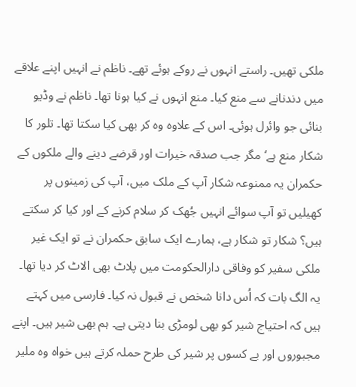ملکی تھیں۔ راستے انہوں نے روکے ہوئے تھے۔ ناظم نے انہیں اپنے علاقے میں دندنانے سے منع کیا۔ منع انہوں نے کیا ہونا تھا۔ ناظم نے وڈیو بنائی جو وائرل ہوئی۔ اس کے علاوہ وہ کر بھی کیا سکتا تھا۔ تلور کا شکار منع ہے‘ مگر جب صدقہ خیرات اور قرضے دینے والے ملکوں کے حکمران یہ ممنوعہ شکار آپ کے ملک میں، آپ کی زمینوں پر کھیلیں تو آپ سوائے انہیں جُھک کر سلام کرنے کے اور کیا کر سکتے ہیں؟ شکار تو شکار ہے، ہمارے ایک سابق حکمران نے تو ایک غیر ملکی سفیر کو وفاقی دارالحکومت میں پلاٹ بھی الاٹ کر دیا تھا۔ یہ الگ بات کہ اُس دانا شخص نے قبول نہ کیا۔ فارسی میں کہتے ہیں کہ احتیاج شیر کو بھی لومڑی بنا دیتی ہے۔ ہم بھی شیر ہیں۔ اپنے مجبوروں اور بے کسوں پر شیر کی طرح حملہ کرتے ہیں خواہ وہ ملیر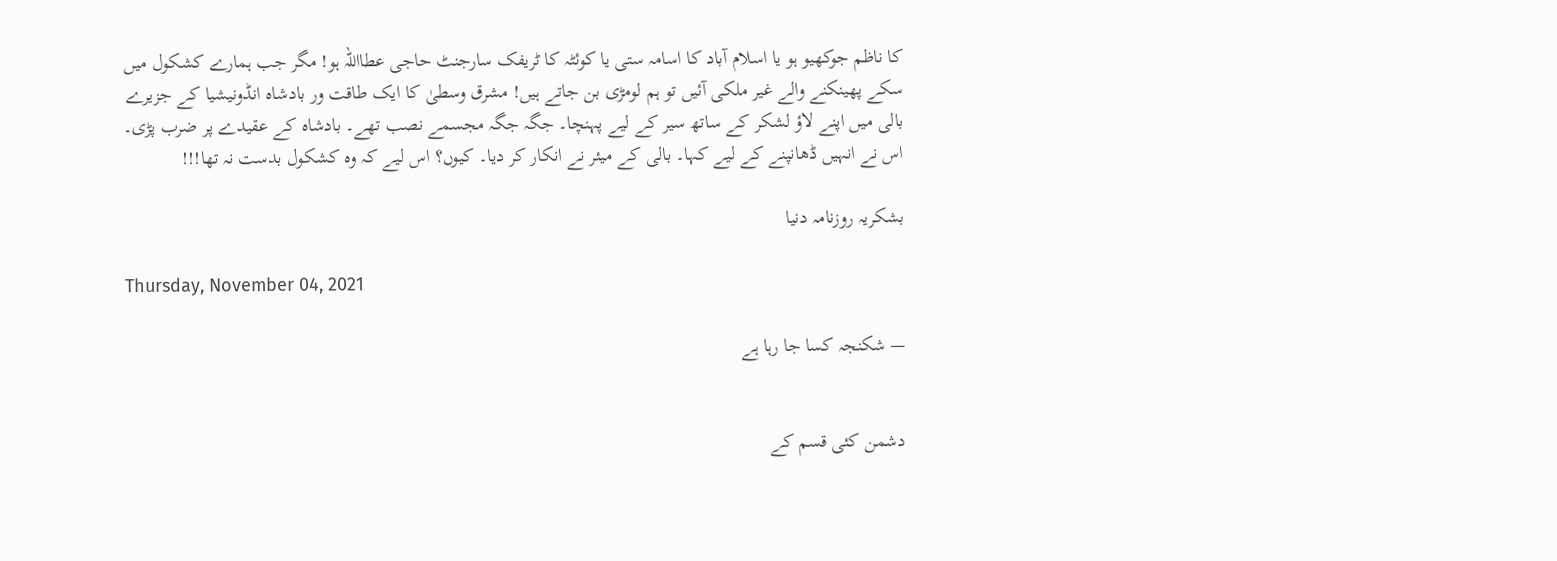کا ناظم جوکھیو ہو یا اسلام آباد کا اسامہ ستی یا کوئٹہ کا ٹریفک سارجنٹ حاجی عطااللہ ہو! مگر جب ہمارے کشکول میں سکے پھینکنے والے غیر ملکی آئیں تو ہم لومڑی بن جاتے ہیں! مشرق وسطیٰ کا ایک طاقت ور بادشاہ انڈونیشیا کے جزیرے بالی میں اپنے لاؤ لشکر کے ساتھ سیر کے لیے پہنچا۔ جگہ جگہ مجسمے نصب تھے۔ بادشاہ کے عقیدے پر ضرب پڑی۔ اس نے انہیں ڈھانپنے کے لیے کہا۔ بالی کے میئر نے انکار کر دیا۔ کیوں؟ اس لیے کہ وہ کشکول بدست نہ تھا!!!

بشکریہ روزنامہ دنیا

Thursday, November 04, 2021

— شکنجہ کسا جا رہا ہے


دشمن کئی قسم کے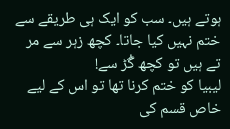ہوتے ہیں۔ سب کو ایک ہی طریقے سے ختم نہیں کیا جاتا۔ کچھ زہر سے مر تے ہیں تو کچھ گُڑ سے!
لیبیا کو ختم کرنا تھا تو اس کے لیے خاص قسم کی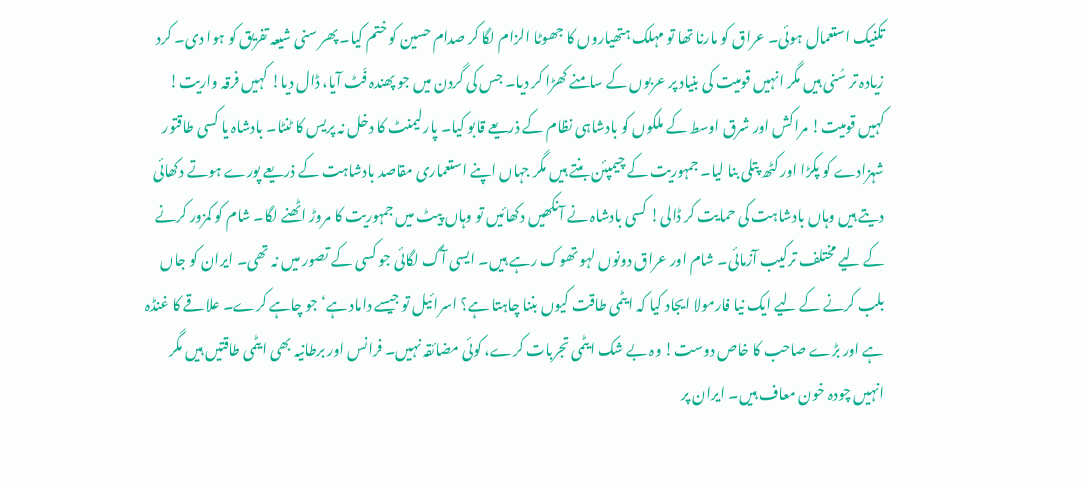تکنیک استعمال ہوئی۔ عراق کو مارنا تھا تو مہلک ہتھیاروں کا جھوٹا الزام لگا کر صدام حسین کو ختم کیا۔ پھر سنی شیعہ تفریق کو ہوا دی۔ کرد زیادہ تر سُنی ہیں مگر انہیں قومیت کی بنیاد پر عربوں کے سامنے کھڑا کر دیا۔ جس کی گردن میں جو پھندہ فّٹ آیا، ڈال دیا! کہیں فرقہ واریت! کہیں قومیت! مراکش اور شرق اوسط کے ملکوں کو بادشاہی نظام کے ذریعے قابو کیا۔ پارلیمنٹ کا دخل نہ پریس کا ٹنٹا۔ بادشاہ یا کسی طاقتور شہزادے کو پکڑا اور کٹھ پتلی بنا لیا۔ جمہوریت کے چیمپئن بنتے ہیں مگر جہاں اپنے استعماری مقاصد بادشاہت کے ذریعے پورے ہوتے دکھائی دیتے ہیں وہاں بادشاہت کی حمایت کر ڈالی! کسی بادشاہ نے آنکھیں دکھائیں تو وہاں پیٹ میں جمہوریت کا مروڑ اٹھنے لگا۔ شام کو کمزور کرنے کے لیے مختلف ترکیب آزمائی۔ شام اور عراق دونوں لہو تھوک رہے ہیں۔ ایسی آگ لگائی جو کسی کے تصور میں نہ تھی۔ ایران کو جاں بلب کرنے کے لیے ایک نیا فارمولا ایجاد کیا کہ ایٹمی طاقت کیوں بننا چاہتا ہے؟ اسرائیل تو جیسے داماد ہے‘ جو چاہے کرے۔ علاقے کا غنڈہ ہے اور بڑے صاحب کا خاص دوست! وہ بے شک ایٹمی تجربات کرے، کوئی مضائقہ نہیں۔ فرانس اور برطانیہ بھی ایٹمی طاقتیں ہیں مگر انہیں چودہ خون معاف ہیں۔ ایران پر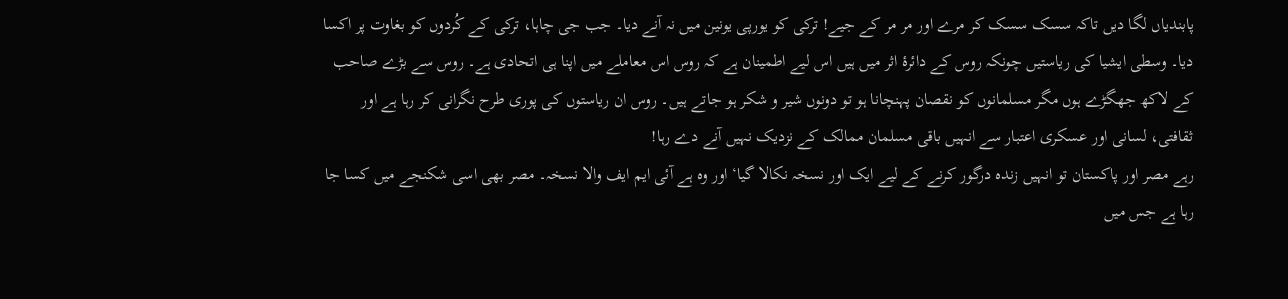پابندیاں لگا دیں تاکہ سسک سسک کر مرے اور مر مر کے جیے! ترکی کو یورپی یونین میں نہ آنے دیا۔ جب جی چاہا، ترکی کے کُردوں کو بغاوت پر اکسا دیا۔ وسطی ایشیا کی ریاستیں چونکہ روس کے دائرۂ اثر میں ہیں اس لیے اطمینان ہے کہ روس اس معاملے میں اپنا ہی اتحادی ہے۔ روس سے بڑے صاحب کے لاکھ جھگڑے ہوں مگر مسلمانوں کو نقصان پہنچانا ہو تو دونوں شیر و شکر ہو جاتے ہیں۔ روس ان ریاستوں کی پوری طرح نگرانی کر رہا ہے اور ثقافتی، لسانی اور عسکری اعتبار سے انہیں باقی مسلمان ممالک کے نزدیک نہیں آنے دے رہا!
رہے مصر اور پاکستان تو انہیں زندہ درگور کرنے کے لیے ایک اور نسخہ نکالا گیا‘ اور وہ ہے آئی ایم ایف والا نسخہ۔ مصر بھی اسی شکنجے میں کسا جا رہا ہے جس میں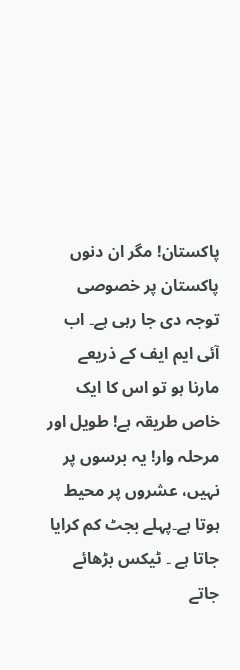پاکستان! مگر ان دنوں پاکستان پر خصوصی توجہ دی جا رہی ہے۔ اب آئی ایم ایف کے ذریعے مارنا ہو تو اس کا ایک خاص طریقہ ہے! طویل اور مرحلہ وار! یہ برسوں پر نہیں، عشروں پر محیط ہوتا ہے۔پہلے بجٹ کم کرایا جاتا ہے ۔ ٹیکس بڑھائے جاتے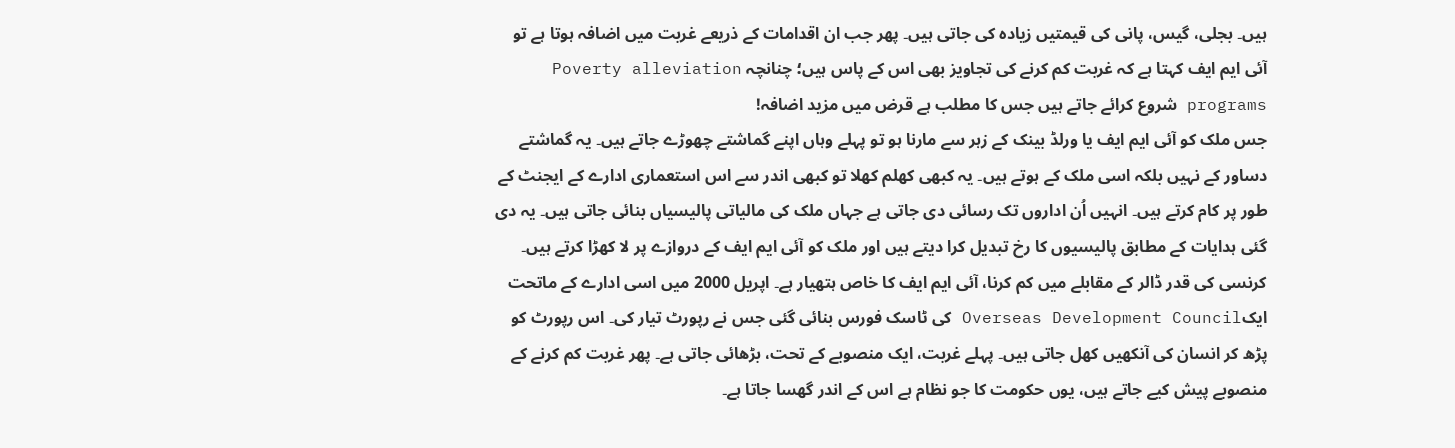ہیں۔ بجلی، گیس، پانی کی قیمتیں زیادہ کی جاتی ہیں۔ پھر جب ان اقدامات کے ذریعے غربت میں اضافہ ہوتا ہے تو آئی ایم ایف کہتا ہے کہ غربت کم کرنے کی تجاویز بھی اس کے پاس ہیں؛ چنانچہ Poverty alleviation programs شروع کرائے جاتے ہیں جس کا مطلب ہے قرض میں مزید اضافہ!
جس ملک کو آئی ایم ایف یا ورلڈ بینک کے زہر سے مارنا ہو تو پہلے وہاں اپنے گماشتے چھوڑے جاتے ہیں۔ یہ گماشتے دساور کے نہیں بلکہ اسی ملک کے ہوتے ہیں۔ یہ کبھی کھلم کھلا تو کبھی اندر سے اس استعماری ادارے کے ایجنٹ کے طور پر کام کرتے ہیں۔ انہیں اُن اداروں تک رسائی دی جاتی ہے جہاں ملک کی مالیاتی پالیسیاں بنائی جاتی ہیں۔ یہ دی گئی ہدایات کے مطابق پالیسیوں کا رخ تبدیل کرا دیتے ہیں اور ملک کو آئی ایم ایف کے دروازے پر لا کھڑا کرتے ہیں۔ کرنسی کی قدر ڈالر کے مقابلے میں کم کرنا، آئی ایم ایف کا خاص ہتھیار ہے۔ اپریل 2000 میں اسی ادارے کے ماتحت ایکOverseas Development Council کی ٹاسک فورس بنائی گئی جس نے رپورٹ تیار کی۔ اس رپورٹ کو پڑھ کر انسان کی آنکھیں کھل جاتی ہیں۔ پہلے غربت، ایک منصوبے کے تحت، بڑھائی جاتی ہے۔ پھر غربت کم کرنے کے منصوبے پیش کیے جاتے ہیں، یوں حکومت کا جو نظام ہے اس کے اندر گھسا جاتا ہے۔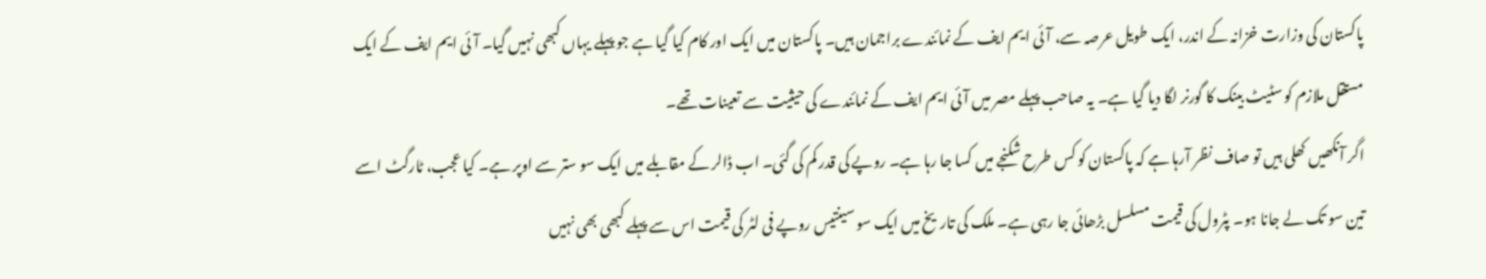پاکستان کی وزارت خزانہ کے اندر، ایک طویل عرصہ سے، آئی ایم ایف کے نمائندے براجمان ہیں۔ پاکستان میں ایک اور کام کیا گیا ہے جو پہلے یہاں کبھی نہیں گیا۔ آئی ایم ایف کے ایک مستقل ملازم کو سٹیٹ بینک کا گورنر لگا دیا گیا ہے۔ یہ صاحب پہلے مصر میں آئی ایم ایف کے نمائندے کی حیثیت سے تعینات تھے۔
اگر آنکھیں کھلی ہیں تو صاف نظر آرہا ہے کہ پاکستان کو کس طرح شکنجے میں کسا جا رہا ہے۔ روپے کی قدر کم کی گئی۔ اب ڈالر کے مقابلے میں ایک سو ستر سے اوپر ہے۔ کیا عجب، ٹارگٹ اسے تین سو تک لے جانا ہو۔ پٹرول کی قیمت مسلسل بڑھائی جا رہی ہے۔ ملک کی تاریخ میں ایک سو سینتیس روپے فی لٹر کی قیمت اس سے پہلے کبھی بھی نہیں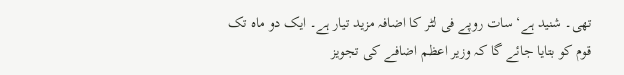تھی۔ شنید ہے‘ سات روپے فی لٹر کا اضافہ مزید تیار ہے۔ ایک دو ماہ تک قوم کو بتایا جائے گا کہ وزیر اعظم اضافے کی تجویز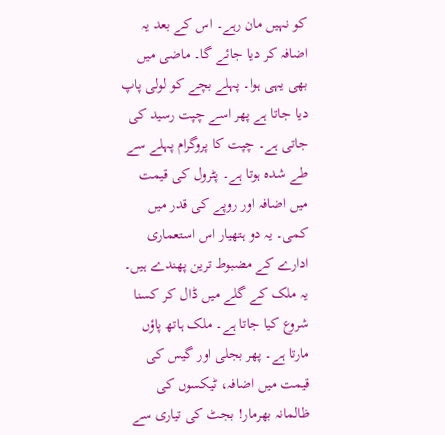کو نہیں مان رہے۔ اس کے بعد یہ اضافہ کر دیا جائے گا۔ ماضی میں بھی یہی ہوا۔ پہلے بچے کو لولی پاپ دیا جاتا ہے پھر اسے چپت رسید کی جاتی ہے۔ چپت کا پروگرام پہلے سے طے شدہ ہوتا ہے۔ پٹرول کی قیمت میں اضافہ اور روپے کی قدر میں کمی۔ یہ دو ہتھیار اس استعماری ادارے کے مضبوط ترین پھندے ہیں۔ یہ ملک کے گلے میں ڈال کر کسنا شروع کیا جاتا ہے۔ ملک ہاتھ پاؤں مارتا ہے۔ پھر بجلی اور گیس کی قیمت میں اضافہ، ٹیکسوں کی ظالمانہ بھرمار! بجٹ کی تیاری سے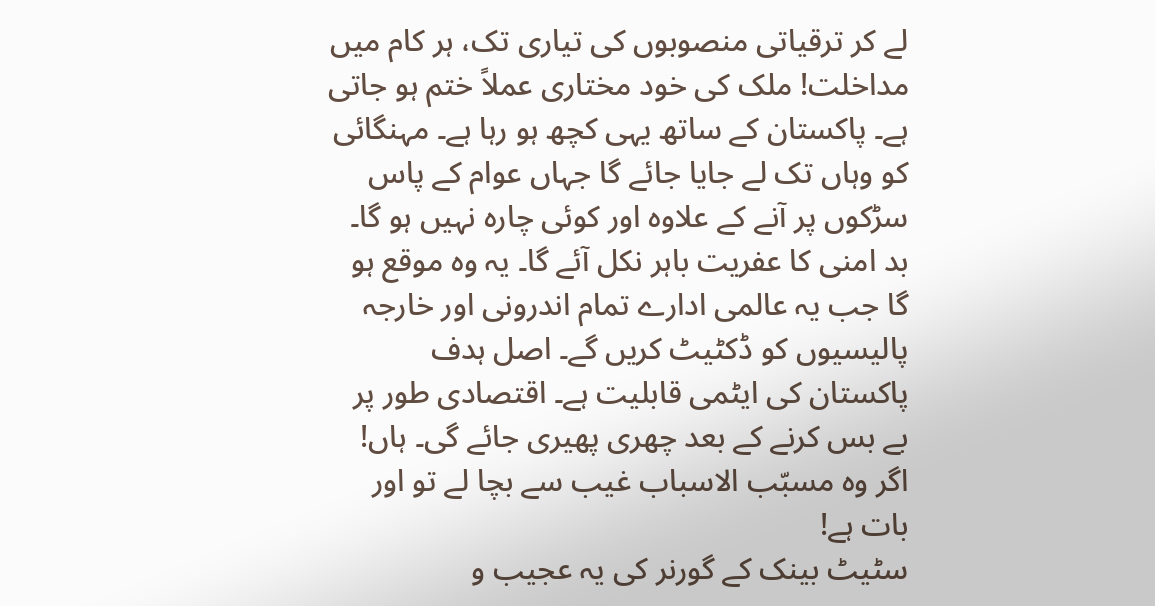لے کر ترقیاتی منصوبوں کی تیاری تک، ہر کام میں مداخلت! ملک کی خود مختاری عملاً ختم ہو جاتی ہے۔ پاکستان کے ساتھ یہی کچھ ہو رہا ہے۔ مہنگائی کو وہاں تک لے جایا جائے گا جہاں عوام کے پاس سڑکوں پر آنے کے علاوہ اور کوئی چارہ نہیں ہو گا۔ بد امنی کا عفریت باہر نکل آئے گا۔ یہ وہ موقع ہو گا جب یہ عالمی ادارے تمام اندرونی اور خارجہ پالیسیوں کو ڈکٹیٹ کریں گے۔ اصل ہدف پاکستان کی ایٹمی قابلیت ہے۔ اقتصادی طور پر بے بس کرنے کے بعد چھری پھیری جائے گی۔ ہاں! اگر وہ مسبّب الاسباب غیب سے بچا لے تو اور بات ہے!
سٹیٹ بینک کے گورنر کی یہ عجیب و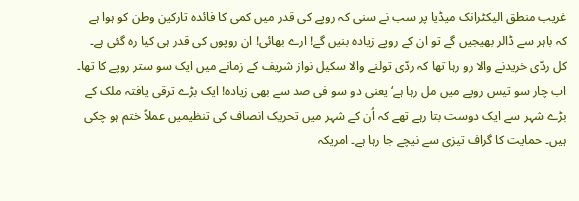غریب منطق الیکٹرانک میڈیا پر سب نے سنی کہ روپے کی قدر میں کمی کا فائدہ تارکین وطن کو ہوا ہے کہ باہر سے ڈالر بھیجیں گے تو ان کے روپے زیادہ بنیں گے! ارے بھائی! ان روپوں کی قدر ہی کیا رہ گئی ہے۔ کل ردّی خریدنے والا رو رہا تھا کہ ردّی تولنے والا سکیل نواز شریف کے زمانے میں ایک سو ستر روپے کا تھا۔ اب چار سو تیس روپے میں مل رہا ہے‘ یعنی دو سو فی صد سے بھی زیادہ! ایک بڑے ترقی یافتہ ملک کے بڑے شہر سے ایک دوست بتا رہے تھے کہ اُن کے شہر میں تحریک انصاف کی تنظیمیں عملاً ختم ہو چکی ہیں۔ حمایت کا گراف تیزی سے نیچے جا رہا ہے۔ امریکہ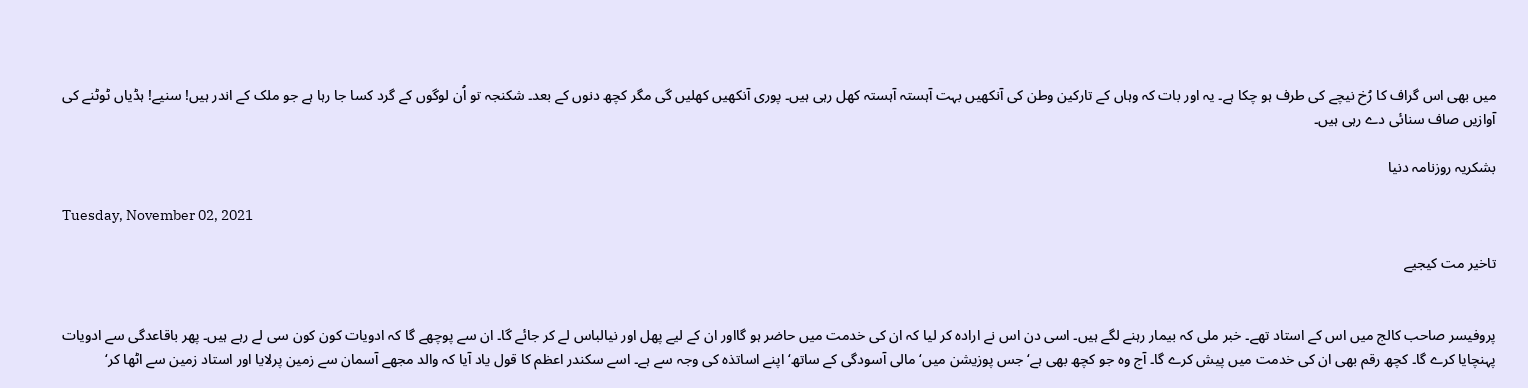میں بھی اس گراف کا رُخ نیچے کی طرف ہو چکا ہے۔ یہ اور بات کہ وہاں کے تارکین وطن کی آنکھیں بہت آہستہ آہستہ کھل رہی ہیں۔ پوری آنکھیں کھلیں گی مگر کچھ دنوں کے بعد۔ شکنجہ تو اُن لوگوں کے گرد کسا جا رہا ہے جو ملک کے اندر ہیں! سنیے! ہڈیاں ٹوٹنے کی آوازیں صاف سنائی دے رہی ہیں۔

بشکریہ روزنامہ دنیا

Tuesday, November 02, 2021

تاخیر مت کیجیے


پروفیسر صاحب کالج میں اس کے استاد تھے۔ خبر ملی کہ بیمار رہنے لگے ہیں۔ اسی دن اس نے ارادہ کر لیا کہ ان کی خدمت میں حاضر ہو گااور ان کے لیے پھل اور نیالباس لے کر جائے گا۔ ان سے پوچھے گا کہ ادویات کون کون سی لے رہے ہیں۔ پھر باقاعدگی سے ادویات پہنچایا کرے گا۔ کچھ رقم بھی ان کی خدمت میں پیش کرے گا۔ آج وہ جو کچھ بھی ہے‘ جس پوزیشن میں‘ مالی آسودگی کے ساتھ‘ اپنے اساتذہ کی وجہ سے ہے۔ اسے سکندر اعظم کا قول یاد آیا کہ والد مجھے آسمان سے زمین پرلایا اور استاد زمین سے اٹھا کر‘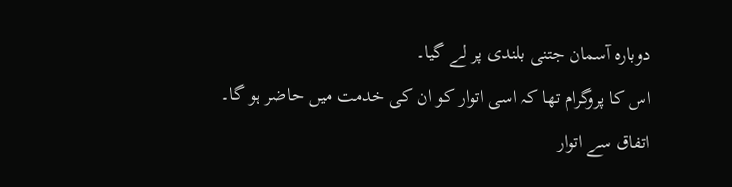دوبارہ آسمان جتنی بلندی پر لے گیا۔
اس کا پروگرام تھا کہ اسی اتوار کو ان کی خدمت میں حاضر ہو گا۔ اتفاق سے اتوار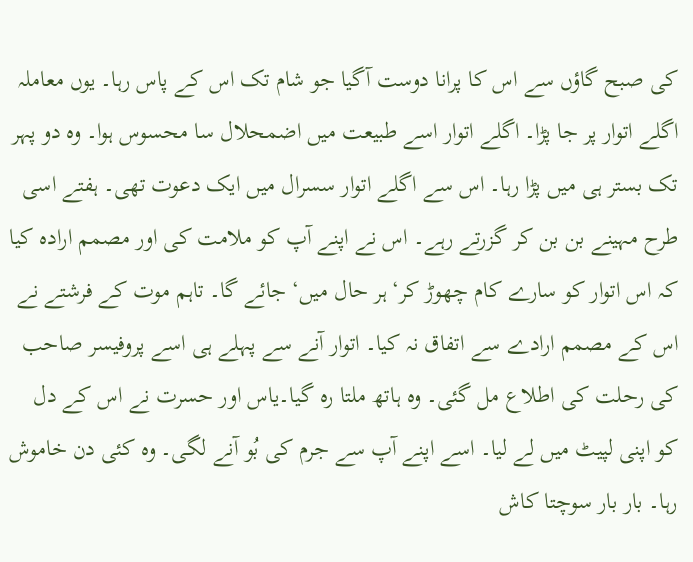کی صبح گاؤں سے اس کا پرانا دوست آگیا جو شام تک اس کے پاس رہا۔ یوں معاملہ اگلے اتوار پر جا پڑا۔ اگلے اتوار اسے طبیعت میں اضمحلال سا محسوس ہوا۔ وہ دو پہر تک بستر ہی میں پڑا رہا۔ اس سے اگلے اتوار سسرال میں ایک دعوت تھی۔ ہفتے اسی طرح مہینے بن بن کر گزرتے رہے۔ اس نے اپنے آپ کو ملامت کی اور مصمم ارادہ کیا کہ اس اتوار کو سارے کام چھوڑ کر‘ہر حال میں‘ جائے گا۔ تاہم موت کے فرشتے نے اس کے مصمم ارادے سے اتفاق نہ کیا۔ اتوار آنے سے پہلے ہی اسے پروفیسر صاحب کی رحلت کی اطلاع مل گئی۔ وہ ہاتھ ملتا رہ گیا۔یاس اور حسرت نے اس کے دل کو اپنی لپیٹ میں لے لیا۔ اسے اپنے آپ سے جرم کی بُو آنے لگی۔ وہ کئی دن خاموش رہا۔ بار بار سوچتا کاش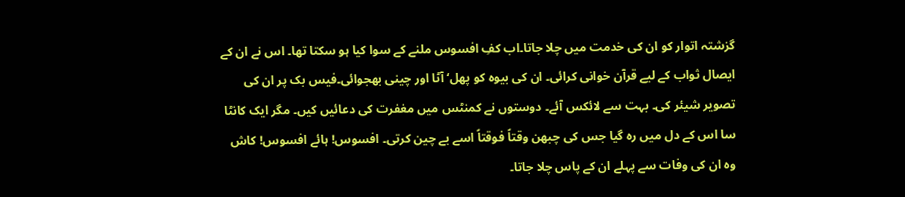گزشتہ اتوار کو ان کی خدمت میں چلا جاتا۔اب کفِ افسوس ملنے کے سوا کیا ہو سکتا تھا۔ اس نے ان کے ایصال ثواب کے لیے قرآن خوانی کرائی۔ ان کی بیوہ کو پھل‘ آٹا اور چینی بھجوائی۔فیس بک پر ان کی تصویر شیئر کی۔ بہت سے لائکس آئے۔ دوستوں نے کمنٹس میں مغفرت کی دعائیں کیں۔ مگر ایک کانٹا سا اس کے دل میں رہ گیا جس کی چبھن وقتاً فوقتاً اسے بے چین کرتی۔ افسوس! ہائے افسوس! کاش وہ ان کی وفات سے پہلے ان کے پاس چلا جاتا۔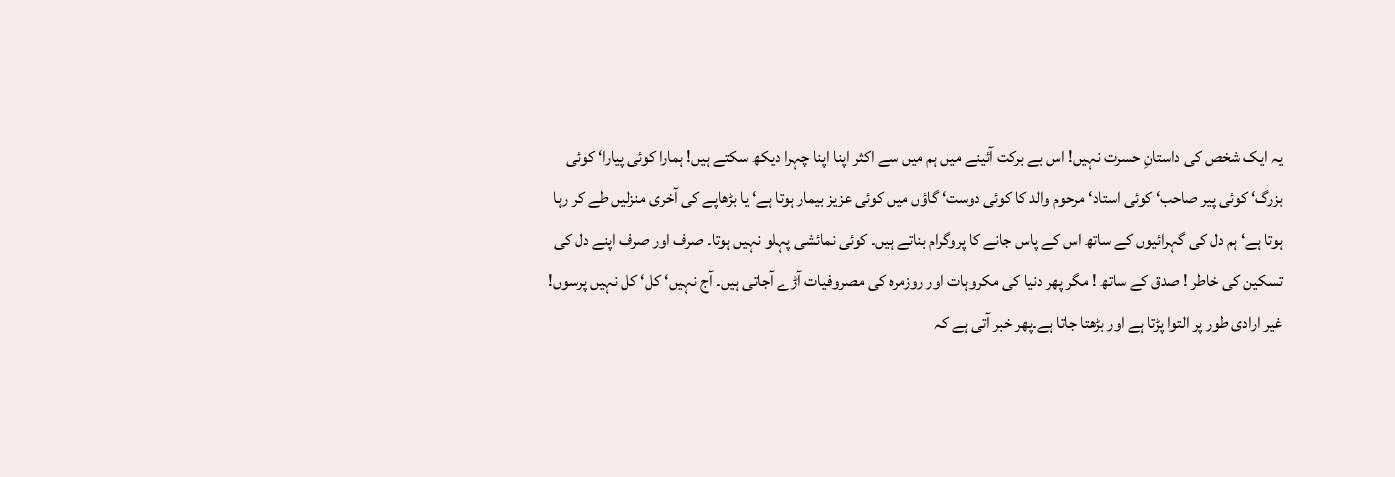یہ ایک شخص کی داستانِ حسرت نہیں! اس بے برکت آئینے میں ہم میں سے اکثر اپنا اپنا چہرا دیکھ سکتے ہیں! ہمارا کوئی پیارا‘ کوئی بزرگ‘ کوئی پیر صاحب‘ کوئی استاد‘ مرحوم والد کا کوئی دوست‘ گاؤں میں کوئی عزیز بیمار ہوتا ہے‘ یا بڑھاپے کی آخری منزلیں طے کر رہا ہوتا ہے‘ ہم دل کی گہرائیوں کے ساتھ اس کے پاس جانے کا پروگرام بناتے ہیں۔ کوئی نمائشی پہلو نہیں ہوتا۔ صرف اور صرف اپنے دل کی تسکین کی خاطر ! صدق کے ساتھ ! مگر پھر دنیا کی مکروہات اور روزمرہ کی مصروفیات آڑے آجاتی ہیں۔ آج نہیں‘ کل‘ کل نہیں پرسوں! غیر ارادی طور پر التوا پڑتا ہے اور بڑھتا جاتا ہے۔پھر خبر آتی ہے کہ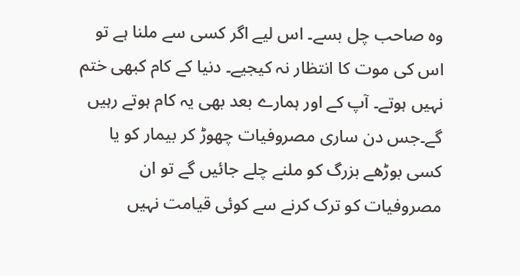وہ صاحب چل بسے۔ اس لیے اگر کسی سے ملنا ہے تو اس کی موت کا انتظار نہ کیجیے۔ دنیا کے کام کبھی ختم نہیں ہوتے۔ آپ کے اور ہمارے بعد بھی یہ کام ہوتے رہیں گے۔جس دن ساری مصروفیات چھوڑ کر بیمار کو یا کسی بوڑھے بزرگ کو ملنے چلے جائیں گے تو ان مصروفیات کو ترک کرنے سے کوئی قیامت نہیں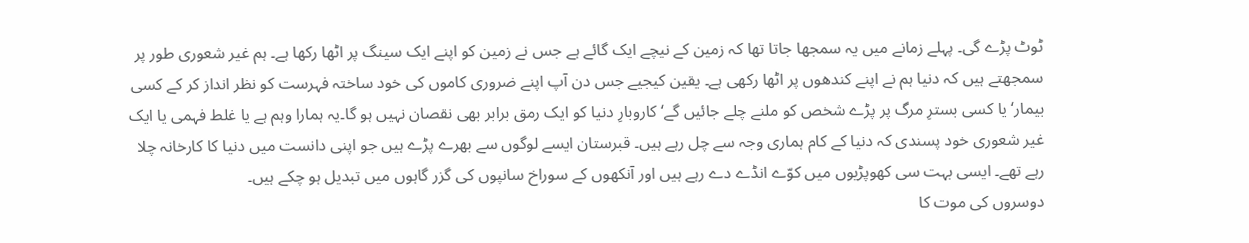ٹوٹ پڑے گی۔ پہلے زمانے میں یہ سمجھا جاتا تھا کہ زمین کے نیچے ایک گائے ہے جس نے زمین کو اپنے ایک سینگ پر اٹھا رکھا ہے۔ ہم غیر شعوری طور پر سمجھتے ہیں کہ دنیا ہم نے اپنے کندھوں پر اٹھا رکھی ہے۔ یقین کیجیے جس دن آپ اپنے ضروری کاموں کی خود ساختہ فہرست کو نظر انداز کر کے کسی بیمار‘ یا کسی بسترِ مرگ پر پڑے شخص کو ملنے چلے جائیں گے‘ کاروبارِ دنیا کو ایک رمق برابر بھی نقصان نہیں ہو گا۔یہ ہمارا وہم ہے یا غلط فہمی یا ایک غیر شعوری خود پسندی کہ دنیا کے کام ہماری وجہ سے چل رہے ہیں۔ قبرستان ایسے لوگوں سے بھرے پڑے ہیں جو اپنی دانست میں دنیا کا کارخانہ چلا رہے تھے۔ ایسی بہت سی کھوپڑیوں میں کوّے انڈے دے رہے ہیں اور آنکھوں کے سوراخ سانپوں کی گزر گاہوں میں تبدیل ہو چکے ہیں۔
دوسروں کی موت کا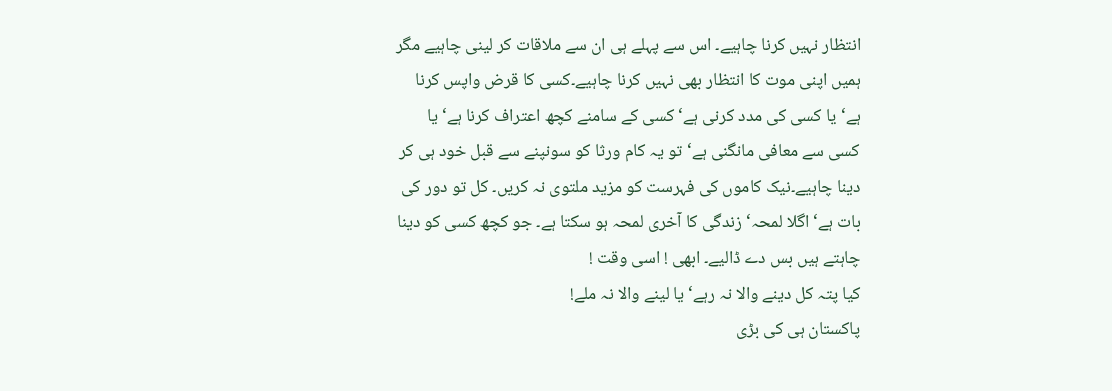انتظار نہیں کرنا چاہیے۔ اس سے پہلے ہی ان سے ملاقات کر لینی چاہیے مگر ہمیں اپنی موت کا انتظار بھی نہیں کرنا چاہیے۔کسی کا قرض واپس کرنا ہے‘ یا کسی کی مدد کرنی ہے‘ کسی کے سامنے کچھ اعتراف کرنا ہے‘ یا کسی سے معافی مانگنی ہے‘ تو یہ کام ورثا کو سونپنے سے قبل خود ہی کر دینا چاہیے۔نیک کاموں کی فہرست کو مزید ملتوی نہ کریں۔ کل تو دور کی بات ہے‘ اگلا لمحہ‘ زندگی کا آخری لمحہ ہو سکتا ہے۔ جو کچھ کسی کو دینا چاہتے ہیں بس دے ڈالیے۔ ابھی ! اسی وقت !
کیا پتہ کل دینے والا نہ رہے‘ یا لینے والا نہ ملے!
پاکستان ہی کی بڑی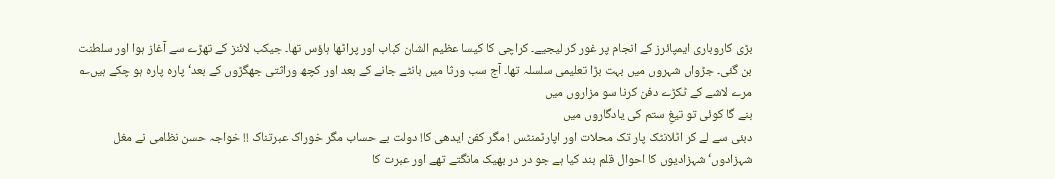بڑی کاروباری ایمپائرز کے انجام پر غور کر لیجیے۔ کراچی کا کیسا عظیم الشان کباب اور پراٹھا ہاؤس تھا۔ جیکب لائنز کے تھڑے سے آغاز ہوا اور سلطنت بن گئی۔ جڑواں شہروں میں بہت بڑا تعلیمی سلسلہ تھا۔ آج سب ورثا میں بانٹے جانے کے بعد اور کچھ وراثتی جھگڑوں کے بعد‘ پارہ پارہ ہو چکے ہیں؎
مرے لاشے کے ٹکڑے دفن کرنا سو مزاروں میں
بنے گا کوئی تو تیغِ ستم کی یادگاروں میں
دبئی سے لے کر اٹلانٹک پار تک محلات اور اپارٹمنٹس ! مگر کفن ایدھی کا! دولت بے حساب مگر خوراک عبرتناک !! خواجہ حسن نظامی نے مغل شہزادوں‘ شہزادیوں کا احوال قلم بند کیا ہے جو در در بھیک مانگتے تھے اور عبرت کا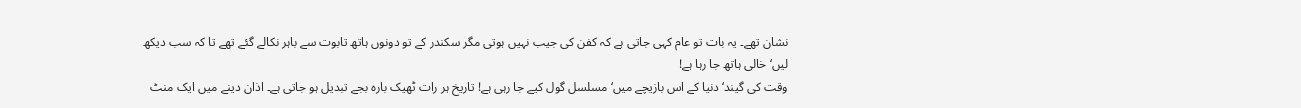نشان تھے۔ یہ بات تو عام کہی جاتی ہے کہ کفن کی جیب نہیں ہوتی مگر سکندر کے تو دونوں ہاتھ تابوت سے باہر نکالے گئے تھے تا کہ سب دیکھ لیں‘ خالی ہاتھ جا رہا ہے!
وقت کی گیند‘ دنیا کے اس بازیچے میں‘ مسلسل گول کیے جا رہی ہے! تاریخ ہر رات ٹھیک بارہ بجے تبدیل ہو جاتی ہے۔ اذان دینے میں ایک منٹ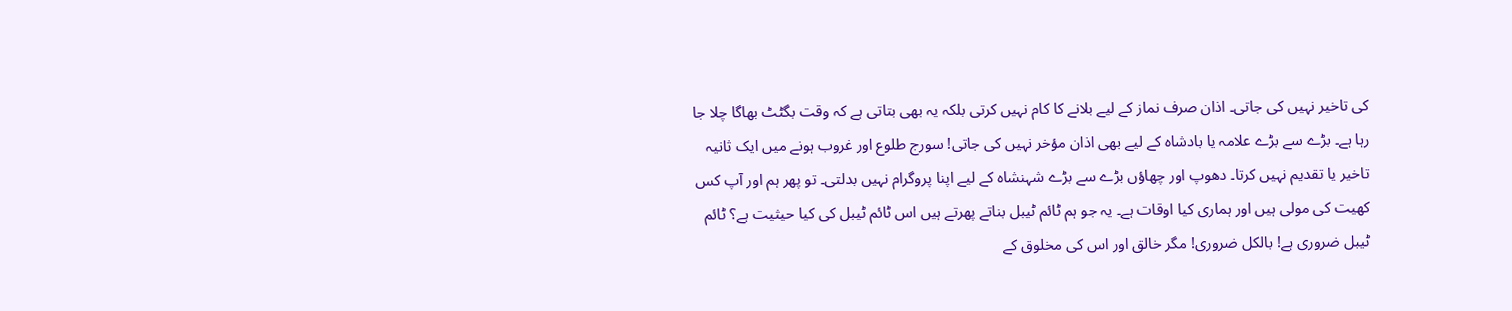کی تاخیر نہیں کی جاتی۔ اذان صرف نماز کے لیے بلانے کا کام نہیں کرتی بلکہ یہ بھی بتاتی ہے کہ وقت بگٹٹ بھاگا چلا جا رہا ہے۔ بڑے سے بڑے علامہ یا بادشاہ کے لیے بھی اذان مؤخر نہیں کی جاتی! سورج طلوع اور غروب ہونے میں ایک ثانیہ تاخیر یا تقدیم نہیں کرتا۔ دھوپ اور چھاؤں بڑے سے بڑے شہنشاہ کے لیے اپنا پروگرام نہیں بدلتی۔ تو پھر ہم اور آپ کس کھیت کی مولی ہیں اور ہماری کیا اوقات ہے۔ یہ جو ہم ٹائم ٹیبل بناتے پھرتے ہیں اس ٹائم ٹیبل کی کیا حیثیت ہے؟ ٹائم ٹیبل ضروری ہے! بالکل ضروری! مگر خالق اور اس کی مخلوق کے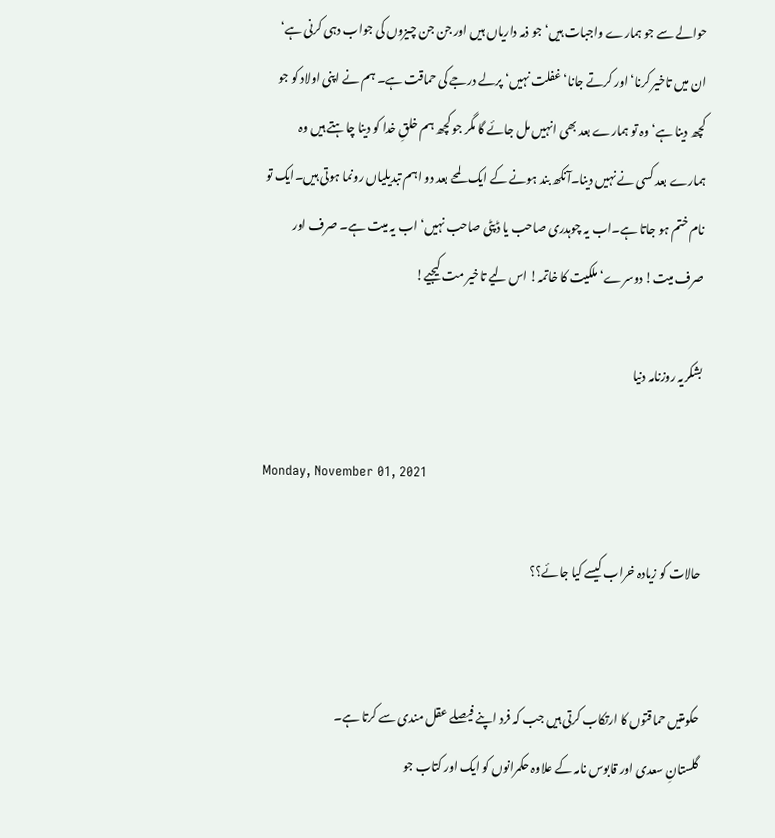حوالے سے جو ہمارے واجبات ہیں‘ جو ذمہ داریاں ہیں اور جن جن چیزوں کی جواب دہی کرنی ہے‘ ان میں تاخیر کرنا‘ اور کرتے جانا‘ غفلت نہیں‘ پرلے درجے کی حماقت ہے۔ ہم نے اپنی اولاد کو جو کچھ دینا ہے‘ وہ تو ہمارے بعد بھی انہیں مل جائے گا مگر جو کچھ ہم خلقِ خدا کو دینا چاہتے ہیں وہ ہمارے بعد کسی نے نہیں دینا۔آنکھ بند ہونے کے ایک لمحے بعد دو اہم تبدیلیاں رونما ہوتی ہیں۔ایک تو نام ختم ہو جاتا ہے۔اب یہ چوہدری صاحب یا ڈپٹی صاحب نہیں‘ اب یہ میت ہے۔ صرف اور صرف میت! دوسرے‘ ملکیت کا خاتمہ! اس لیے تاخیر مت کیجیے!

بشکریہ روزنامہ دنیا

Monday, November 01, 2021

حالات کو زیادہ خراب کیسے کیا جائے؟؟


حکومتیں حماقتوں کا ارتکاب کرتی ہیں جب کہ فرد اپنے فیصلے عقل مندی سے کرتا ہے۔
گلستانِ سعدی اور قابوس نامہ کے علاوہ حکمرانوں کو ایک اور کتاب جو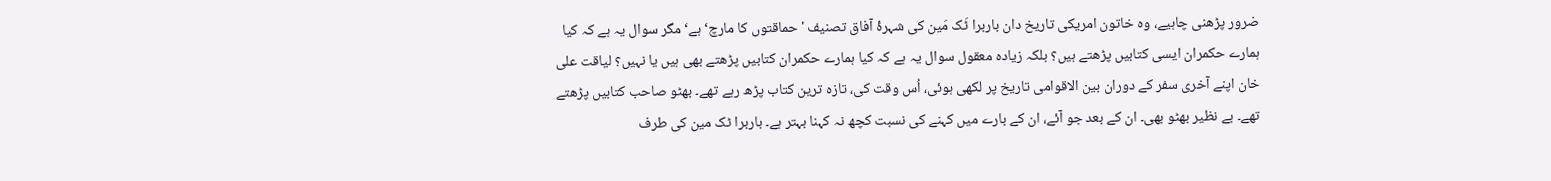ضرور پڑھنی چاہیے، وہ خاتون امریکی تاریخ دان باربرا ٹَک مَین کی شہرۂ آفاق تصنیف 'حماقتوں کا مارچ‘ ہے‘ مگر سوال یہ ہے کہ کیا ہمارے حکمران ایسی کتابیں پڑھتے ہیں؟ بلکہ زیادہ معقول سوال یہ ہے کہ کیا ہمارے حکمران کتابیں پڑھتے بھی ہیں یا نہیں؟ لیاقت علی خان اپنے آخری سفر کے دوران بین الاقوامی تاریخ پر لکھی ہوئی، اُس وقت کی، تازہ ترین کتاب پڑھ رہے تھے۔ بھٹو صاحب کتابیں پڑھتے تھے۔ بے نظیر بھٹو بھی۔ ان کے بعد جو آئے، ان کے بارے میں کہنے کی نسبت کچھ نہ کہنا بہتر ہے۔ باربرا ٹک مین کی طرف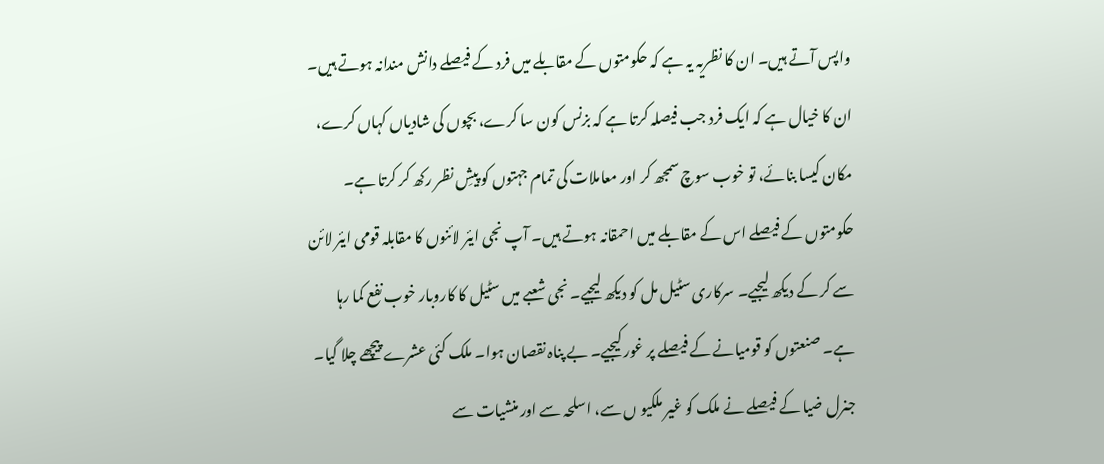واپس آتے ہیں۔ ان کا نظریہ یہ ہے کہ حکومتوں کے مقابلے میں فرد کے فیصلے دانش مندانہ ہوتے ہیں۔ ان کا خیال ہے کہ ایک فرد جب فیصلہ کرتا ہے کہ بزنس کون سا کرے، بچوں کی شادیاں کہاں کرے، مکان کیسا بنائے، تو خوب سوچ سمجھ کر اور معاملات کی تمام جہتوں کو پیشِ نظر رکھ کر کرتا ہے۔ حکومتوں کے فیصلے اس کے مقابلے میں احمقانہ ہوتے ہیں۔ آپ نجی ایئر لائنوں کا مقابلہ قومی ایئر لائن سے کر کے دیکھ لیجیے۔ سرکاری سٹیل مل کو دیکھ لیجیے۔ نجی شعبے میں سٹیل کا کاروبار خوب نفع کما رہا ہے۔ صنعتوں کو قومیانے کے فیصلے پر غور کیجیے۔ بے پناہ نقصان ہوا۔ ملک کئی عشرے پیچھے چلا گیا۔ جنرل ضیا کے فیصلے نے ملک کو غیر ملکیو ں سے، اسلحہ سے اور منشیات سے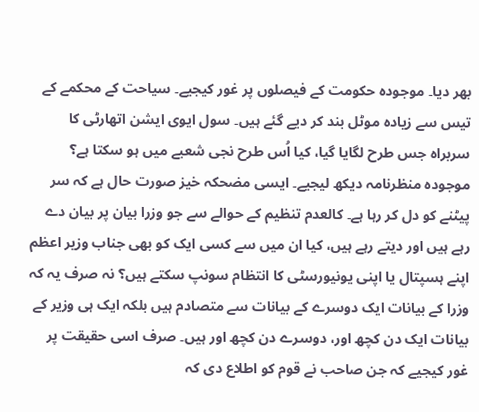بھر دیا۔ موجودہ حکومت کے فیصلوں پر غور کیجیے۔ سیاحت کے محکمے کے تیس سے زیادہ موٹل بند کر دیے گئے ہیں۔ سول ایوی ایشن اتھارٹی کا سربراہ جس طرح لگایا گیا، کیا اُس طرح نجی شعبے میں ہو سکتا ہے؟
موجودہ منظرنامہ دیکھ لیجیے۔ ایسی مضحکہ خیز صورت حال ہے کہ سر پیٹنے کو دل کر رہا ہے۔ کالعدم تنظیم کے حوالے سے جو وزرا بیان پر بیان دے رہے ہیں اور دیتے رہے ہیں، کیا ان میں سے کسی ایک کو بھی جناب وزیر اعظم اپنے ہسپتال یا اپنی یونیورسٹی کا انتظام سونپ سکتے ہیں؟ نہ صرف یہ کہ وزرا کے بیانات ایک دوسرے کے بیانات سے متصادم ہیں بلکہ ایک ہی وزیر کے بیانات ایک دن کچھ اور، دوسرے دن کچھ اور ہیں۔ صرف اسی حقیقت پر غور کیجیے کہ جن صاحب نے قوم کو اطلاع دی کہ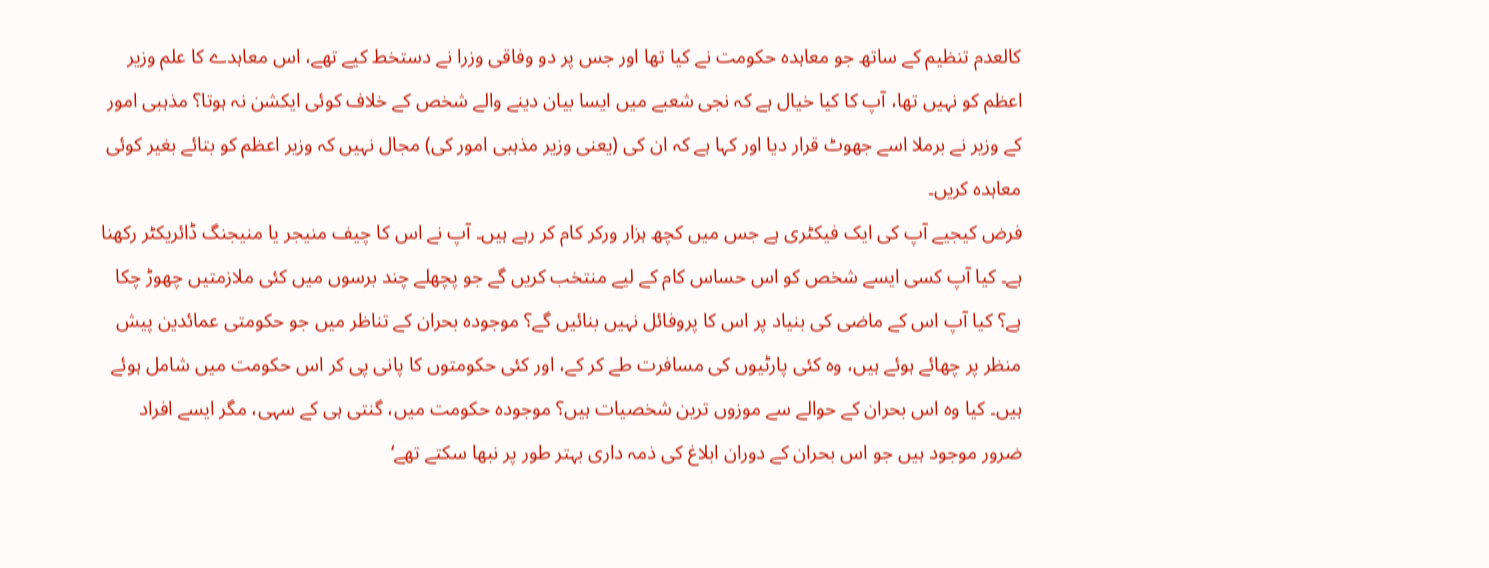کالعدم تنظیم کے ساتھ جو معاہدہ حکومت نے کیا تھا اور جس پر دو وفاقی وزرا نے دستخط کیے تھے، اس معاہدے کا علم وزیر اعظم کو نہیں تھا، آپ کا کیا خیال ہے کہ نجی شعبے میں ایسا بیان دینے والے شخص کے خلاف کوئی ایکشن نہ ہوتا؟ مذہبی امور کے وزیر نے برملا اسے جھوٹ قرار دیا اور کہا ہے کہ ان کی (یعنی وزیر مذہبی امور کی) مجال نہیں کہ وزیر اعظم کو بتائے بغیر کوئی معاہدہ کریں۔
فرض کیجیے آپ کی ایک فیکٹری ہے جس میں کچھ ہزار ورکر کام کر رہے ہیں۔ آپ نے اس کا چیف منیجر یا منیجنگ ڈائریکٹر رکھنا ہے۔ کیا آپ کسی ایسے شخص کو اس حساس کام کے لیے منتخب کریں گے جو پچھلے چند برسوں میں کئی ملازمتیں چھوڑ چکا ہے؟ کیا آپ اس کے ماضی کی بنیاد پر اس کا پروفائل نہیں بنائیں گے؟ موجودہ بحران کے تناظر میں جو حکومتی عمائدین پیش منظر پر چھائے ہوئے ہیں، وہ کئی پارٹیوں کی مسافرت طے کر کے، اور کئی حکومتوں کا پانی پی کر اس حکومت میں شامل ہوئے ہیں۔ کیا وہ اس بحران کے حوالے سے موزوں ترین شخصیات ہیں؟ موجودہ حکومت میں، گنتی ہی کے سہی، مگر ایسے افراد ضرور موجود ہیں جو اس بحران کے دوران ابلاغ کی ذمہ داری بہتر طور پر نبھا سکتے تھے‘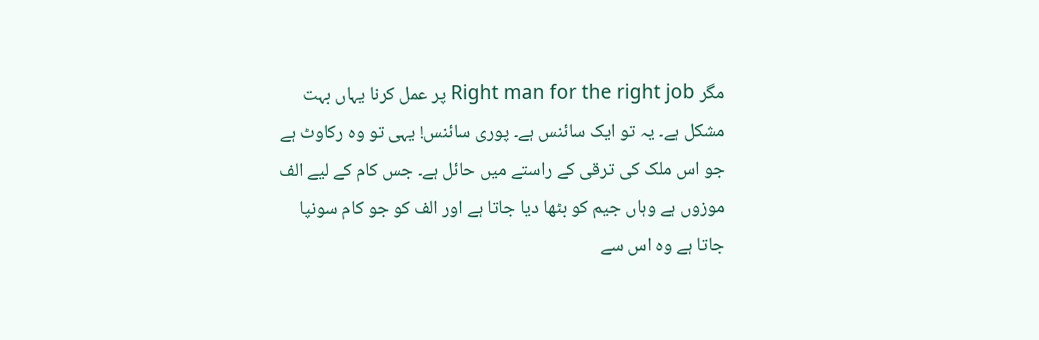مگر Right man for the right job پر عمل کرنا یہاں بہت مشکل ہے۔ یہ تو ایک سائنس ہے۔ پوری سائنس! یہی تو وہ رکاوٹ ہے جو اس ملک کی ترقی کے راستے میں حائل ہے۔ جس کام کے لیے الف موزوں ہے وہاں جیم کو بٹھا دیا جاتا ہے اور الف کو جو کام سونپا جاتا ہے وہ اس سے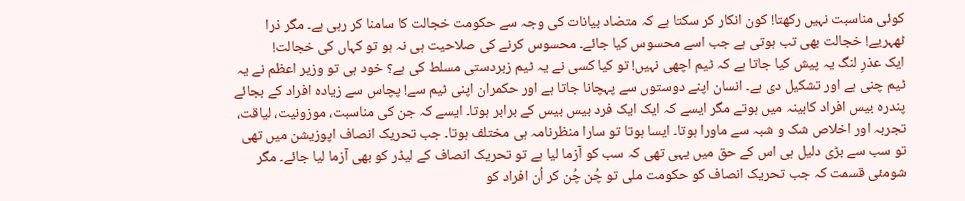کوئی مناسبت نہیں رکھتا! کون انکار کر سکتا ہے کہ متضاد بیانات کی وجہ سے حکومت خجالت کا سامنا کر رہی ہے۔ مگر ذرا ٹھہریے! خجالت بھی تب ہوتی ہے جب اسے محسوس کیا جائے۔ محسوس کرنے کی صلاحیت ہی نہ ہو تو کہاں کی خجالت!
ایک عذرِ لنگ یہ پیش کیا جاتا ہے کہ ٹیم اچھی نہیں! تو کیا کسی نے یہ ٹیم زبردستی مسلط کی ہے؟ خود ہی تو وزیر اعظم نے یہ ٹیم چنی ہے اور تشکیل دی ہے۔ انسان اپنے دوستوں سے پہچانا جاتا ہے اور حکمران اپنی ٹیم سے! پچاس سے زیادہ افراد کے بجائے پندرہ بیس افراد کابینہ میں ہوتے مگر ایسے کہ ایک ایک فرد بیس بیس کے برابر ہوتا۔ ایسے کہ جن کی مناسبت، موزونیت، لیاقت، تجربہ اور اخلاص شک و شبہ سے ماورا ہوتا۔ ایسا ہوتا تو سارا منظرنامہ ہی مختلف ہوتا۔ جب تحریک انصاف اپوزیشن میں تھی تو سب سے بڑی دلیل ہی اس کے حق میں یہی تھی کہ سب کو آزما لیا ہے تو تحریک انصاف کے لیڈر کو بھی آزما لیا جائے۔ مگر شومئی قسمت کہ جب تحریک انصاف کو حکومت ملی تو چُن چُن کر اُن افراد کو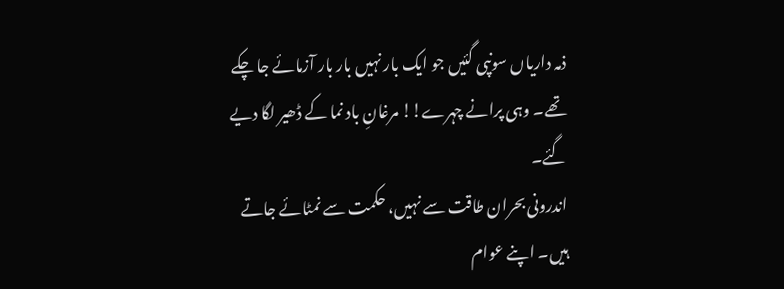ذمہ داریاں سونپی گئیں جو ایک بار نہیں بار بار آزمائے جا چکے تھے۔ وہی پرانے چہرے!! مرغانِ باد نما کے ڈھیر لگا دیے گئے۔
اندرونی بحران طاقت سے نہیں، حکمت سے نمٹائے جاتے ہیں۔ اپنے عوام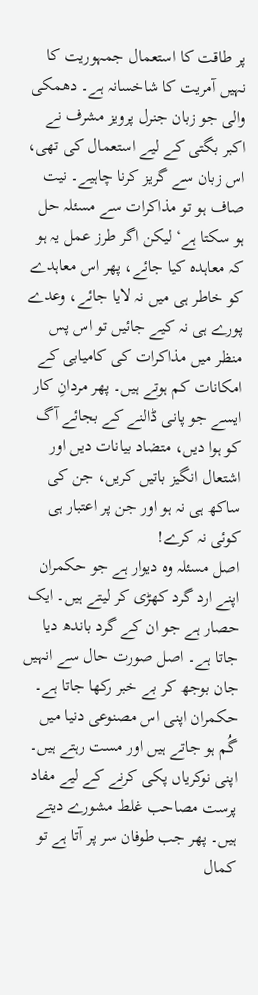پر طاقت کا استعمال جمہوریت کا نہیں آمریت کا شاخسانہ ہے۔ دھمکی والی جو زبان جنرل پرویز مشرف نے اکبر بگتی کے لیے استعمال کی تھی، اس زبان سے گریز کرنا چاہیے۔ نیت صاف ہو تو مذاکرات سے مسئلہ حل ہو سکتا ہے‘ لیکن اگر طرز عمل یہ ہو کہ معاہدہ کیا جائے، پھر اس معاہدے کو خاطر ہی میں نہ لایا جائے، وعدے پورے ہی نہ کیے جائیں تو اس پس منظر میں مذاکرات کی کامیابی کے امکانات کم ہوتے ہیں۔ پھر مردانِ کار ایسے جو پانی ڈالنے کے بجائے آگ کو ہوا دیں، متضاد بیانات دیں اور اشتعال انگیز باتیں کریں، جن کی ساکھ ہی نہ ہو اور جن پر اعتبار ہی کوئی نہ کرے!
اصل مسئلہ وہ دیوار ہے جو حکمران اپنے ارد گرد کھڑی کر لیتے ہیں۔ ایک حصار ہے جو ان کے گرد باندھ دیا جاتا ہے۔ اصل صورت حال سے انہیں جان بوجھ کر بے خبر رکھا جاتا ہے۔ حکمران اپنی اس مصنوعی دنیا میں گُم ہو جاتے ہیں اور مست رہتے ہیں۔ اپنی نوکریاں پکی کرنے کے لیے مفاد پرست مصاحب غلط مشورے دیتے ہیں۔ پھر جب طوفان سر پر آتا ہے تو کمال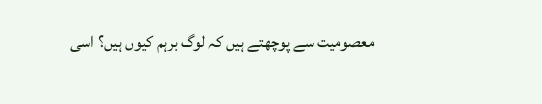معصومیت سے پوچھتے ہیں کہ لوگ برہم کیوں ہیں؟ اسی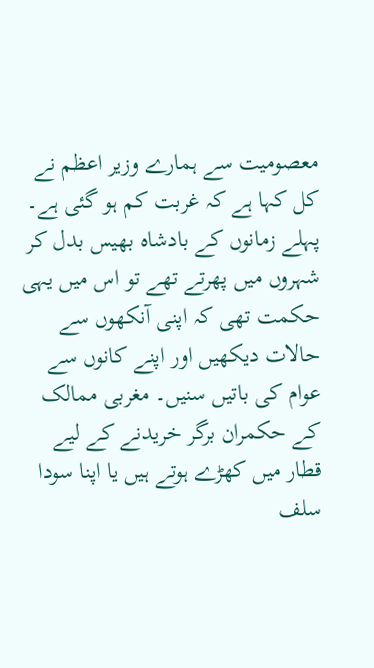معصومیت سے ہمارے وزیر اعظم نے کل کہا ہے کہ غربت کم ہو گئی ہے۔ پہلے زمانوں کے بادشاہ بھیس بدل کر شہروں میں پھرتے تھے تو اس میں یہی حکمت تھی کہ اپنی آنکھوں سے حالات دیکھیں اور اپنے کانوں سے عوام کی باتیں سنیں۔ مغربی ممالک کے حکمران برگر خریدنے کے لیے قطار میں کھڑے ہوتے ہیں یا اپنا سودا سلف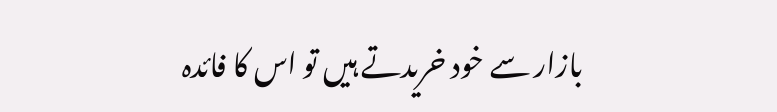بازار سے خود خریدتے ہیں تو اس کا فائدہ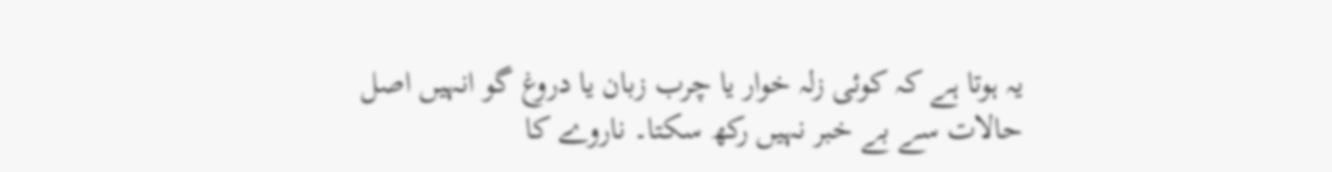یہ ہوتا ہے کہ کوئی زلہ خوار یا چرب زبان یا دروغ گو انہیں اصل حالات سے بے خبر نہیں رکھ سکتا۔ ناروے کا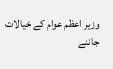وزیر اعظم عوام کے خیالات جاننے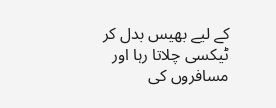کے لیے بھیس بدل کر ٹیکسی چلاتا رہا اور مسافروں کی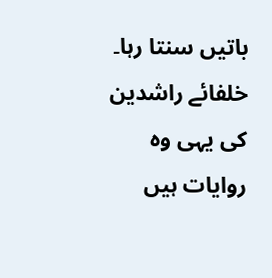باتیں سنتا رہا۔ خلفائے راشدین کی یہی وہ روایات ہیں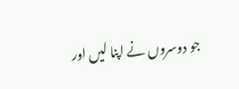جو دوسروں نے اپنا لیں اور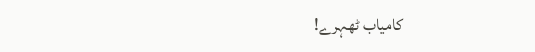کامیاب ٹھہرے!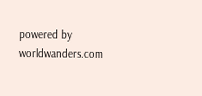powered by worldwanders.com